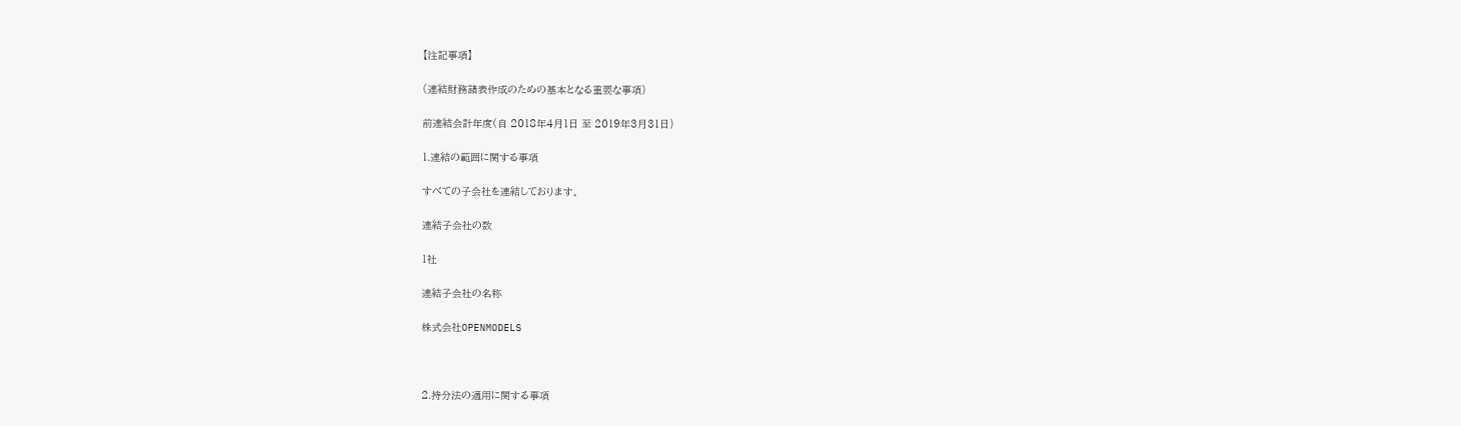【注記事項】

(連結財務諸表作成のための基本となる重要な事項)

前連結会計年度(自 2018年4月1日 至 2019年3月31日)

1.連結の範囲に関する事項

すべての子会社を連結しております。

連結子会社の数

1社

連結子会社の名称

株式会社OPENMODELS



2.持分法の適用に関する事項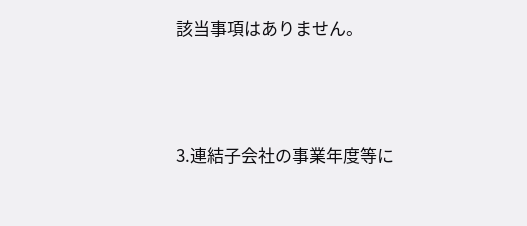該当事項はありません。



3.連結子会社の事業年度等に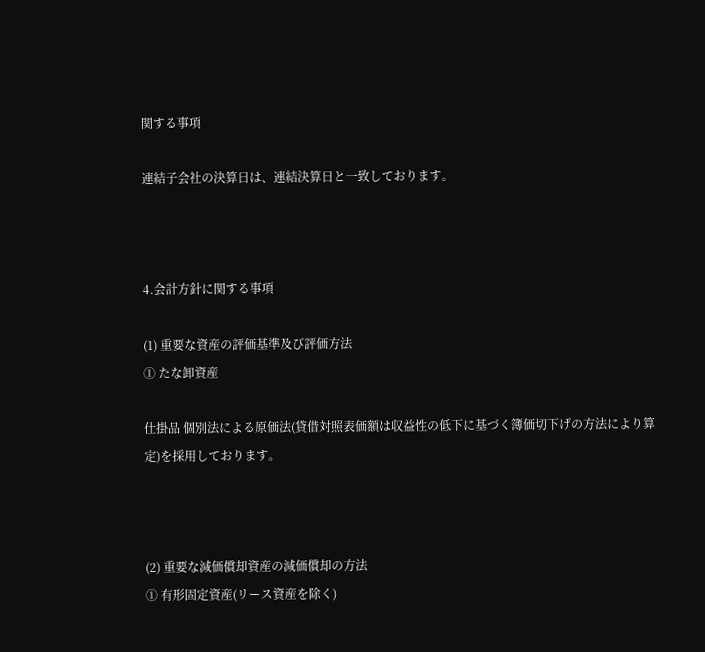関する事項

連結子会社の決算日は、連結決算日と一致しております。



4.会計方針に関する事項

(1) 重要な資産の評価基準及び評価方法
① たな卸資産

仕掛品 個別法による原価法(貸借対照表価額は収益性の低下に基づく簿価切下げの方法により算定)を採用しております。



(2) 重要な減価償却資産の減価償却の方法
① 有形固定資産(リース資産を除く)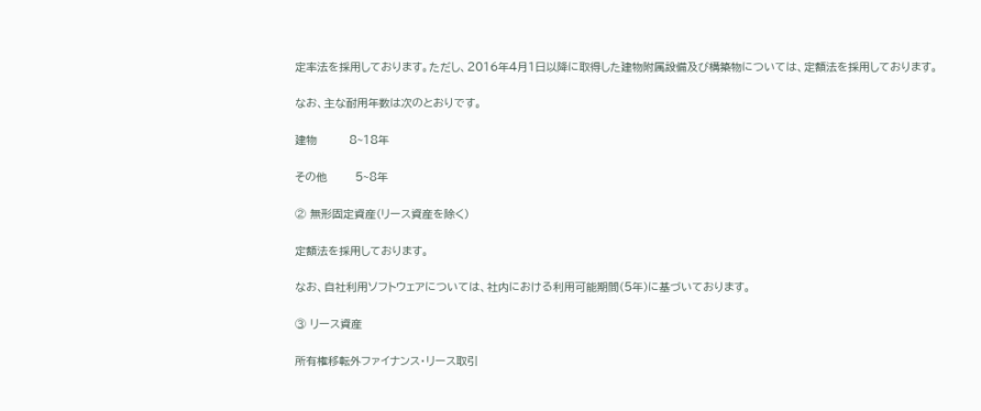定率法を採用しております。ただし、2016年4月1日以降に取得した建物附属設備及び構築物については、定額法を採用しております。

なお、主な耐用年数は次のとおりです。

建物        8~18年

その他       5~8年

② 無形固定資産(リース資産を除く)

定額法を採用しております。

なお、自社利用ソフトウェアについては、社内における利用可能期間(5年)に基づいております。

③ リース資産

所有権移転外ファイナンス・リース取引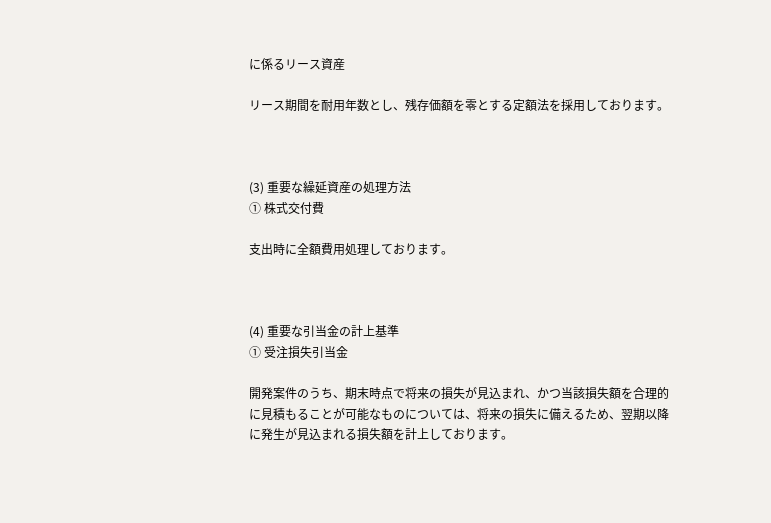に係るリース資産

リース期間を耐用年数とし、残存価額を零とする定額法を採用しております。



(3) 重要な繰延資産の処理方法
① 株式交付費

支出時に全額費用処理しております。



(4) 重要な引当金の計上基準
① 受注損失引当金

開発案件のうち、期末時点で将来の損失が見込まれ、かつ当該損失額を合理的に見積もることが可能なものについては、将来の損失に備えるため、翌期以降に発生が見込まれる損失額を計上しております。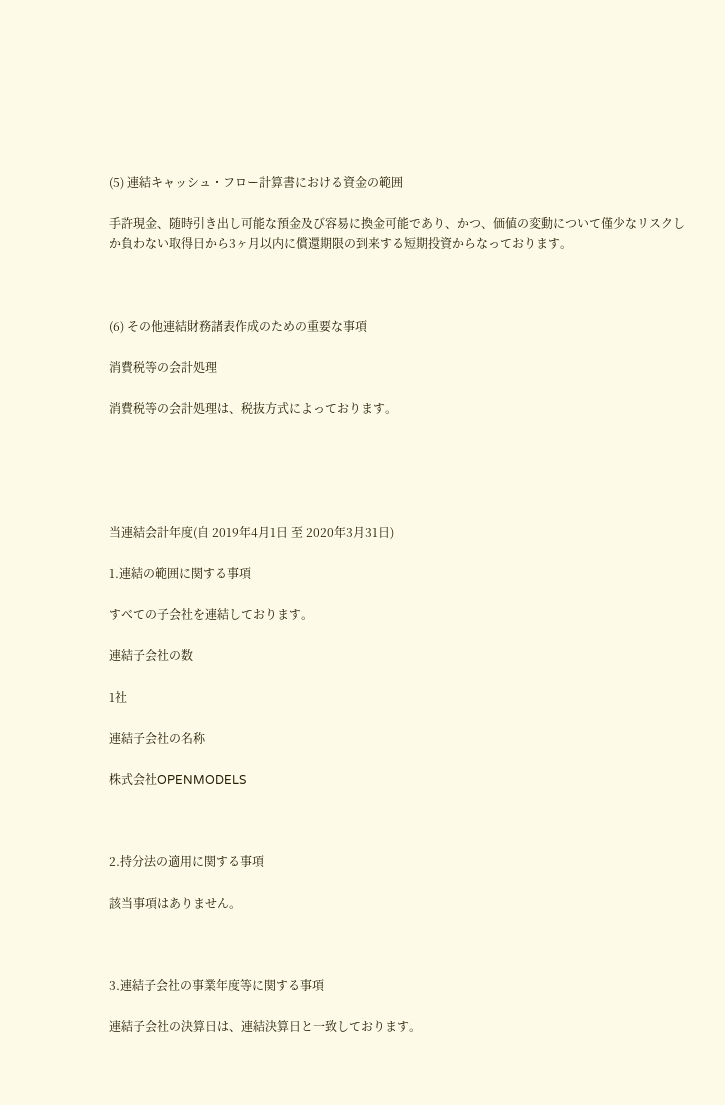(5) 連結キャッシュ・フロー計算書における資金の範囲

手許現金、随時引き出し可能な預金及び容易に換金可能であり、かつ、価値の変動について僅少なリスクしか負わない取得日から3ヶ月以内に償還期限の到来する短期投資からなっております。



(6) その他連結財務諸表作成のための重要な事項

消費税等の会計処理

消費税等の会計処理は、税抜方式によっております。





当連結会計年度(自 2019年4月1日 至 2020年3月31日)

1.連結の範囲に関する事項

すべての子会社を連結しております。

連結子会社の数

1社

連結子会社の名称

株式会社OPENMODELS



2.持分法の適用に関する事項

該当事項はありません。



3.連結子会社の事業年度等に関する事項

連結子会社の決算日は、連結決算日と一致しております。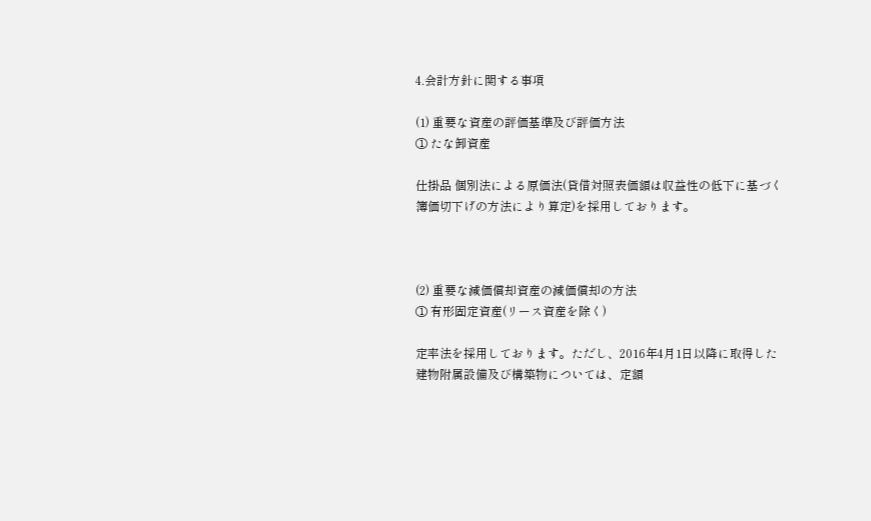4.会計方針に関する事項

(1) 重要な資産の評価基準及び評価方法
① たな卸資産

仕掛品 個別法による原価法(貸借対照表価額は収益性の低下に基づく簿価切下げの方法により算定)を採用しております。



(2) 重要な減価償却資産の減価償却の方法
① 有形固定資産(リース資産を除く)

定率法を採用しております。ただし、2016年4月1日以降に取得した建物附属設備及び構築物については、定額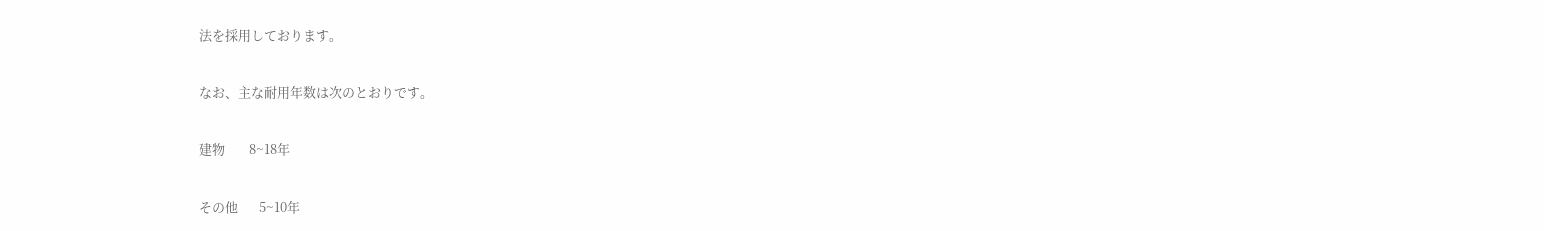法を採用しております。

なお、主な耐用年数は次のとおりです。

建物        8~18年

その他       5~10年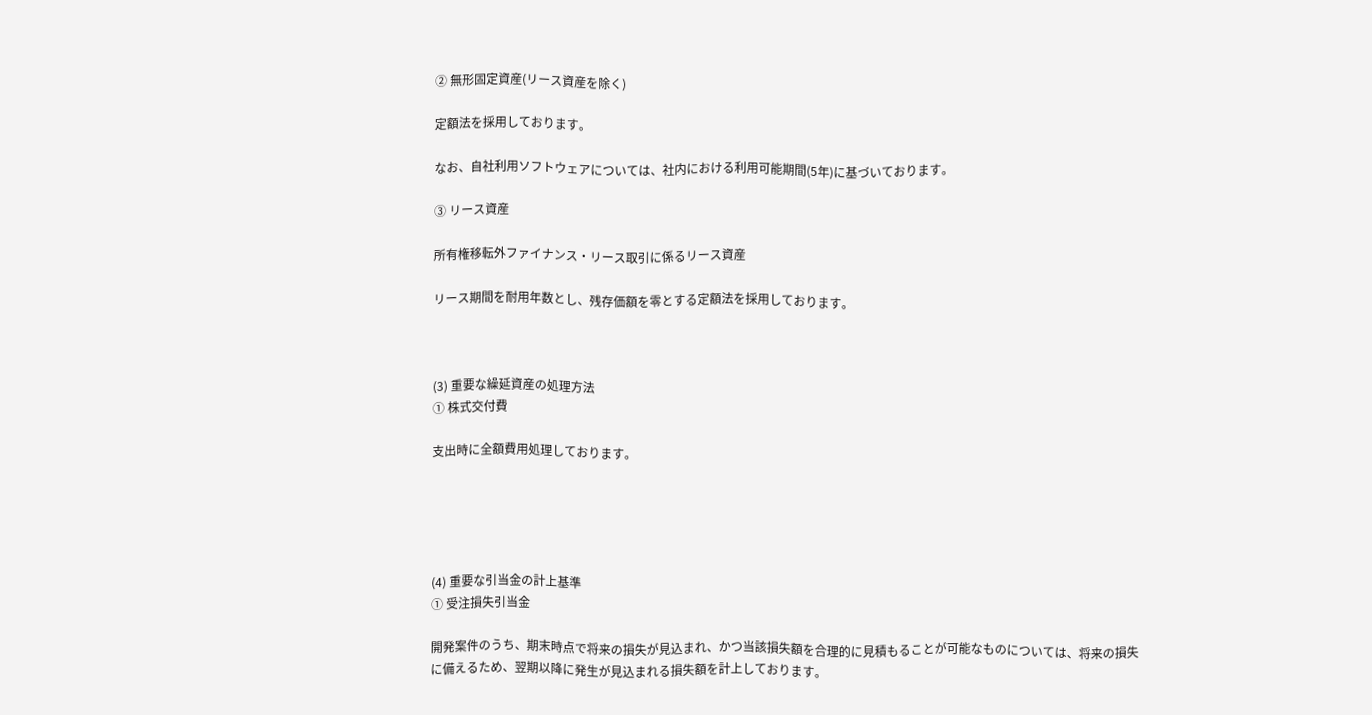② 無形固定資産(リース資産を除く)

定額法を採用しております。

なお、自社利用ソフトウェアについては、社内における利用可能期間(5年)に基づいております。

③ リース資産

所有権移転外ファイナンス・リース取引に係るリース資産

リース期間を耐用年数とし、残存価額を零とする定額法を採用しております。



(3) 重要な繰延資産の処理方法
① 株式交付費

支出時に全額費用処理しております。





(4) 重要な引当金の計上基準
① 受注損失引当金

開発案件のうち、期末時点で将来の損失が見込まれ、かつ当該損失額を合理的に見積もることが可能なものについては、将来の損失に備えるため、翌期以降に発生が見込まれる損失額を計上しております。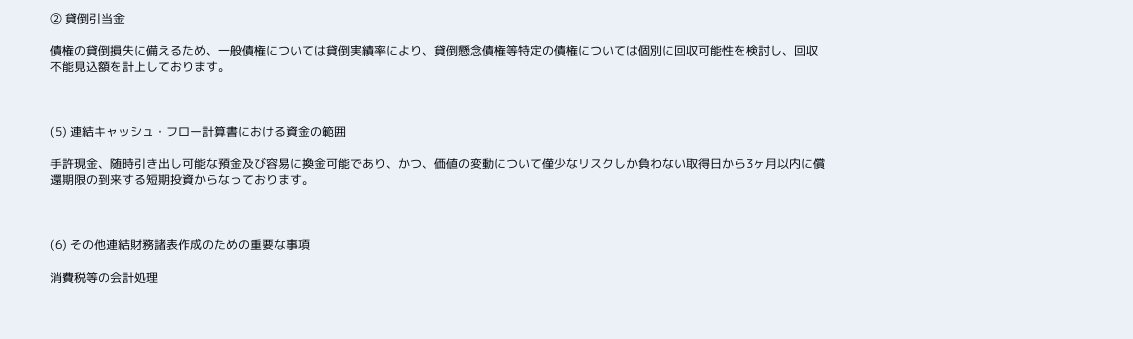② 貸倒引当金

債権の貸倒損失に備えるため、一般債権については貸倒実績率により、貸倒懸念債権等特定の債権については個別に回収可能性を検討し、回収不能見込額を計上しております。



(5) 連結キャッシュ・フロー計算書における資金の範囲

手許現金、随時引き出し可能な預金及び容易に換金可能であり、かつ、価値の変動について僅少なリスクしか負わない取得日から3ヶ月以内に償還期限の到来する短期投資からなっております。



(6) その他連結財務諸表作成のための重要な事項

消費税等の会計処理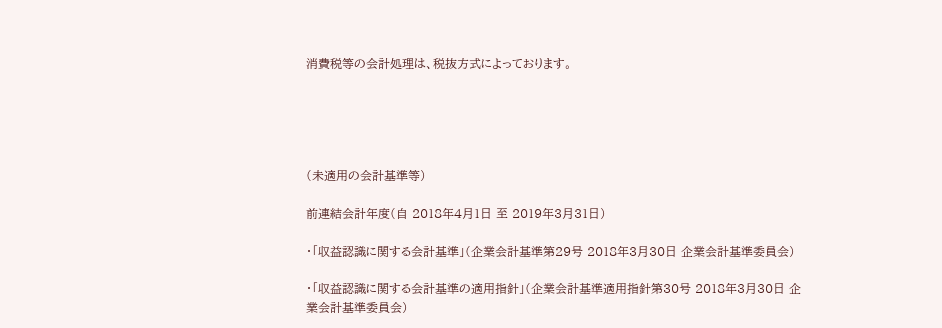消費税等の会計処理は、税抜方式によっております。





(未適用の会計基準等)

前連結会計年度(自 2018年4月1日 至 2019年3月31日)

・「収益認識に関する会計基準」(企業会計基準第29号 2018年3月30日 企業会計基準委員会)

・「収益認識に関する会計基準の適用指針」(企業会計基準適用指針第30号 2018年3月30日 企業会計基準委員会)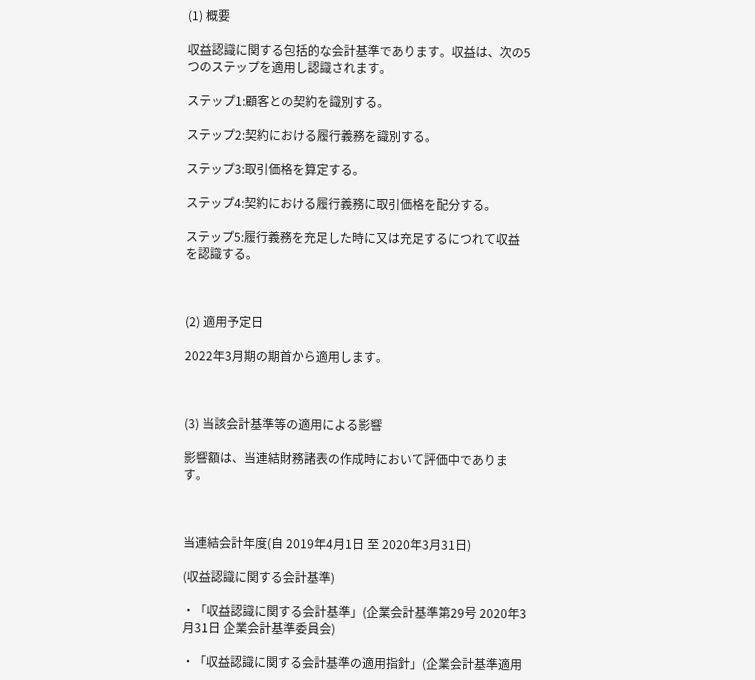(1) 概要

収益認識に関する包括的な会計基準であります。収益は、次の5つのステップを適用し認識されます。

ステップ1:顧客との契約を識別する。

ステップ2:契約における履行義務を識別する。

ステップ3:取引価格を算定する。

ステップ4:契約における履行義務に取引価格を配分する。

ステップ5:履行義務を充足した時に又は充足するにつれて収益を認識する。



(2) 適用予定日

2022年3月期の期首から適用します。



(3) 当該会計基準等の適用による影響

影響額は、当連結財務諸表の作成時において評価中であります。



当連結会計年度(自 2019年4月1日 至 2020年3月31日)

(収益認識に関する会計基準)

・「収益認識に関する会計基準」(企業会計基準第29号 2020年3月31日 企業会計基準委員会)

・「収益認識に関する会計基準の適用指針」(企業会計基準適用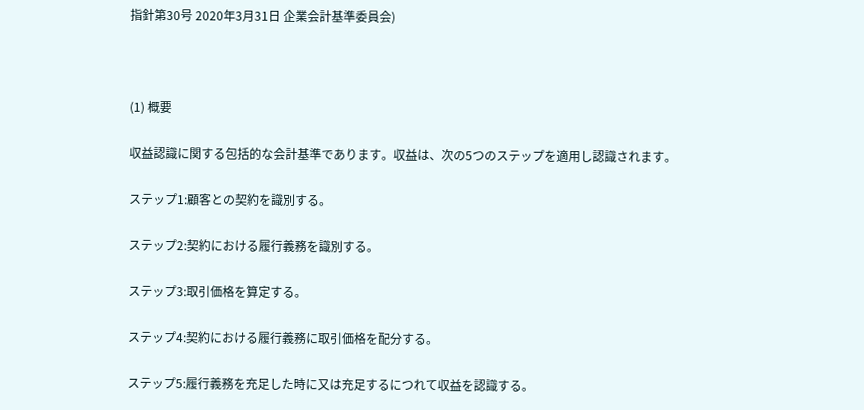指針第30号 2020年3月31日 企業会計基準委員会)



(1) 概要

収益認識に関する包括的な会計基準であります。収益は、次の5つのステップを適用し認識されます。

ステップ1:顧客との契約を識別する。

ステップ2:契約における履行義務を識別する。

ステップ3:取引価格を算定する。

ステップ4:契約における履行義務に取引価格を配分する。

ステップ5:履行義務を充足した時に又は充足するにつれて収益を認識する。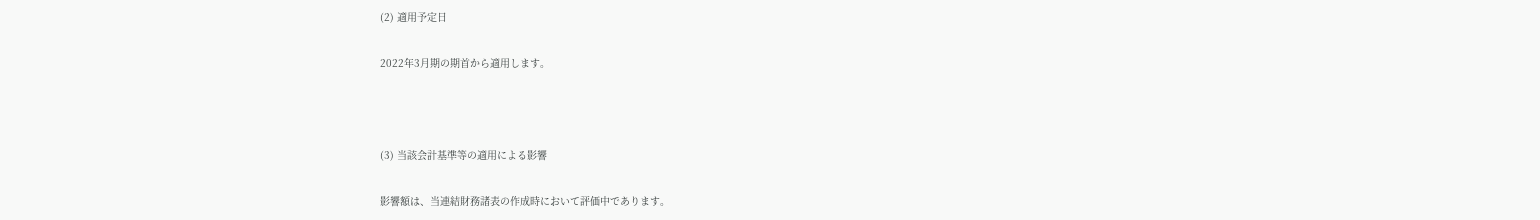(2) 適用予定日

2022年3月期の期首から適用します。



(3) 当該会計基準等の適用による影響

影響額は、当連結財務諸表の作成時において評価中であります。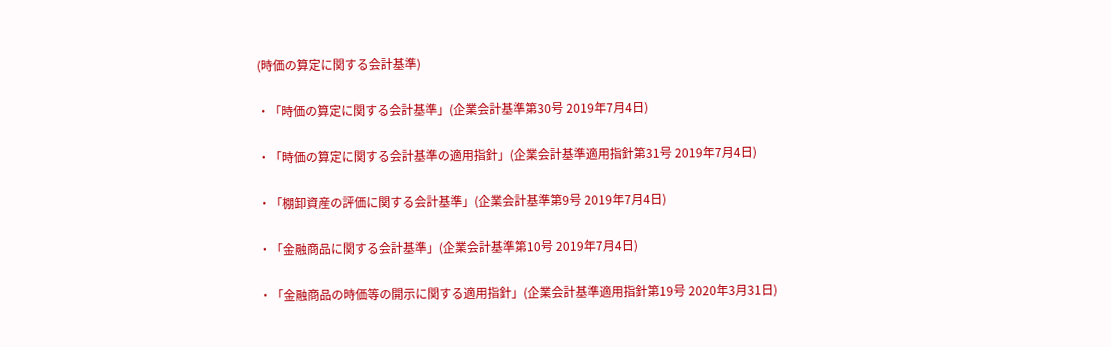(時価の算定に関する会計基準)

・「時価の算定に関する会計基準」(企業会計基準第30号 2019年7月4日)

・「時価の算定に関する会計基準の適用指針」(企業会計基準適用指針第31号 2019年7月4日)

・「棚卸資産の評価に関する会計基準」(企業会計基準第9号 2019年7月4日)

・「金融商品に関する会計基準」(企業会計基準第10号 2019年7月4日)

・「金融商品の時価等の開示に関する適用指針」(企業会計基準適用指針第19号 2020年3月31日)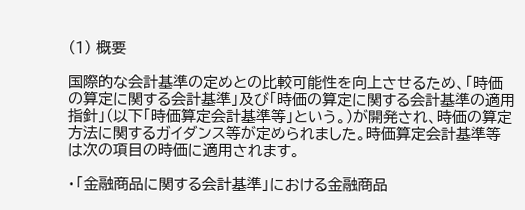(1) 概要

国際的な会計基準の定めとの比較可能性を向上させるため、「時価の算定に関する会計基準」及び「時価の算定に関する会計基準の適用指針」(以下「時価算定会計基準等」という。)が開発され、時価の算定方法に関するガイダンス等が定められました。時価算定会計基準等は次の項目の時価に適用されます。

・「金融商品に関する会計基準」における金融商品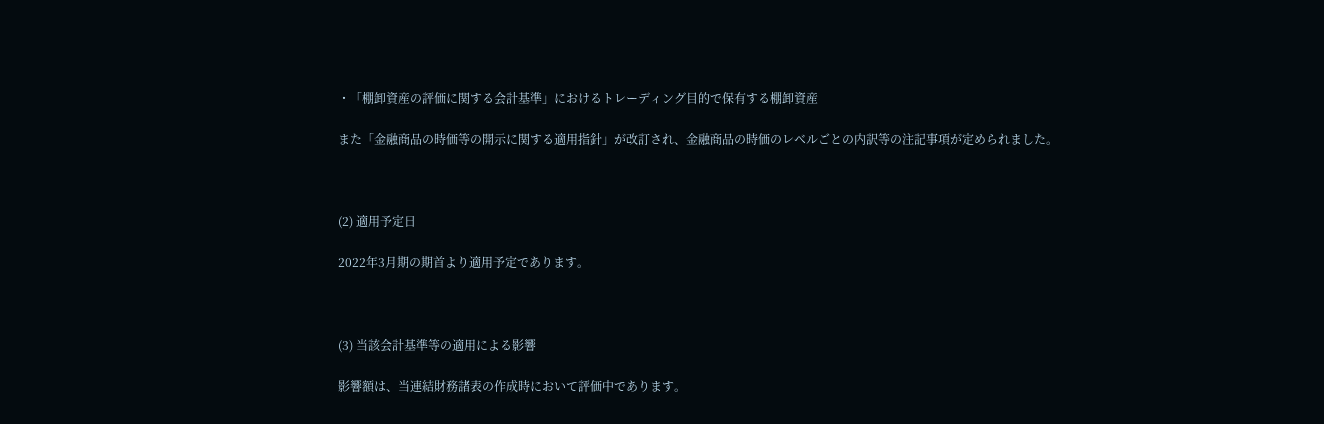・「棚卸資産の評価に関する会計基準」におけるトレーディング目的で保有する棚卸資産

また「金融商品の時価等の開示に関する適用指針」が改訂され、金融商品の時価のレベルごとの内訳等の注記事項が定められました。



(2) 適用予定日

2022年3月期の期首より適用予定であります。



(3) 当該会計基準等の適用による影響

影響額は、当連結財務諸表の作成時において評価中であります。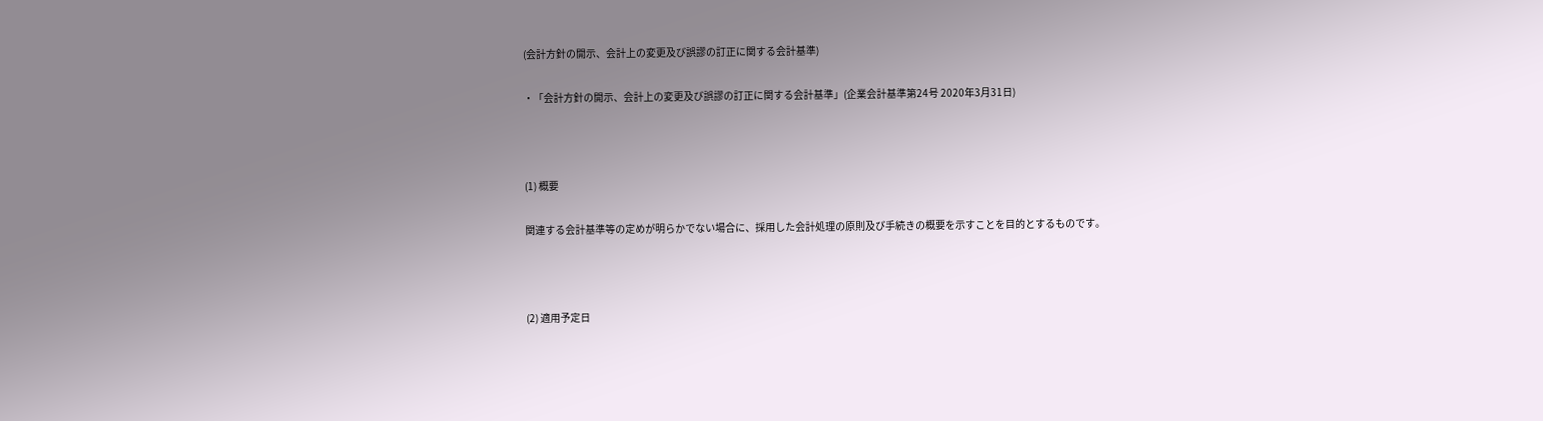(会計方針の開示、会計上の変更及び誤謬の訂正に関する会計基準)

・「会計方針の開示、会計上の変更及び誤謬の訂正に関する会計基準」(企業会計基準第24号 2020年3月31日)



(1) 概要

関連する会計基準等の定めが明らかでない場合に、採用した会計処理の原則及び手続きの概要を示すことを目的とするものです。



(2) 適用予定日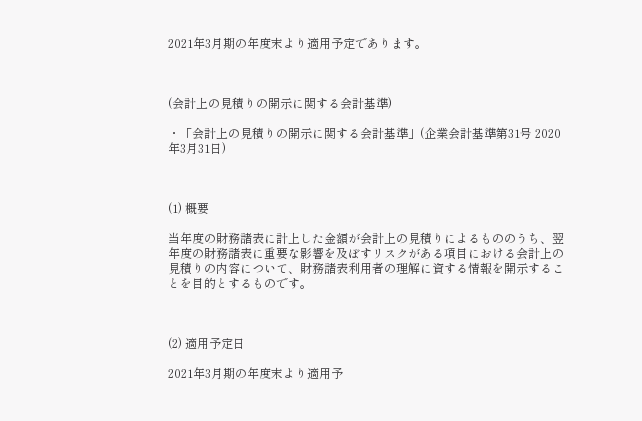2021年3月期の年度末より適用予定であります。



(会計上の見積りの開示に関する会計基準)

・「会計上の見積りの開示に関する会計基準」(企業会計基準第31号 2020年3月31日)



(1) 概要

当年度の財務諸表に計上した金額が会計上の見積りによるもののうち、翌年度の財務諸表に重要な影響を及ぼすリスクがある項目における会計上の見積りの内容について、財務諸表利用者の理解に資する情報を開示することを目的とするものです。



(2) 適用予定日

2021年3月期の年度末より適用予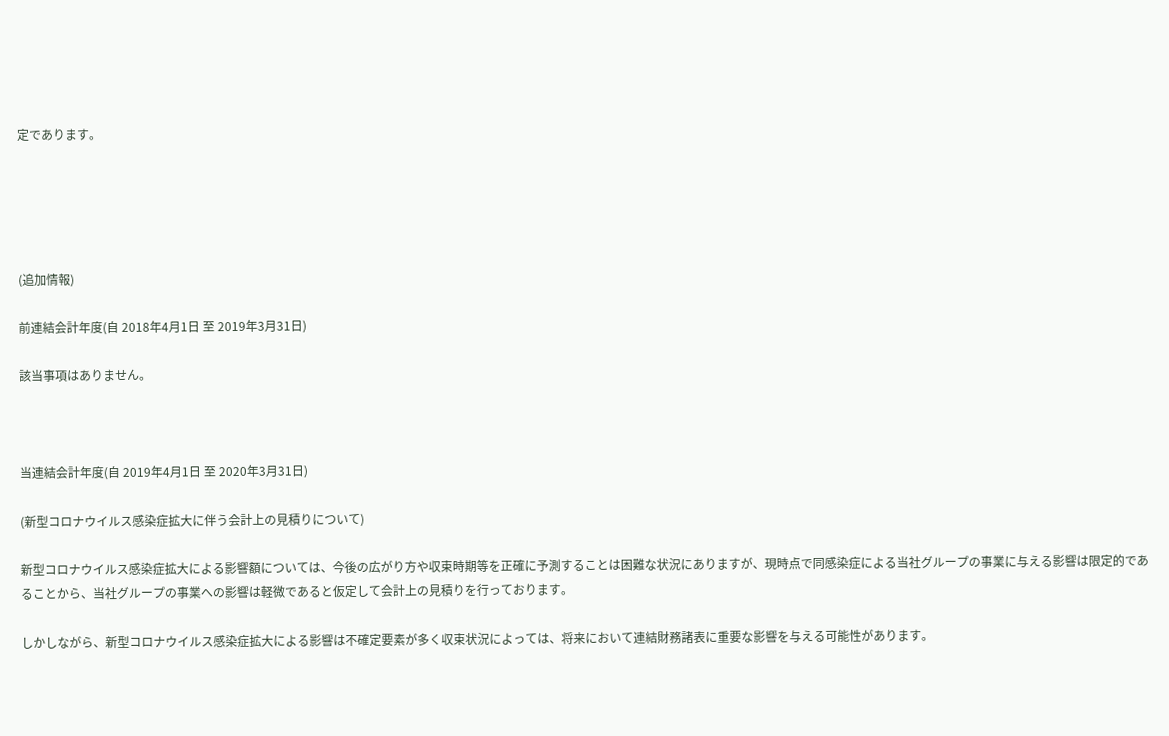定であります。





(追加情報)

前連結会計年度(自 2018年4月1日 至 2019年3月31日)

該当事項はありません。



当連結会計年度(自 2019年4月1日 至 2020年3月31日)

(新型コロナウイルス感染症拡大に伴う会計上の見積りについて)

新型コロナウイルス感染症拡大による影響額については、今後の広がり方や収束時期等を正確に予測することは困難な状況にありますが、現時点で同感染症による当社グループの事業に与える影響は限定的であることから、当社グループの事業への影響は軽微であると仮定して会計上の見積りを行っております。

しかしながら、新型コロナウイルス感染症拡大による影響は不確定要素が多く収束状況によっては、将来において連結財務諸表に重要な影響を与える可能性があります。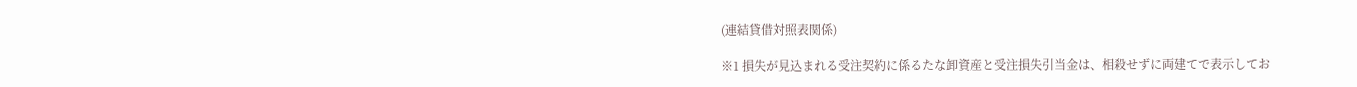(連結貸借対照表関係)

※1 損失が見込まれる受注契約に係るたな卸資産と受注損失引当金は、相殺せずに両建てで表示してお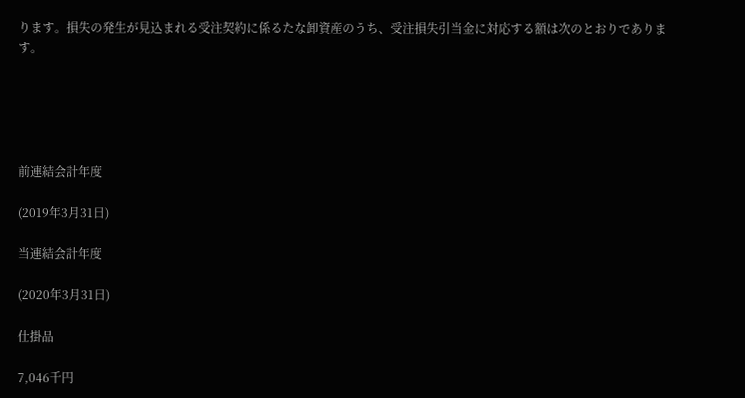ります。損失の発生が見込まれる受注契約に係るたな卸資産のうち、受注損失引当金に対応する額は次のとおりであります。





前連結会計年度

(2019年3月31日)

当連結会計年度

(2020年3月31日)

仕掛品

7,046千円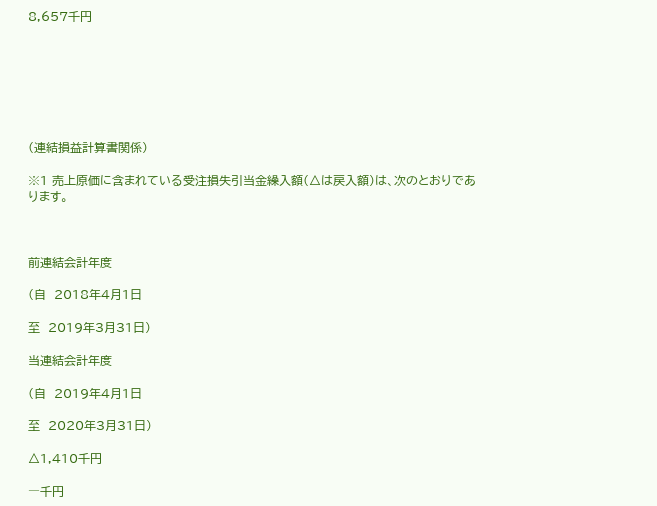8,657千円







(連結損益計算書関係)

※1 売上原価に含まれている受注損失引当金繰入額(△は戻入額)は、次のとおりであります。



前連結会計年度

(自  2018年4月1日

至  2019年3月31日)

当連結会計年度

(自  2019年4月1日

至  2020年3月31日)

△1,410千円

―千円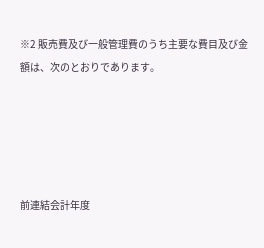※2 販売費及び一般管理費のうち主要な費目及び金額は、次のとおりであります。





前連結会計年度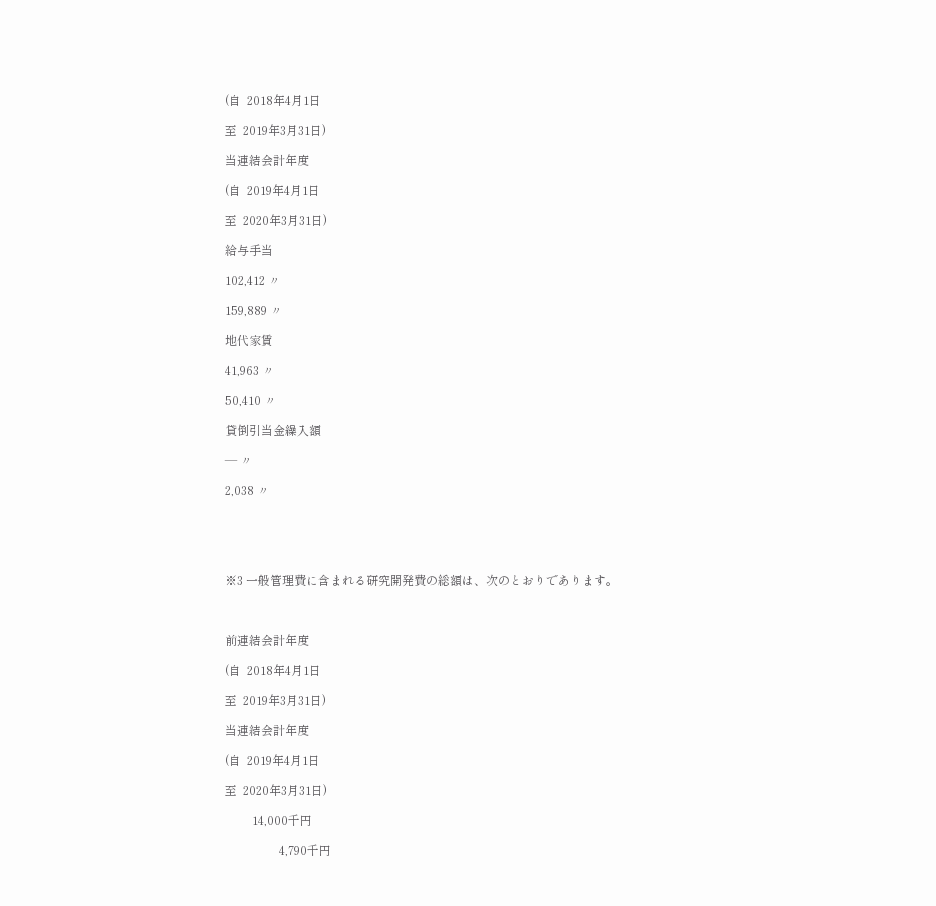(自  2018年4月1日

至  2019年3月31日)

当連結会計年度

(自  2019年4月1日

至  2020年3月31日)

給与手当

102,412 〃

159,889 〃

地代家賃

41,963 〃

50,410 〃

貸倒引当金繰入額

― 〃

2,038 〃





※3 一般管理費に含まれる研究開発費の総額は、次のとおりであります。



前連結会計年度

(自  2018年4月1日

至  2019年3月31日)

当連結会計年度

(自  2019年4月1日

至  2020年3月31日)

         14,000千円

                  4,790千円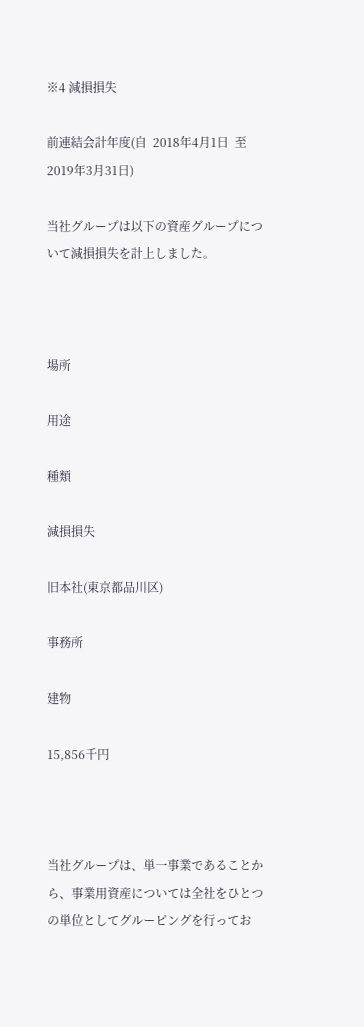※4 減損損失

前連結会計年度(自  2018年4月1日  至  2019年3月31日)

当社グループは以下の資産グループについて減損損失を計上しました。



場所

用途

種類

減損損失

旧本社(東京都品川区)

事務所

建物

15,856千円



当社グループは、単一事業であることから、事業用資産については全社をひとつの単位としてグルーピングを行ってお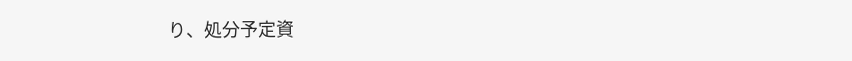り、処分予定資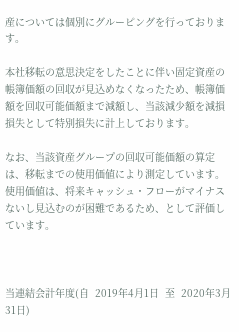産については個別にグルーピングを行っております。

本社移転の意思決定をしたことに伴い固定資産の帳簿価額の回収が見込めなくなったため、帳簿価額を回収可能価額まで減額し、当該減少額を減損損失として特別損失に計上しております。

なお、当該資産グループの回収可能価額の算定は、移転までの使用価値により測定しています。使用価値は、将来キャッシュ・フローがマイナスないし見込むのが困難であるため、として評価しています。



当連結会計年度(自  2019年4月1日  至  2020年3月31日)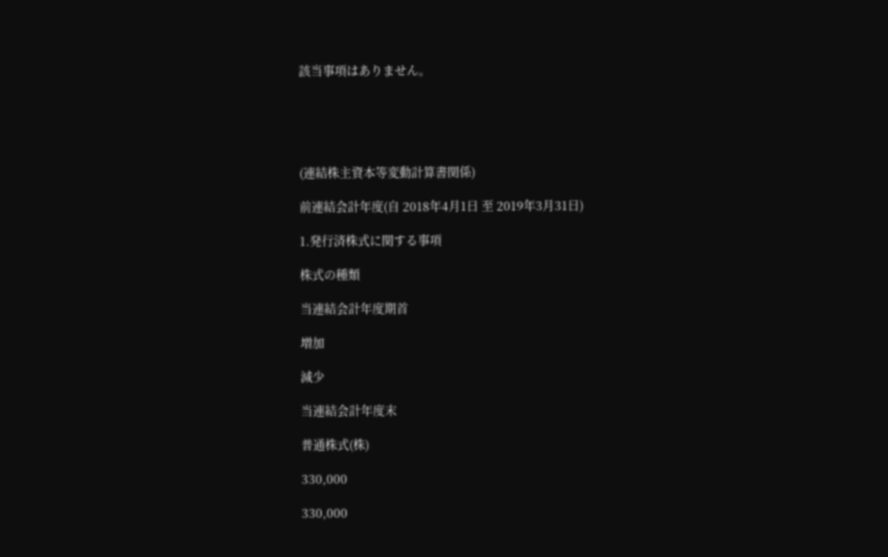該当事項はありません。





(連結株主資本等変動計算書関係)

前連結会計年度(自 2018年4月1日 至 2019年3月31日)

1.発行済株式に関する事項

株式の種類

当連結会計年度期首

増加

減少

当連結会計年度末

普通株式(株)

330,000

330,000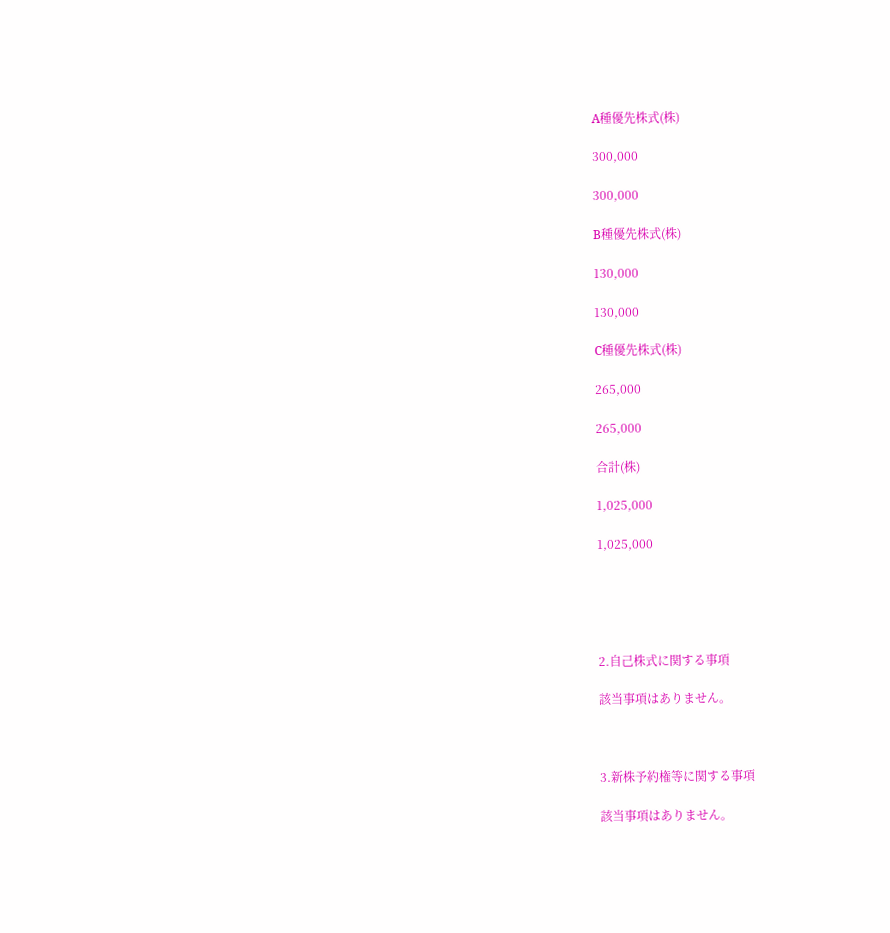A種優先株式(株)

300,000

300,000

B種優先株式(株)

130,000

130,000

C種優先株式(株)

265,000

265,000

合計(株)

1,025,000

1,025,000





2.自己株式に関する事項

該当事項はありません。



3.新株予約権等に関する事項

該当事項はありません。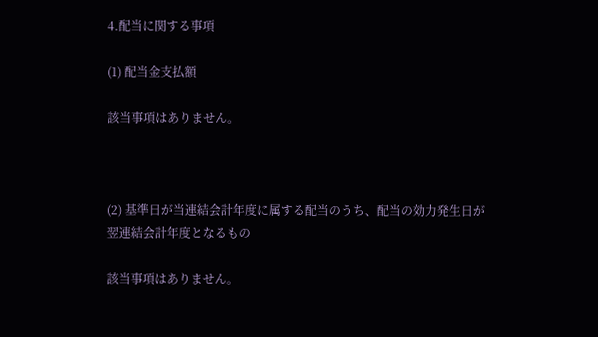4.配当に関する事項

(1) 配当金支払額

該当事項はありません。



(2) 基準日が当連結会計年度に属する配当のうち、配当の効力発生日が翌連結会計年度となるもの

該当事項はありません。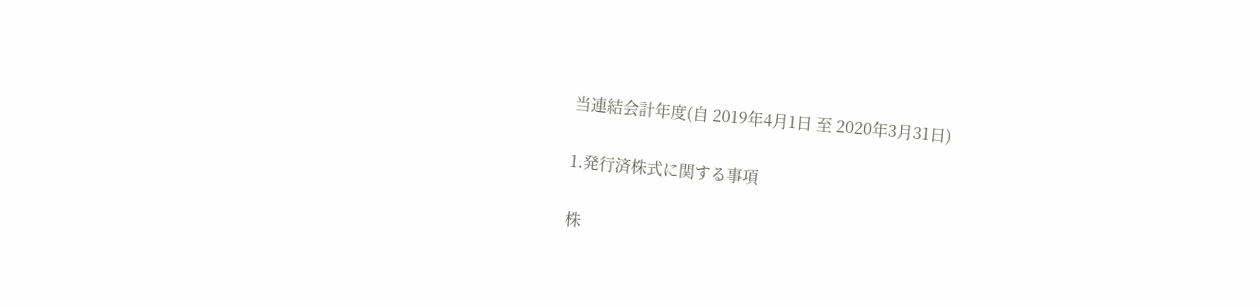当連結会計年度(自 2019年4月1日 至 2020年3月31日)

1.発行済株式に関する事項

株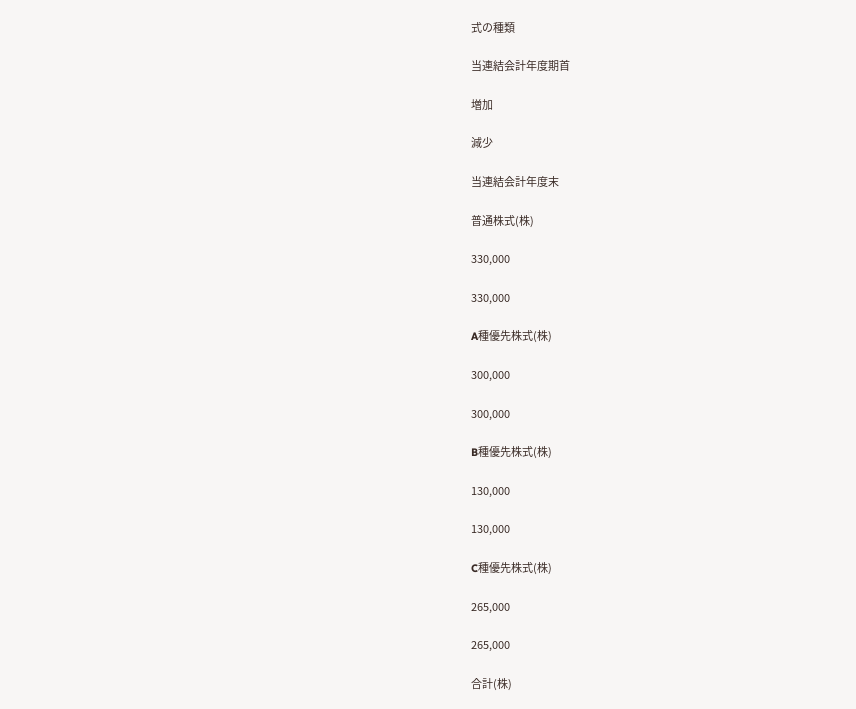式の種類

当連結会計年度期首

増加

減少

当連結会計年度末

普通株式(株)

330,000

330,000

A種優先株式(株)

300,000

300,000

B種優先株式(株)

130,000

130,000

C種優先株式(株)

265,000

265,000

合計(株)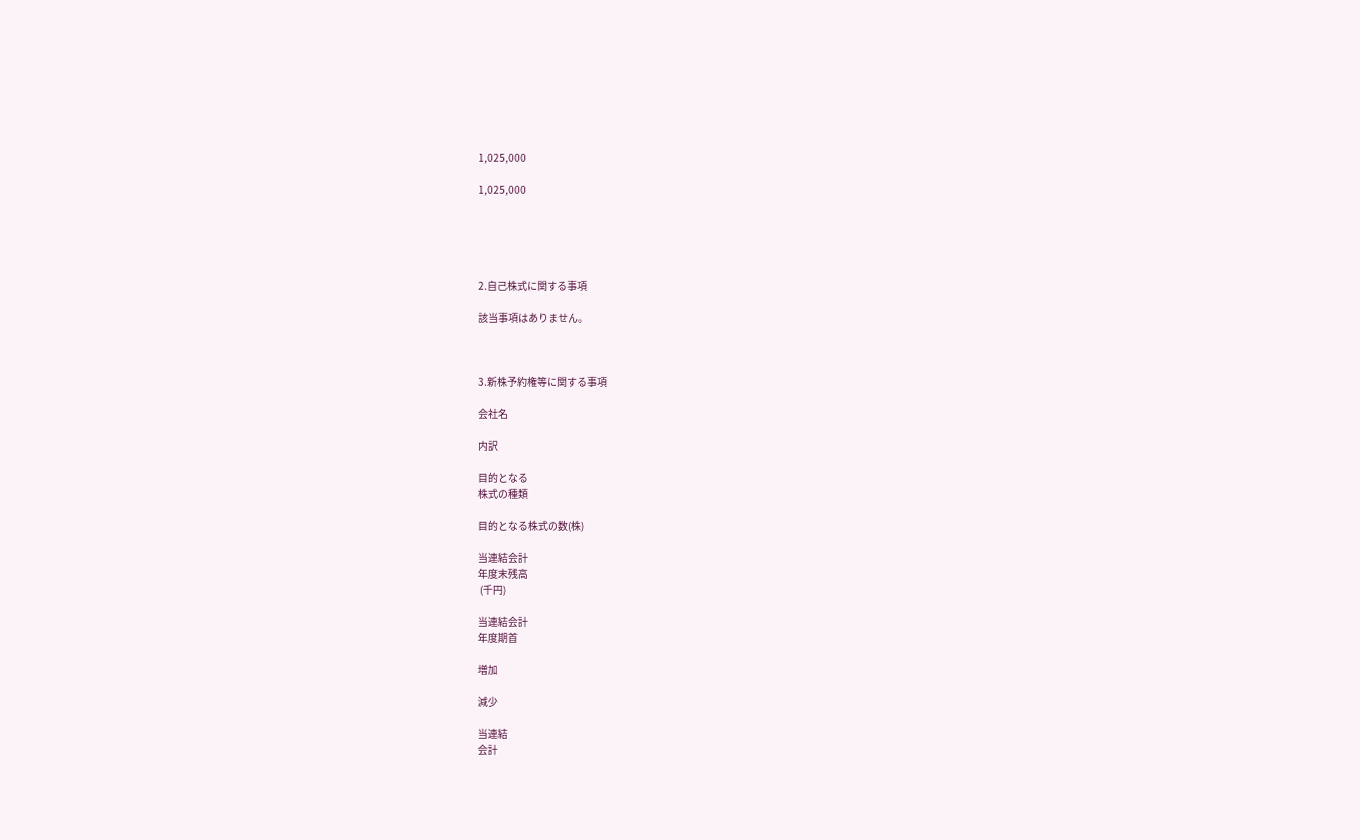1,025,000

1,025,000





2.自己株式に関する事項

該当事項はありません。



3.新株予約権等に関する事項

会社名

内訳

目的となる
株式の種類

目的となる株式の数(株)

当連結会計
年度末残高
 (千円)

当連結会計
年度期首

増加

減少

当連結
会計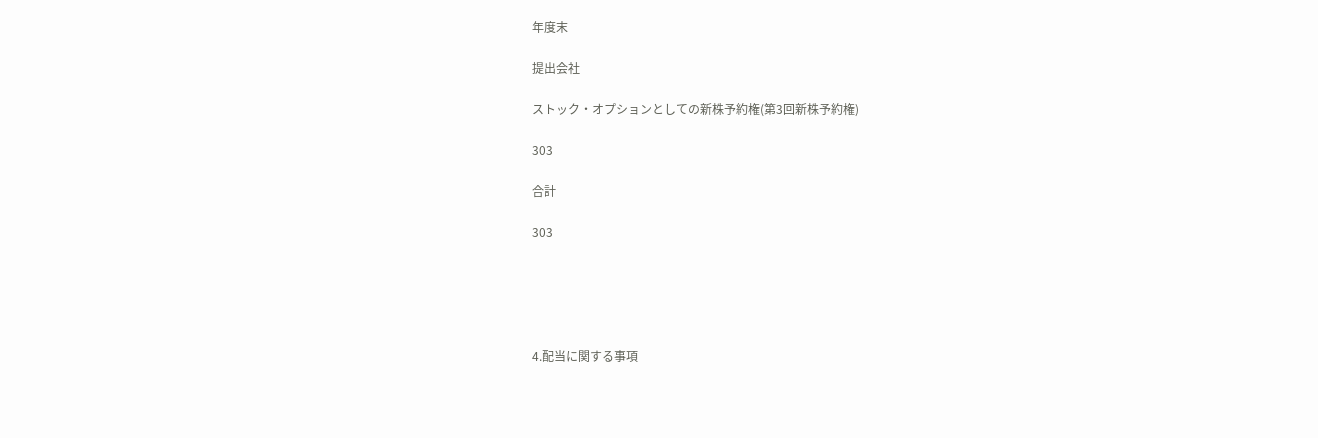年度末

提出会社

ストック・オプションとしての新株予約権(第3回新株予約権)

303

合計

303





4.配当に関する事項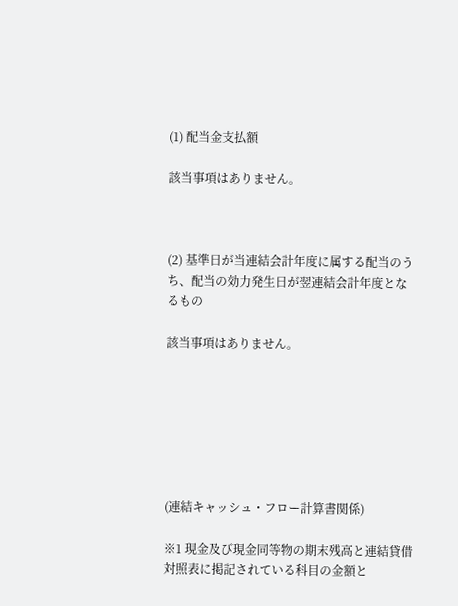(1) 配当金支払額

該当事項はありません。



(2) 基準日が当連結会計年度に属する配当のうち、配当の効力発生日が翌連結会計年度となるもの

該当事項はありません。







(連結キャッシュ・フロー計算書関係)

※1 現金及び現金同等物の期末残高と連結貸借対照表に掲記されている科目の金額と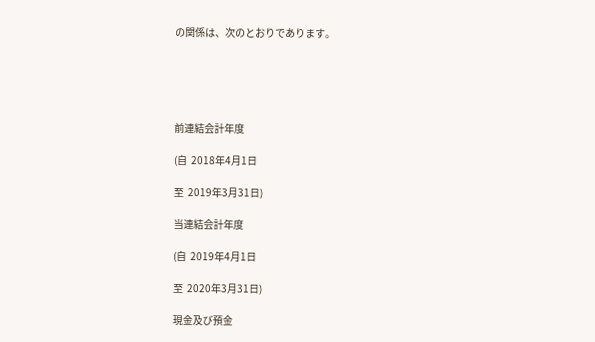の関係は、次のとおりであります。





前連結会計年度

(自  2018年4月1日

至  2019年3月31日)

当連結会計年度

(自  2019年4月1日

至  2020年3月31日)

現金及び預金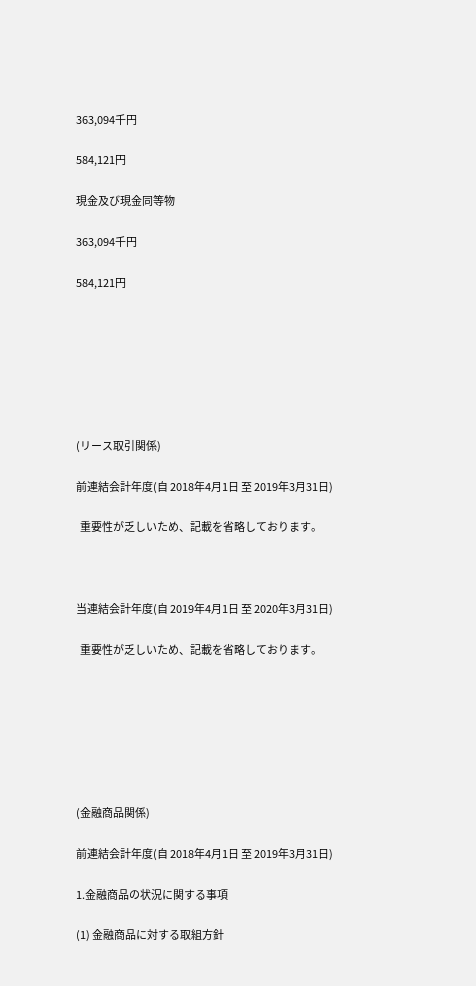363,094千円

584,121円

現金及び現金同等物

363,094千円

584,121円







(リース取引関係)

前連結会計年度(自 2018年4月1日 至 2019年3月31日)

  重要性が乏しいため、記載を省略しております。



当連結会計年度(自 2019年4月1日 至 2020年3月31日)

  重要性が乏しいため、記載を省略しております。







(金融商品関係)

前連結会計年度(自 2018年4月1日 至 2019年3月31日)

1.金融商品の状況に関する事項

(1) 金融商品に対する取組方針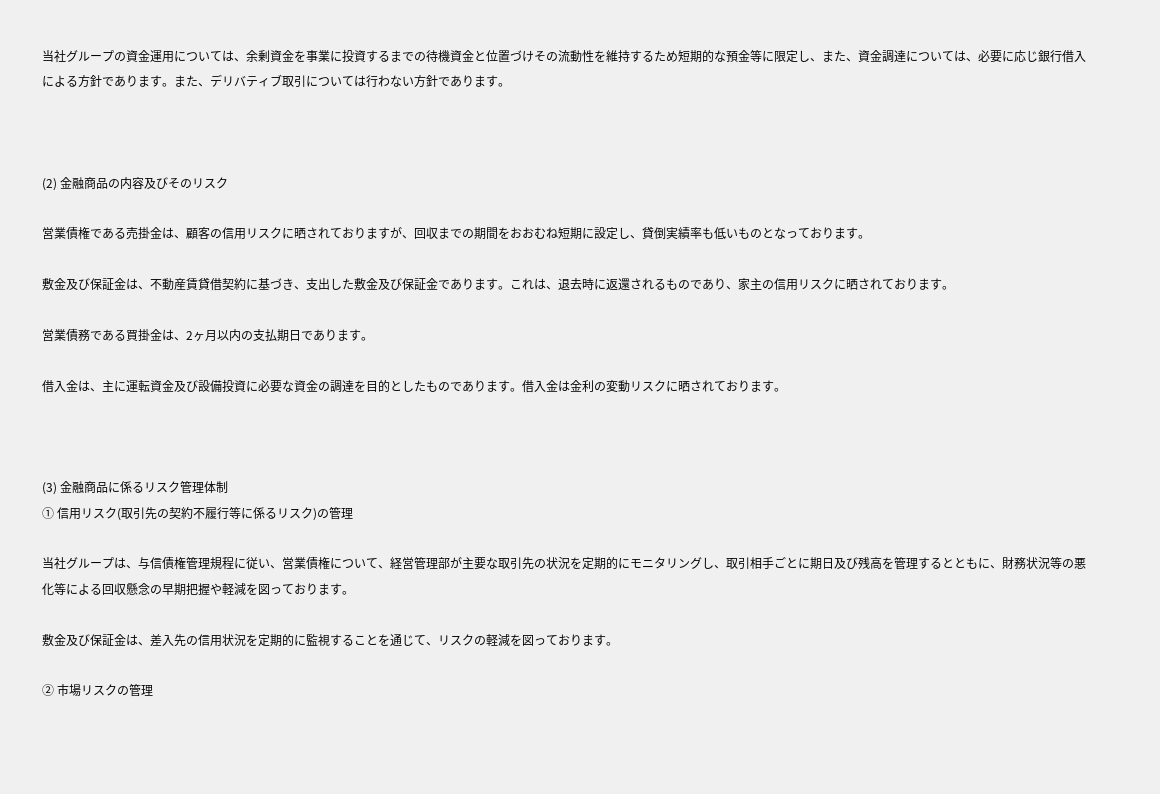当社グループの資金運用については、余剰資金を事業に投資するまでの待機資金と位置づけその流動性を維持するため短期的な預金等に限定し、また、資金調達については、必要に応じ銀行借入による方針であります。また、デリバティブ取引については行わない方針であります。



(2) 金融商品の内容及びそのリスク

営業債権である売掛金は、顧客の信用リスクに晒されておりますが、回収までの期間をおおむね短期に設定し、貸倒実績率も低いものとなっております。

敷金及び保証金は、不動産賃貸借契約に基づき、支出した敷金及び保証金であります。これは、退去時に返還されるものであり、家主の信用リスクに晒されております。

営業債務である買掛金は、2ヶ月以内の支払期日であります。

借入金は、主に運転資金及び設備投資に必要な資金の調達を目的としたものであります。借入金は金利の変動リスクに晒されております。



(3) 金融商品に係るリスク管理体制
① 信用リスク(取引先の契約不履行等に係るリスク)の管理

当社グループは、与信債権管理規程に従い、営業債権について、経営管理部が主要な取引先の状況を定期的にモニタリングし、取引相手ごとに期日及び残高を管理するとともに、財務状況等の悪化等による回収懸念の早期把握や軽減を図っております。

敷金及び保証金は、差入先の信用状況を定期的に監視することを通じて、リスクの軽減を図っております。

② 市場リスクの管理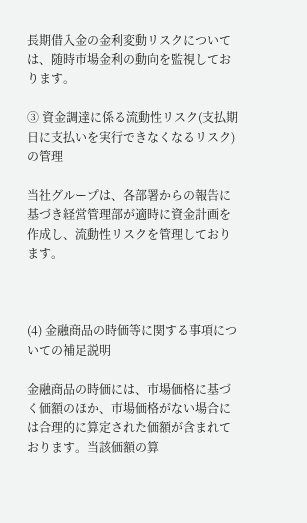長期借入金の金利変動リスクについては、随時市場金利の動向を監視しております。

③ 資金調達に係る流動性リスク(支払期日に支払いを実行できなくなるリスク)の管理

当社グループは、各部署からの報告に基づき経営管理部が適時に資金計画を作成し、流動性リスクを管理しております。



(4) 金融商品の時価等に関する事項についての補足説明

金融商品の時価には、市場価格に基づく価額のほか、市場価格がない場合には合理的に算定された価額が含まれております。当該価額の算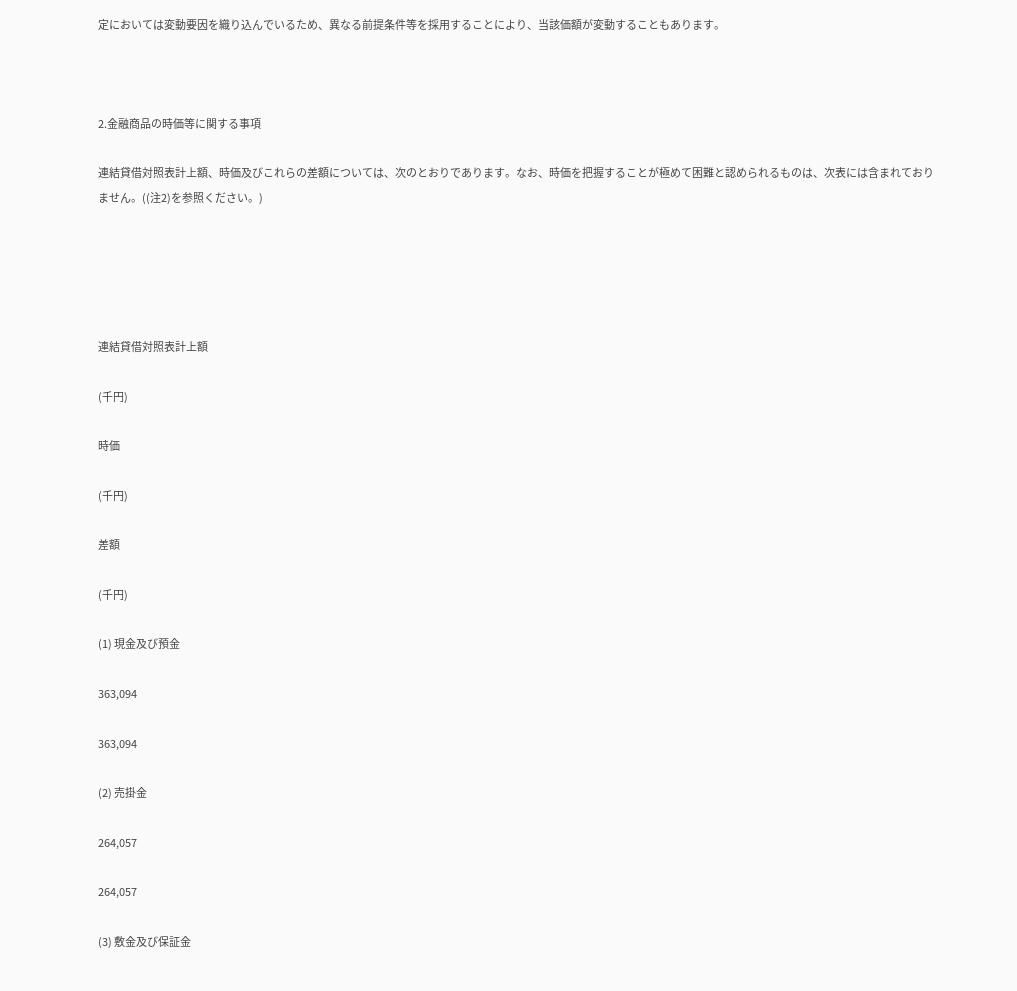定においては変動要因を織り込んでいるため、異なる前提条件等を採用することにより、当該価額が変動することもあります。



2.金融商品の時価等に関する事項

連結貸借対照表計上額、時価及びこれらの差額については、次のとおりであります。なお、時価を把握することが極めて困難と認められるものは、次表には含まれておりません。((注2)を参照ください。)





連結貸借対照表計上額

(千円)

時価

(千円)

差額

(千円)

(1) 現金及び預金

363,094

363,094

(2) 売掛金

264,057

264,057

(3) 敷金及び保証金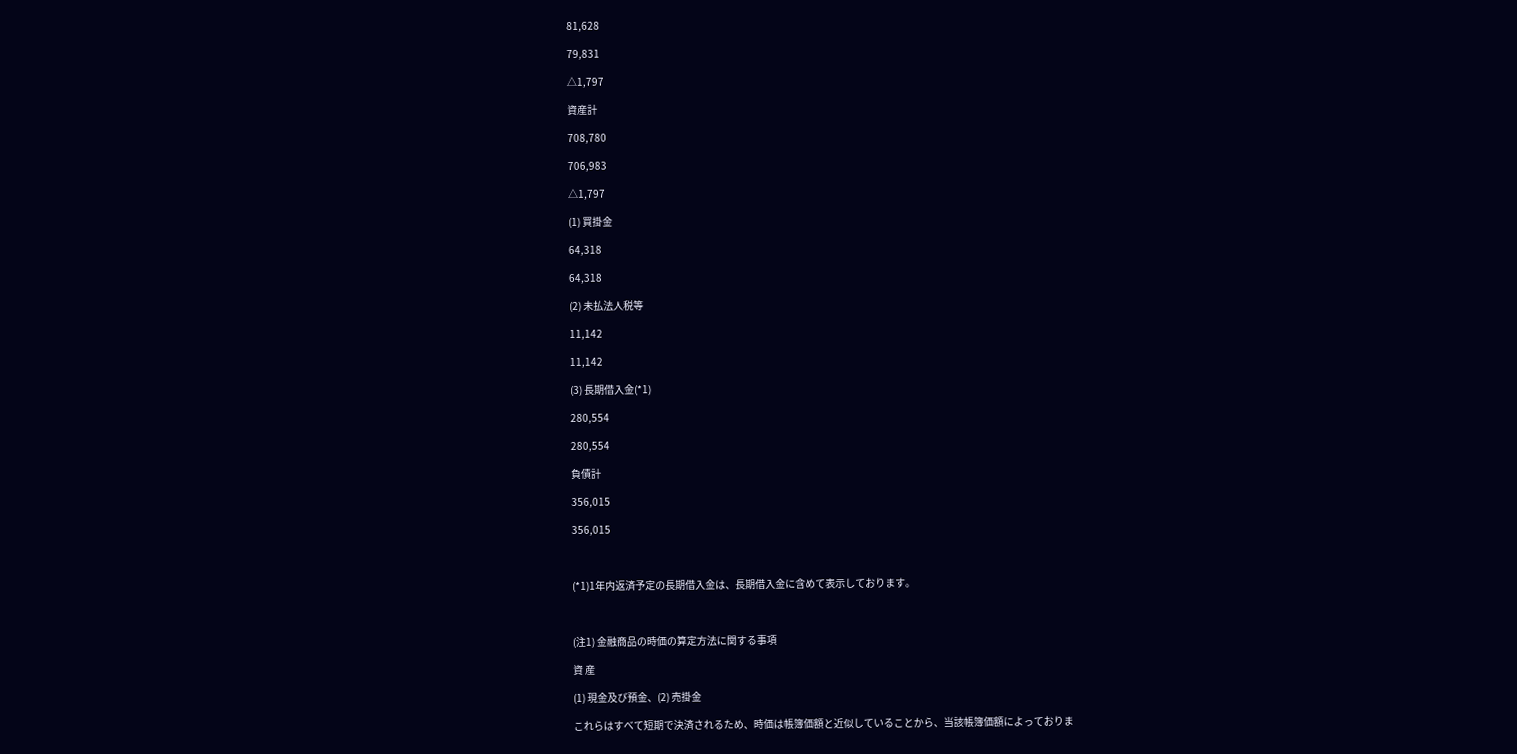81,628

79,831

△1,797

資産計

708,780

706,983

△1,797

(1) 買掛金

64,318

64,318

(2) 未払法人税等

11,142

11,142

(3) 長期借入金(*1)

280,554

280,554

負債計

356,015

356,015



(*1)1年内返済予定の長期借入金は、長期借入金に含めて表示しております。



(注1) 金融商品の時価の算定方法に関する事項

資 産

(1) 現金及び預金、(2) 売掛金

これらはすべて短期で決済されるため、時価は帳簿価額と近似していることから、当該帳簿価額によっておりま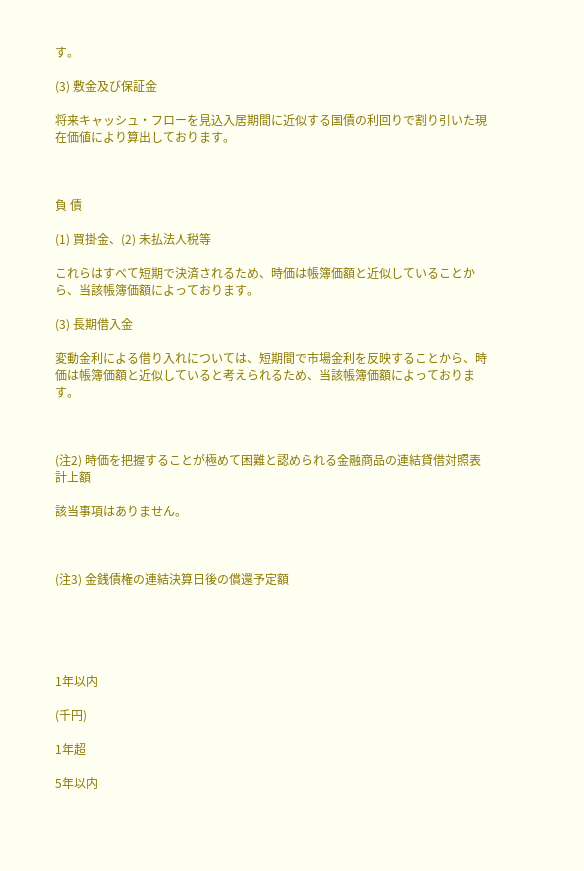す。

(3) 敷金及び保証金

将来キャッシュ・フローを見込入居期間に近似する国債の利回りで割り引いた現在価値により算出しております。



負 債

(1) 買掛金、(2) 未払法人税等

これらはすべて短期で決済されるため、時価は帳簿価額と近似していることから、当該帳簿価額によっております。

(3) 長期借入金

変動金利による借り入れについては、短期間で市場金利を反映することから、時価は帳簿価額と近似していると考えられるため、当該帳簿価額によっております。



(注2) 時価を把握することが極めて困難と認められる金融商品の連結貸借対照表計上額

該当事項はありません。



(注3) 金銭債権の連結決算日後の償還予定額





1年以内

(千円)

1年超

5年以内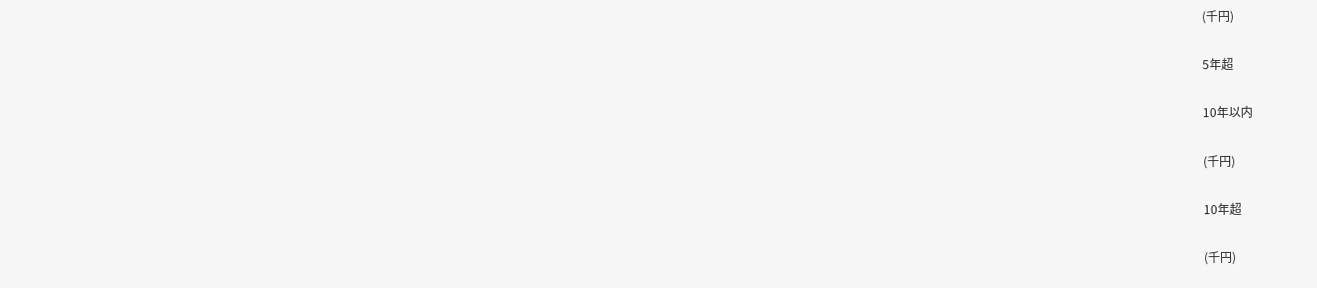(千円)

5年超

10年以内

(千円)

10年超

(千円)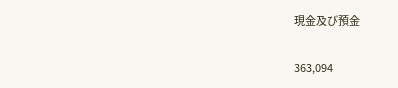現金及び預金

363,094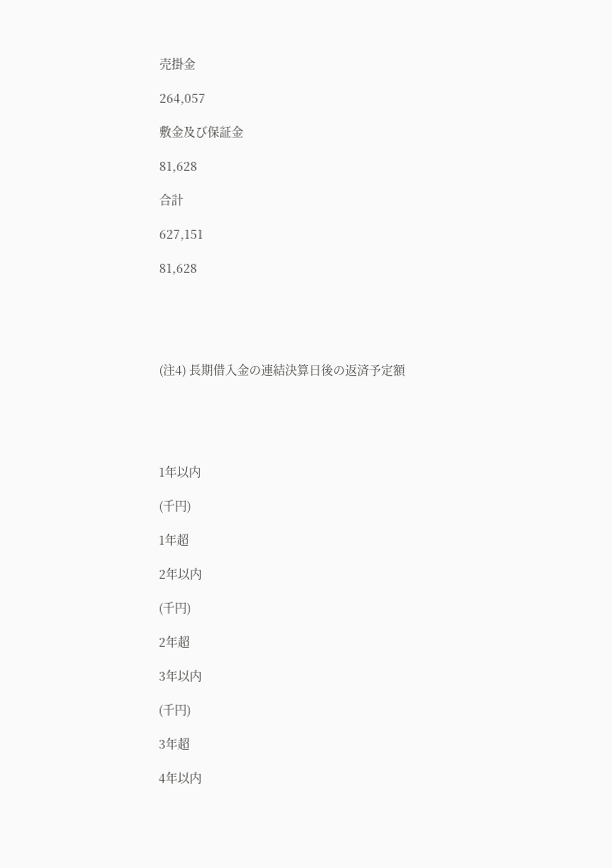売掛金

264,057

敷金及び保証金

81,628

合計

627,151

81,628





(注4) 長期借入金の連結決算日後の返済予定額





1年以内

(千円)

1年超

2年以内

(千円)

2年超

3年以内

(千円)

3年超

4年以内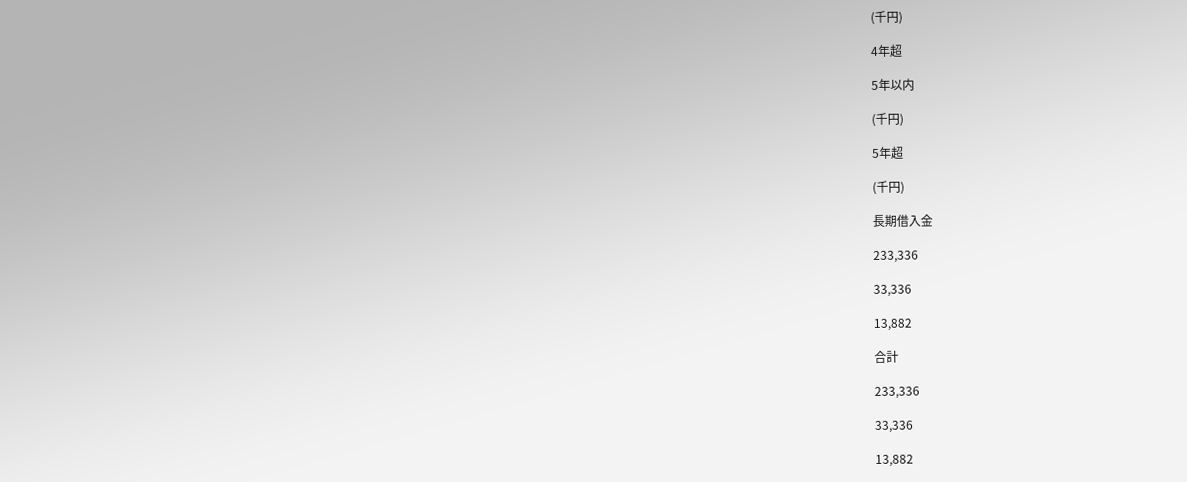(千円)

4年超

5年以内

(千円)

5年超

(千円)

長期借入金

233,336

33,336

13,882

合計

233,336

33,336

13,882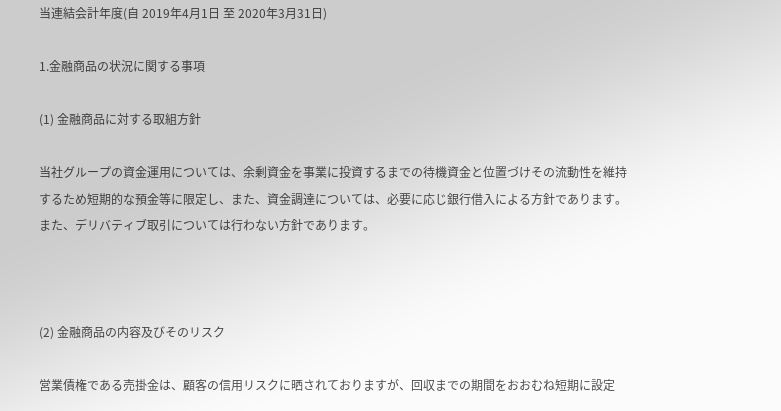当連結会計年度(自 2019年4月1日 至 2020年3月31日)

1.金融商品の状況に関する事項

(1) 金融商品に対する取組方針

当社グループの資金運用については、余剰資金を事業に投資するまでの待機資金と位置づけその流動性を維持するため短期的な預金等に限定し、また、資金調達については、必要に応じ銀行借入による方針であります。また、デリバティブ取引については行わない方針であります。



(2) 金融商品の内容及びそのリスク

営業債権である売掛金は、顧客の信用リスクに晒されておりますが、回収までの期間をおおむね短期に設定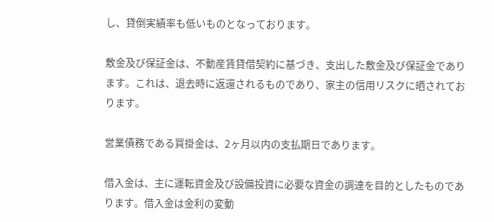し、貸倒実績率も低いものとなっております。

敷金及び保証金は、不動産賃貸借契約に基づき、支出した敷金及び保証金であります。これは、退去時に返還されるものであり、家主の信用リスクに晒されております。

営業債務である買掛金は、2ヶ月以内の支払期日であります。

借入金は、主に運転資金及び設備投資に必要な資金の調達を目的としたものであります。借入金は金利の変動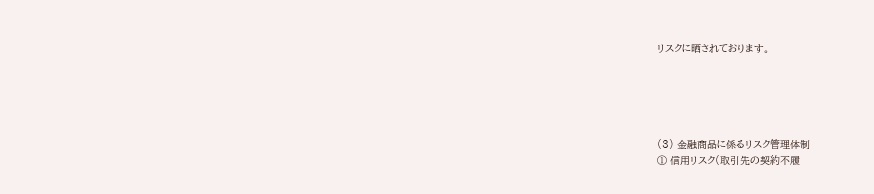リスクに晒されております。





(3) 金融商品に係るリスク管理体制
① 信用リスク(取引先の契約不履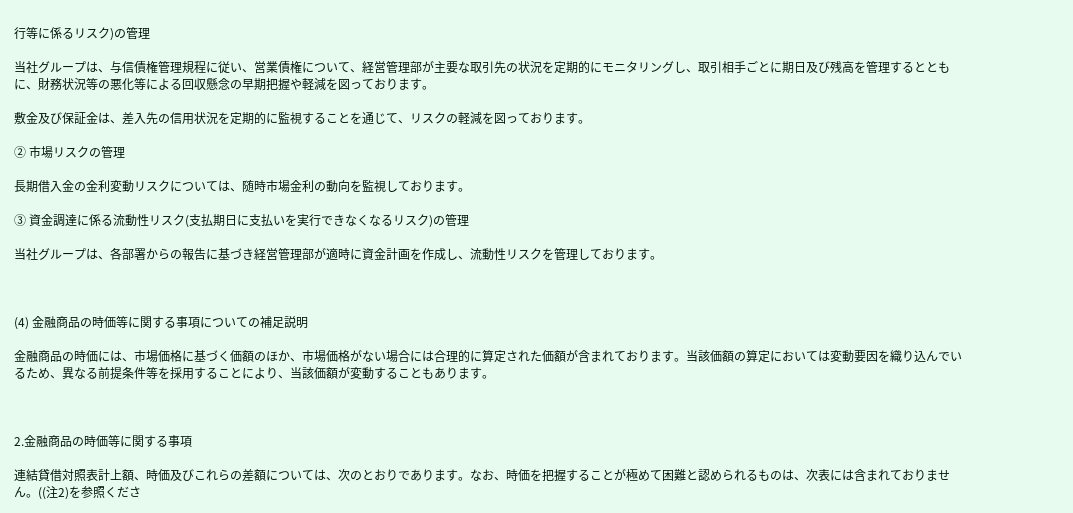行等に係るリスク)の管理

当社グループは、与信債権管理規程に従い、営業債権について、経営管理部が主要な取引先の状況を定期的にモニタリングし、取引相手ごとに期日及び残高を管理するとともに、財務状況等の悪化等による回収懸念の早期把握や軽減を図っております。

敷金及び保証金は、差入先の信用状況を定期的に監視することを通じて、リスクの軽減を図っております。

② 市場リスクの管理

長期借入金の金利変動リスクについては、随時市場金利の動向を監視しております。

③ 資金調達に係る流動性リスク(支払期日に支払いを実行できなくなるリスク)の管理

当社グループは、各部署からの報告に基づき経営管理部が適時に資金計画を作成し、流動性リスクを管理しております。



(4) 金融商品の時価等に関する事項についての補足説明

金融商品の時価には、市場価格に基づく価額のほか、市場価格がない場合には合理的に算定された価額が含まれております。当該価額の算定においては変動要因を織り込んでいるため、異なる前提条件等を採用することにより、当該価額が変動することもあります。



2.金融商品の時価等に関する事項

連結貸借対照表計上額、時価及びこれらの差額については、次のとおりであります。なお、時価を把握することが極めて困難と認められるものは、次表には含まれておりません。((注2)を参照くださ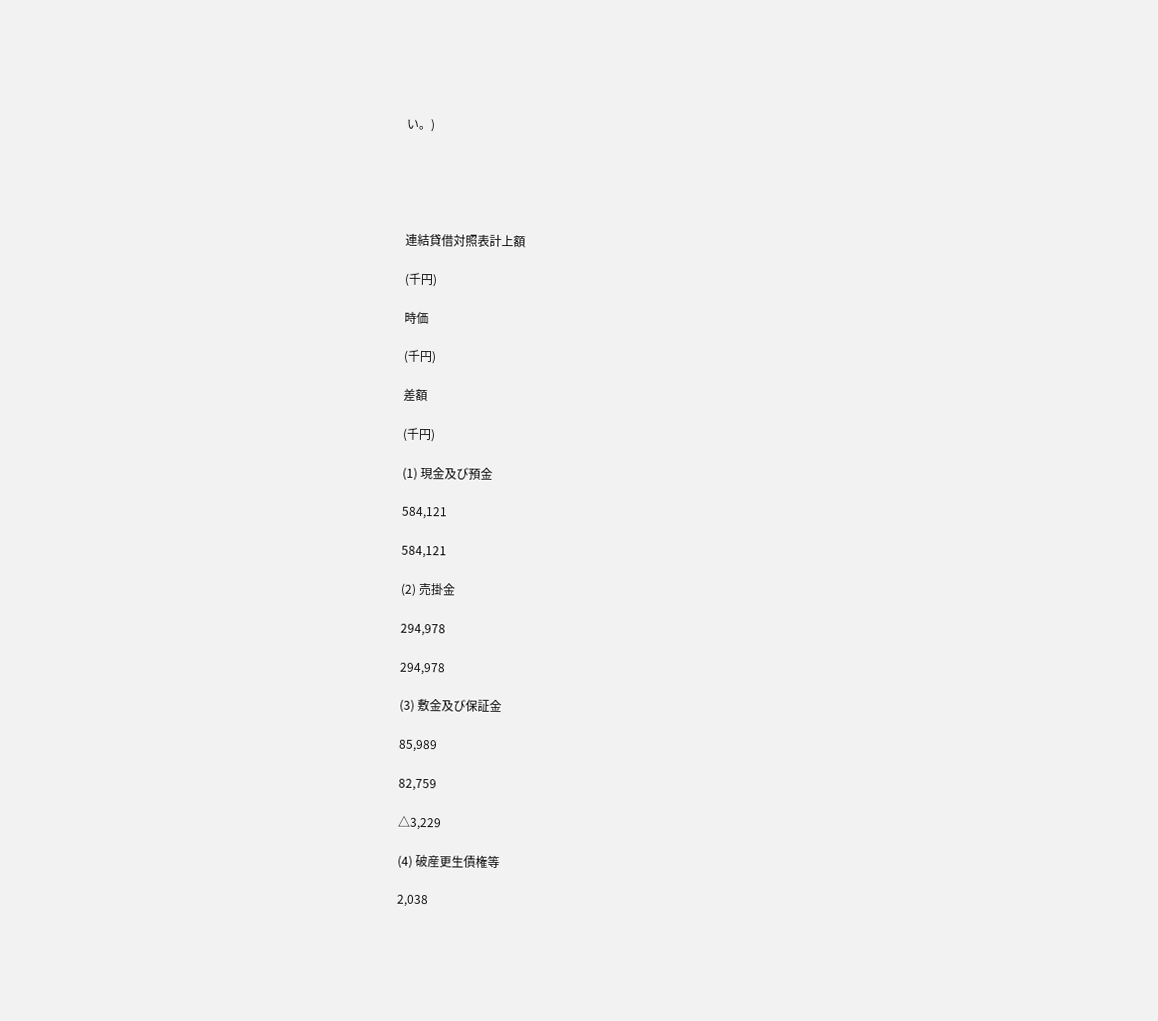い。)





連結貸借対照表計上額

(千円)

時価

(千円)

差額

(千円)

(1) 現金及び預金

584,121

584,121

(2) 売掛金

294,978

294,978

(3) 敷金及び保証金

85,989

82,759

△3,229

(4) 破産更生債権等

2,038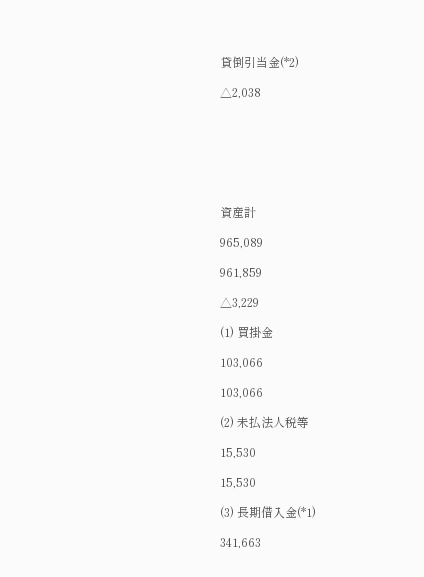貸倒引当金(*2)

△2,038







資産計

965,089

961,859

△3,229

(1) 買掛金

103,066

103,066

(2) 未払法人税等

15,530

15,530

(3) 長期借入金(*1)

341,663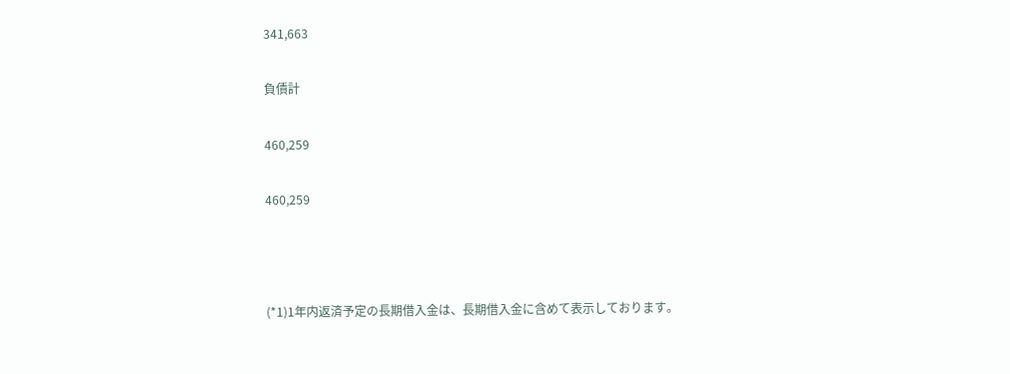341,663

負債計

460,259

460,259



(*1)1年内返済予定の長期借入金は、長期借入金に含めて表示しております。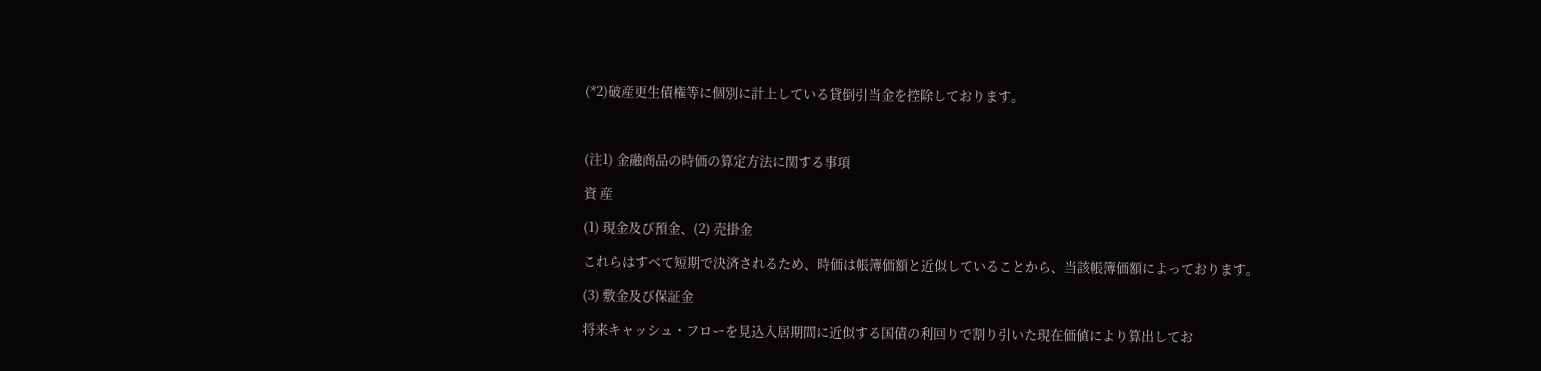(*2)破産更生債権等に個別に計上している貸倒引当金を控除しております。



(注1) 金融商品の時価の算定方法に関する事項

資 産

(1) 現金及び預金、(2) 売掛金

これらはすべて短期で決済されるため、時価は帳簿価額と近似していることから、当該帳簿価額によっております。

(3) 敷金及び保証金

将来キャッシュ・フローを見込入居期間に近似する国債の利回りで割り引いた現在価値により算出してお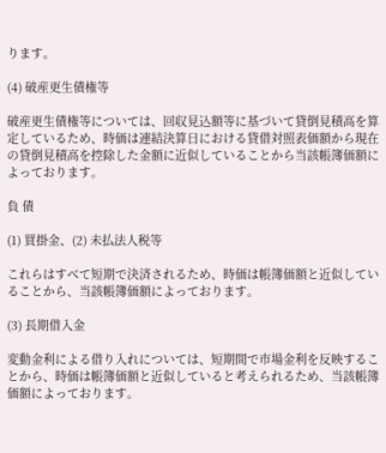ります。

(4) 破産更生債権等

破産更生債権等については、回収見込額等に基づいて貸倒見積高を算定しているため、時価は連結決算日における貸借対照表価額から現在の貸倒見積高を控除した金額に近似していることから当該帳簿価額によっております。

負 債

(1) 買掛金、(2) 未払法人税等

これらはすべて短期で決済されるため、時価は帳簿価額と近似していることから、当該帳簿価額によっております。

(3) 長期借入金

変動金利による借り入れについては、短期間で市場金利を反映することから、時価は帳簿価額と近似していると考えられるため、当該帳簿価額によっております。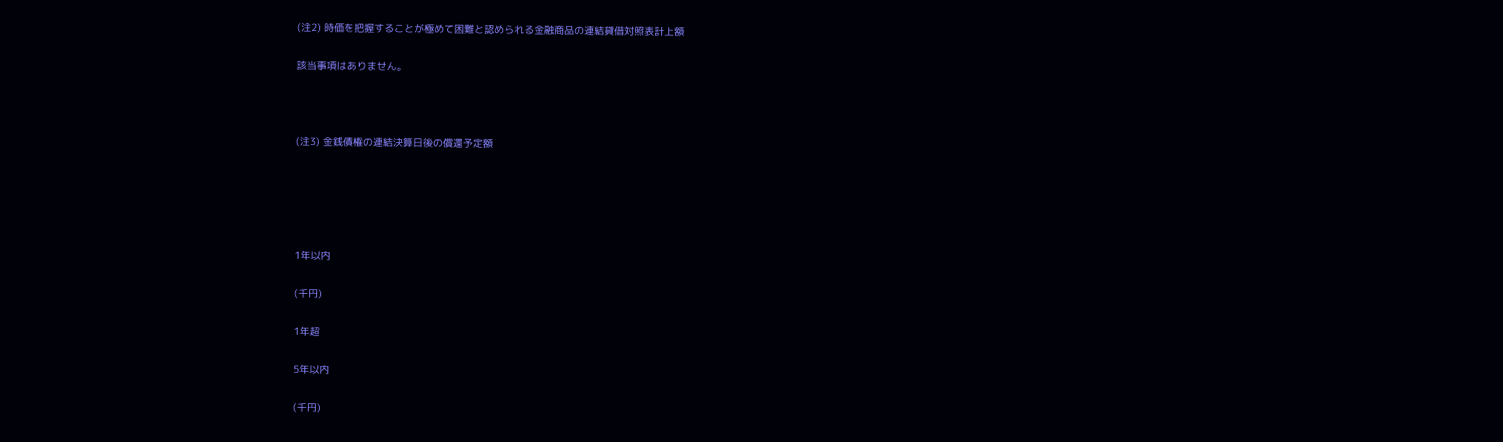(注2) 時価を把握することが極めて困難と認められる金融商品の連結貸借対照表計上額

該当事項はありません。



(注3) 金銭債権の連結決算日後の償還予定額





1年以内

(千円)

1年超

5年以内

(千円)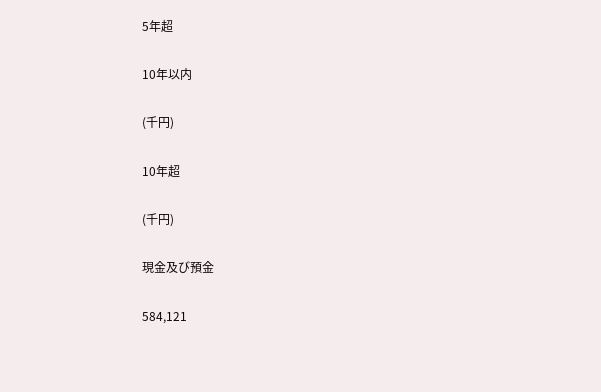5年超

10年以内

(千円)

10年超

(千円)

現金及び預金

584,121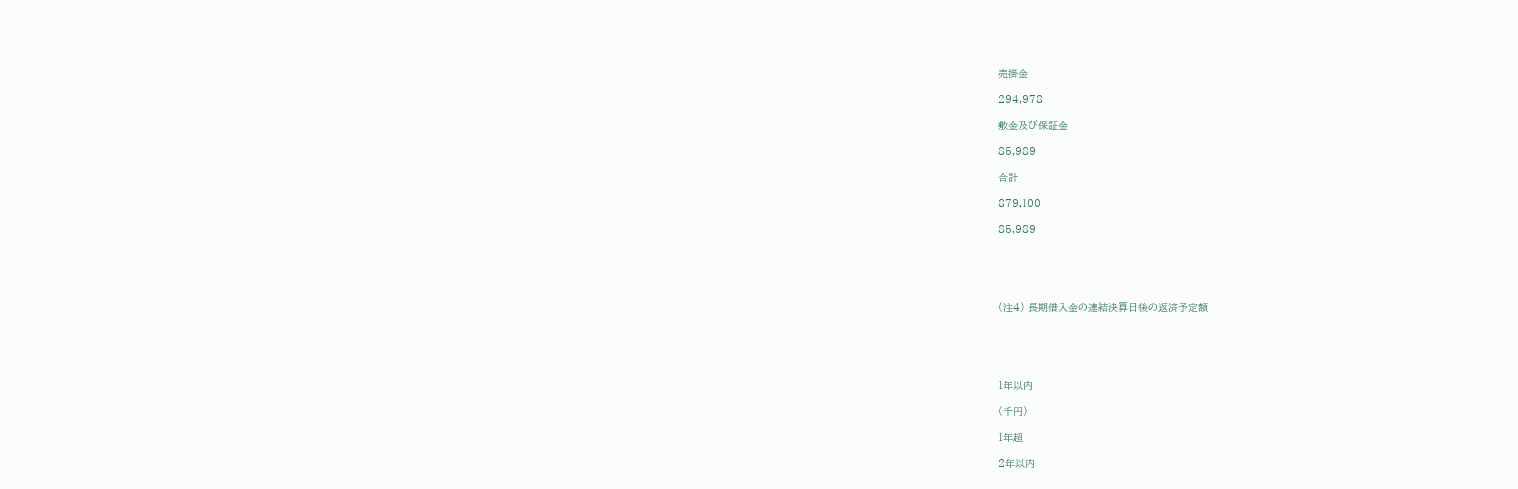売掛金

294,978

敷金及び保証金

85,989

合計

879,100

85,989





(注4) 長期借入金の連結決算日後の返済予定額





1年以内

(千円)

1年超

2年以内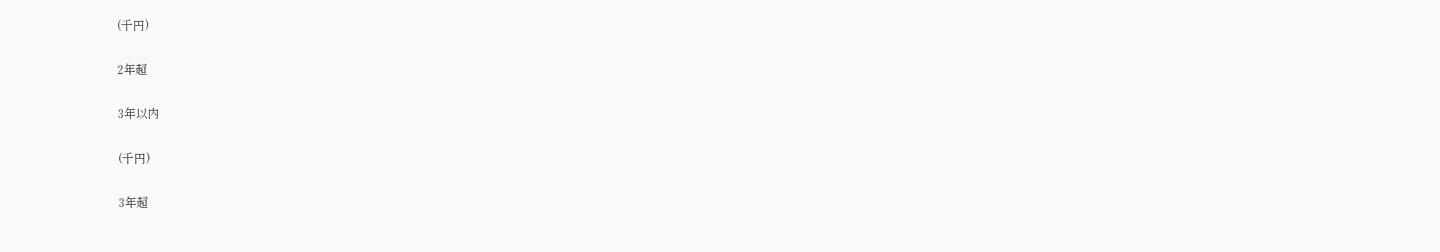(千円)

2年超

3年以内

(千円)

3年超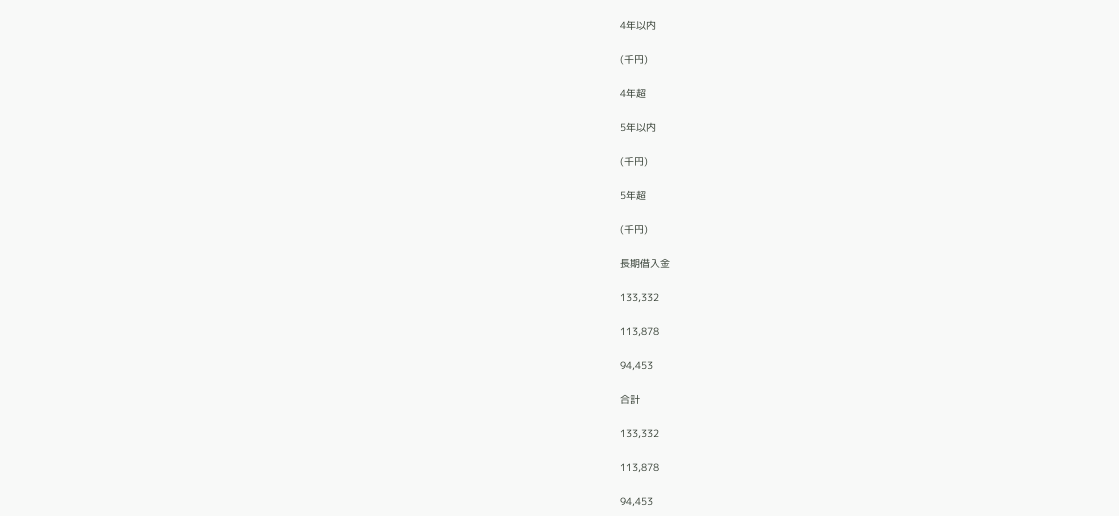4年以内

(千円)

4年超

5年以内

(千円)

5年超

(千円)

長期借入金

133,332

113,878

94,453

合計

133,332

113,878

94,453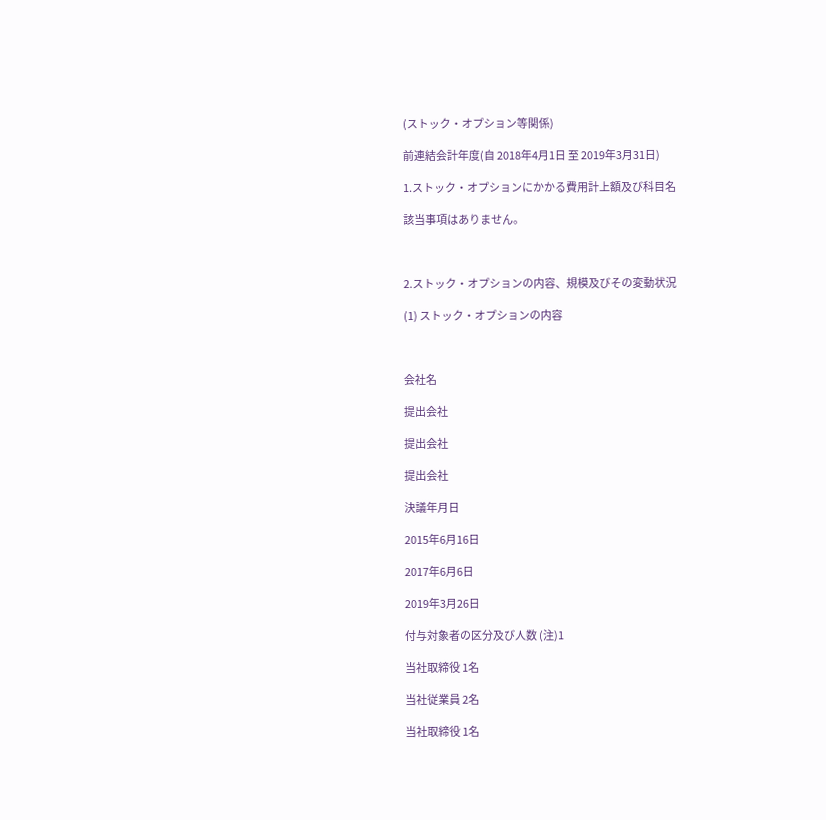(ストック・オプション等関係)

前連結会計年度(自 2018年4月1日 至 2019年3月31日)

1.ストック・オプションにかかる費用計上額及び科目名

該当事項はありません。



2.ストック・オプションの内容、規模及びその変動状況

(1) ストック・オプションの内容



会社名

提出会社

提出会社

提出会社

決議年月日

2015年6月16日

2017年6月6日

2019年3月26日

付与対象者の区分及び人数 (注)1

当社取締役 1名

当社従業員 2名

当社取締役 1名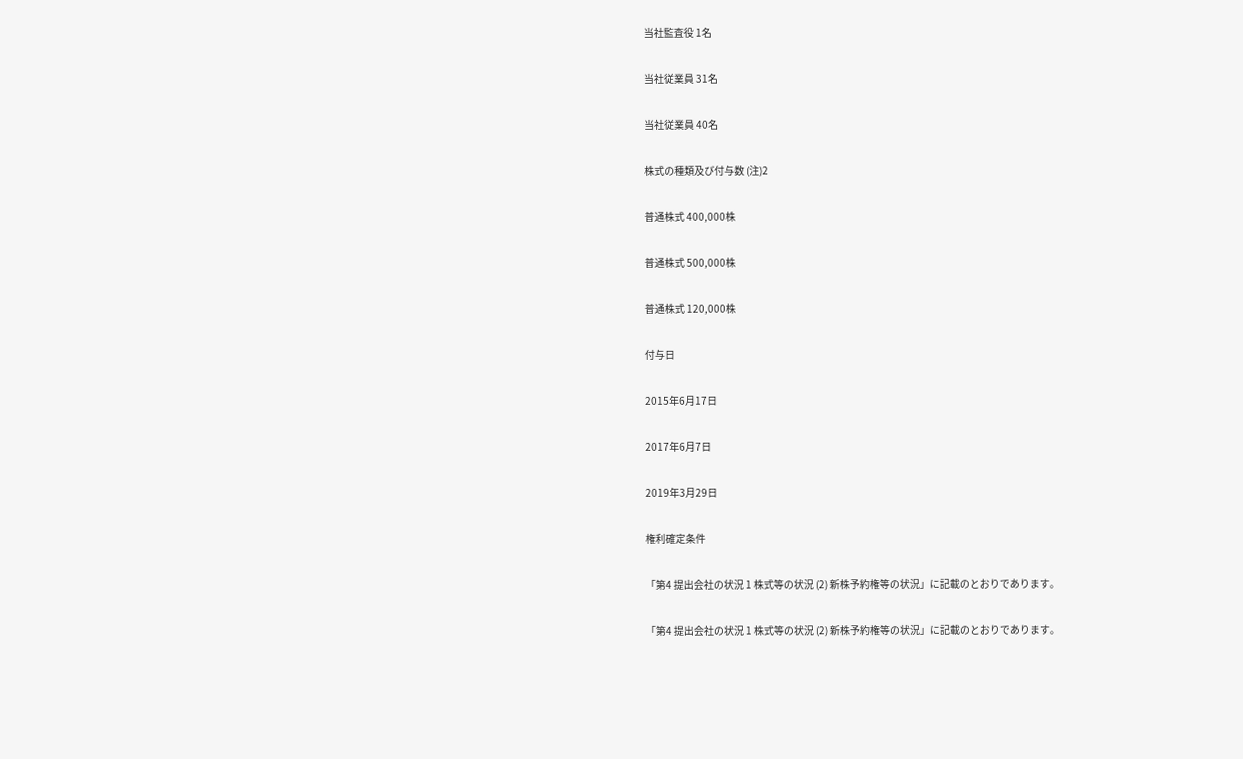当社監査役 1名

当社従業員 31名

当社従業員 40名

株式の種類及び付与数 (注)2

普通株式 400,000株

普通株式 500,000株

普通株式 120,000株

付与日

2015年6月17日

2017年6月7日

2019年3月29日

権利確定条件

「第4 提出会社の状況 1 株式等の状況 (2) 新株予約権等の状況」に記載のとおりであります。

「第4 提出会社の状況 1 株式等の状況 (2) 新株予約権等の状況」に記載のとおりであります。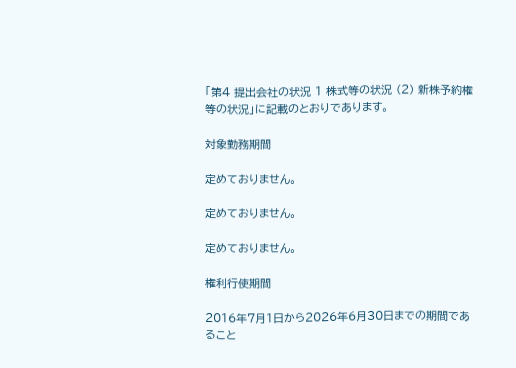「第4 提出会社の状況 1 株式等の状況 (2) 新株予約権等の状況」に記載のとおりであります。

対象勤務期間

定めておりません。

定めておりません。

定めておりません。

権利行使期間

2016年7月1日から2026年6月30日までの期間であること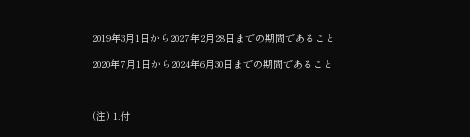2019年3月1日から2027年2月28日までの期間であること

2020年7月1日から2024年6月30日までの期間であること



(注) 1.付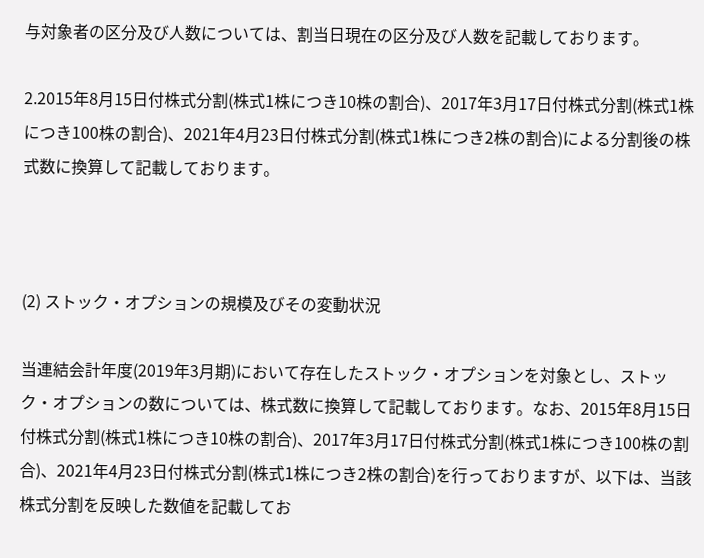与対象者の区分及び人数については、割当日現在の区分及び人数を記載しております。

2.2015年8月15日付株式分割(株式1株につき10株の割合)、2017年3月17日付株式分割(株式1株につき100株の割合)、2021年4月23日付株式分割(株式1株につき2株の割合)による分割後の株式数に換算して記載しております。



(2) ストック・オプションの規模及びその変動状況

当連結会計年度(2019年3月期)において存在したストック・オプションを対象とし、ストック・オプションの数については、株式数に換算して記載しております。なお、2015年8月15日付株式分割(株式1株につき10株の割合)、2017年3月17日付株式分割(株式1株につき100株の割合)、2021年4月23日付株式分割(株式1株につき2株の割合)を行っておりますが、以下は、当該株式分割を反映した数値を記載してお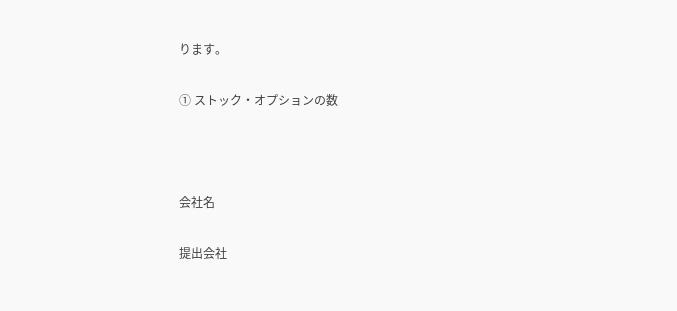ります。

① ストック・オプションの数



会社名

提出会社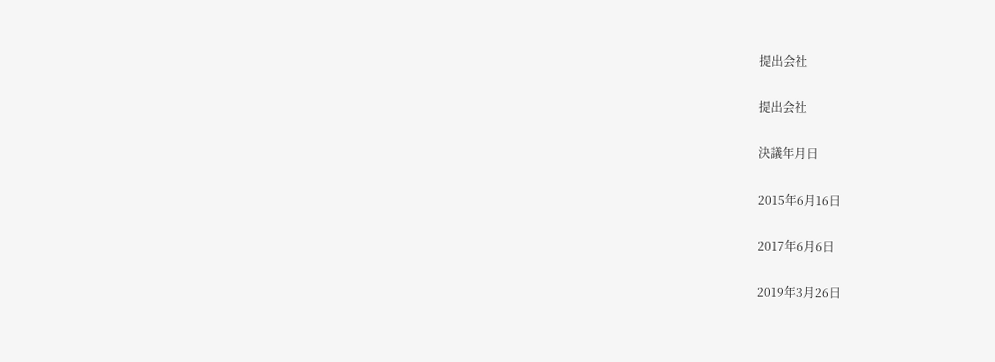提出会社

提出会社

決議年月日

2015年6月16日

2017年6月6日

2019年3月26日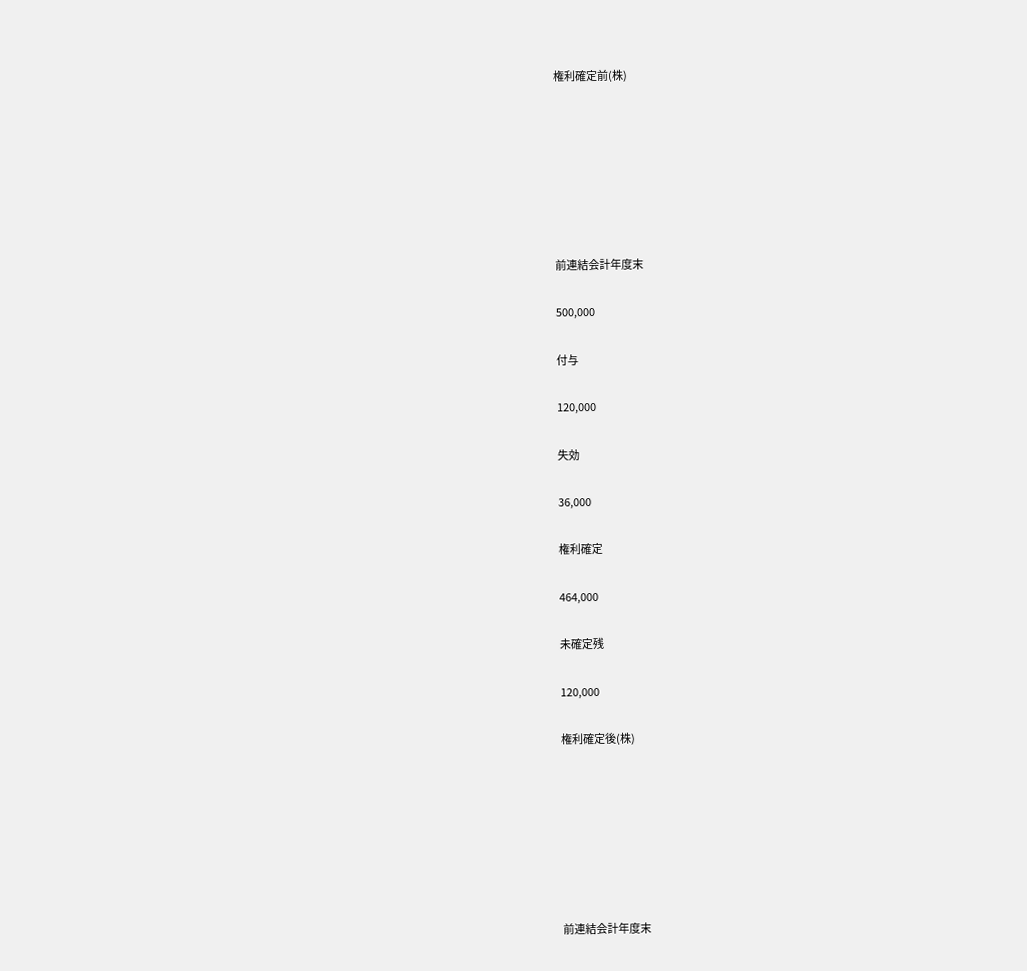権利確定前(株)







前連結会計年度末

500,000

付与

120,000

失効

36,000

権利確定

464,000

未確定残

120,000

権利確定後(株)







前連結会計年度末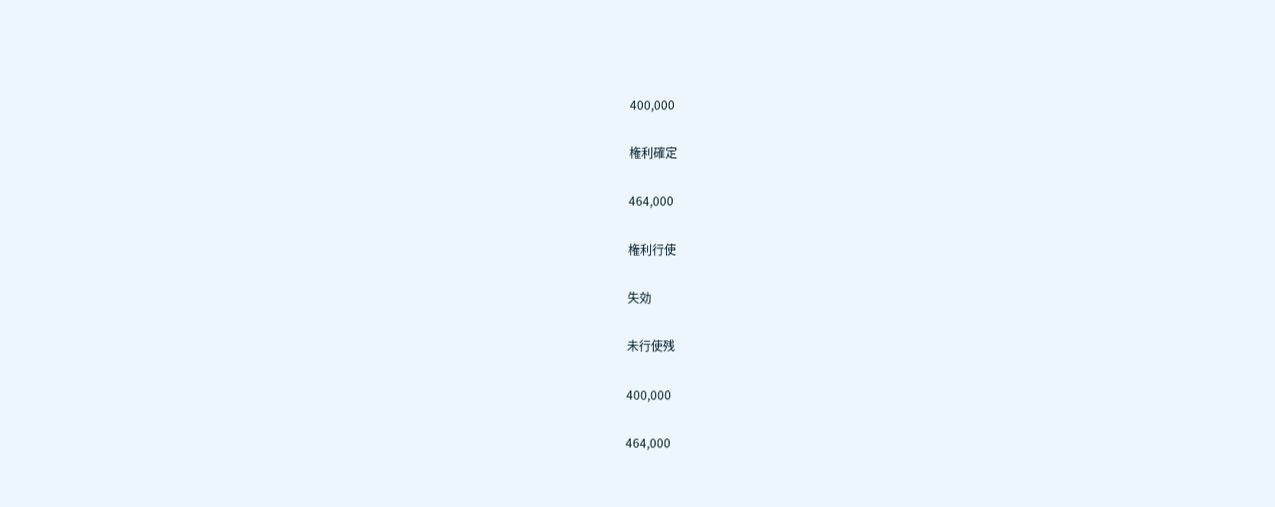400,000

権利確定

464,000

権利行使

失効

未行使残

400,000

464,000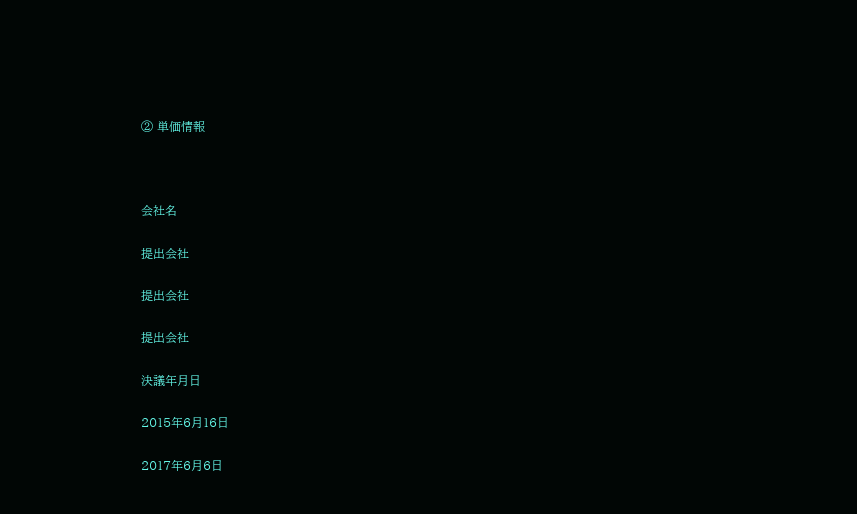② 単価情報



会社名

提出会社

提出会社

提出会社

決議年月日

2015年6月16日

2017年6月6日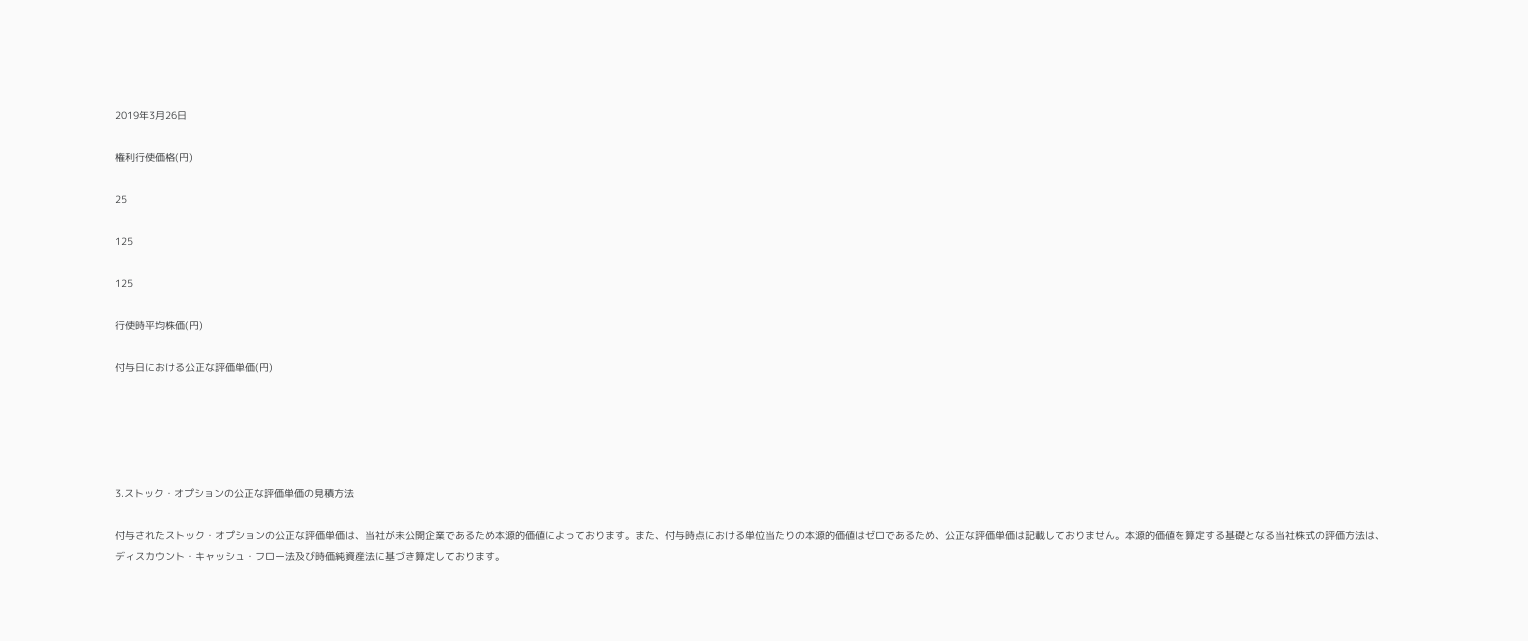2019年3月26日

権利行使価格(円)

25

125

125

行使時平均株価(円)

付与日における公正な評価単価(円)





3.ストック・オプションの公正な評価単価の見積方法

付与されたストック・オプションの公正な評価単価は、当社が未公開企業であるため本源的価値によっております。また、付与時点における単位当たりの本源的価値はゼロであるため、公正な評価単価は記載しておりません。本源的価値を算定する基礎となる当社株式の評価方法は、ディスカウント・キャッシュ・フロー法及び時価純資産法に基づき算定しております。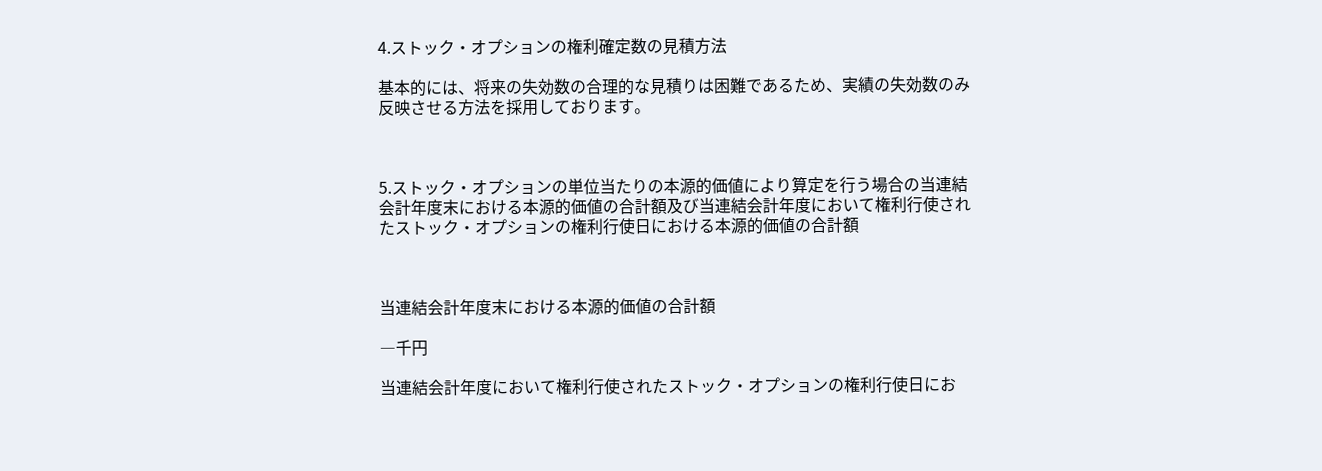4.ストック・オプションの権利確定数の見積方法

基本的には、将来の失効数の合理的な見積りは困難であるため、実績の失効数のみ反映させる方法を採用しております。



5.ストック・オプションの単位当たりの本源的価値により算定を行う場合の当連結会計年度末における本源的価値の合計額及び当連結会計年度において権利行使されたストック・オプションの権利行使日における本源的価値の合計額



当連結会計年度末における本源的価値の合計額

―千円

当連結会計年度において権利行使されたストック・オプションの権利行使日にお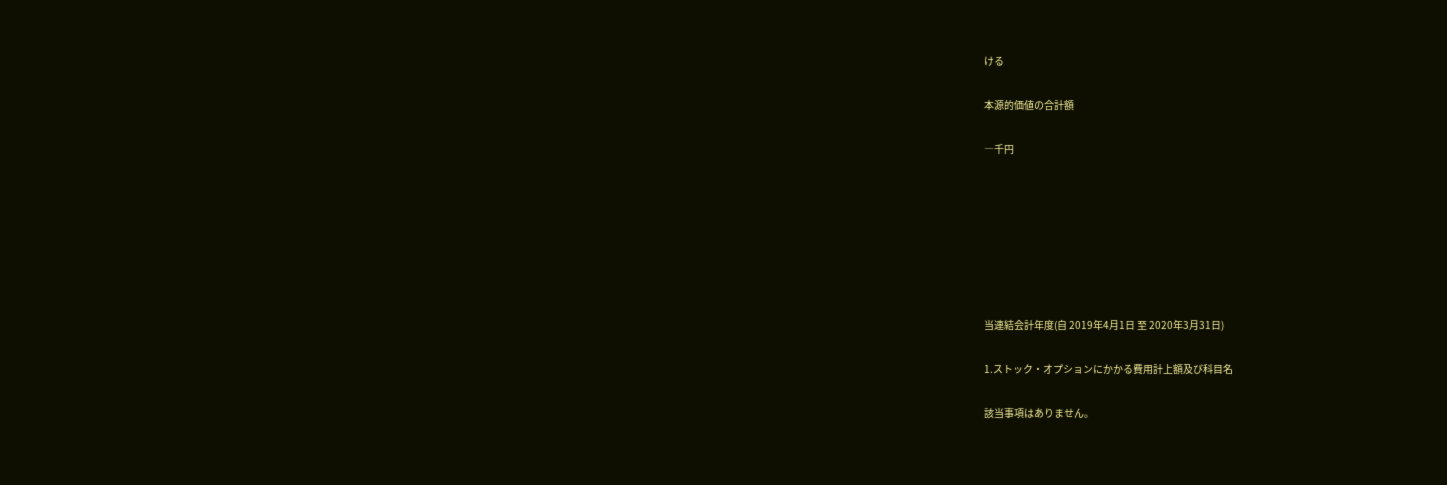ける

本源的価値の合計額

―千円







当連結会計年度(自 2019年4月1日 至 2020年3月31日)

1.ストック・オプションにかかる費用計上額及び科目名

該当事項はありません。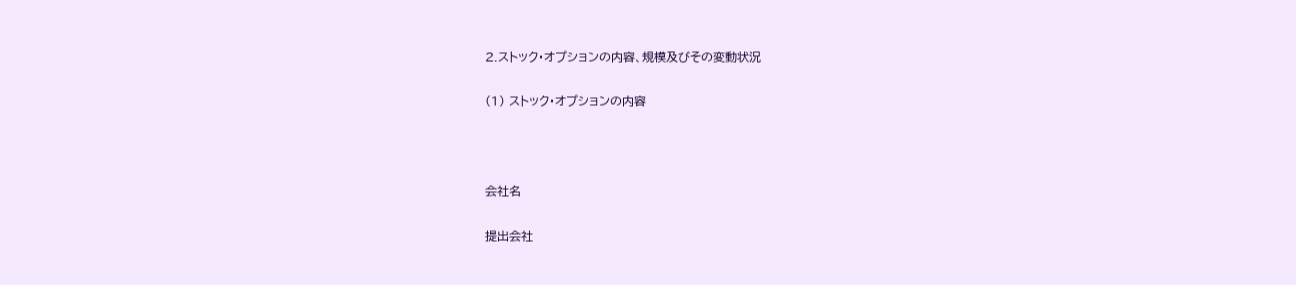2.ストック・オプションの内容、規模及びその変動状況

(1) ストック・オプションの内容



会社名

提出会社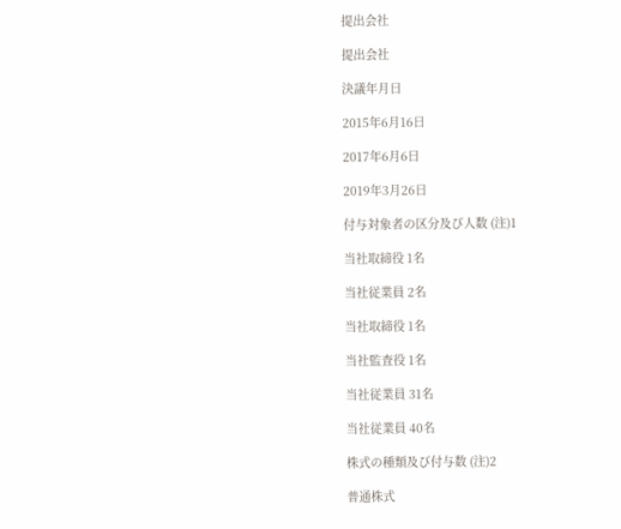提出会社

提出会社

決議年月日

2015年6月16日

2017年6月6日

2019年3月26日

付与対象者の区分及び人数 (注)1

当社取締役 1名

当社従業員 2名

当社取締役 1名

当社監査役 1名

当社従業員 31名

当社従業員 40名

株式の種類及び付与数 (注)2

普通株式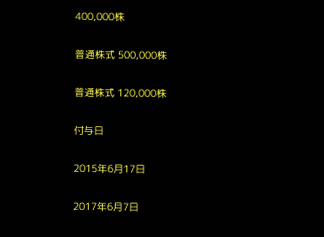400,000株

普通株式 500,000株

普通株式 120,000株

付与日

2015年6月17日

2017年6月7日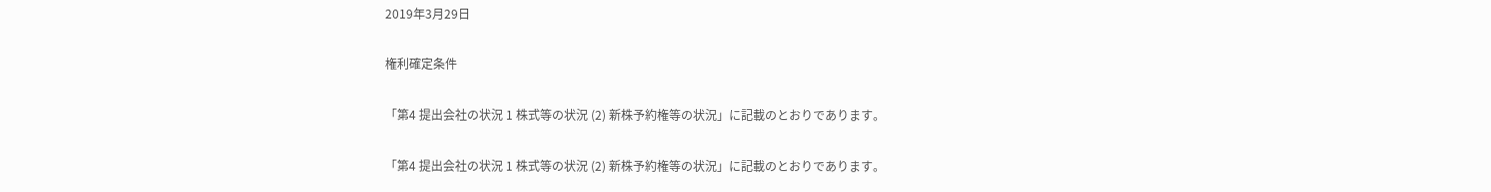2019年3月29日

権利確定条件

「第4 提出会社の状況 1 株式等の状況 (2) 新株予約権等の状況」に記載のとおりであります。

「第4 提出会社の状況 1 株式等の状況 (2) 新株予約権等の状況」に記載のとおりであります。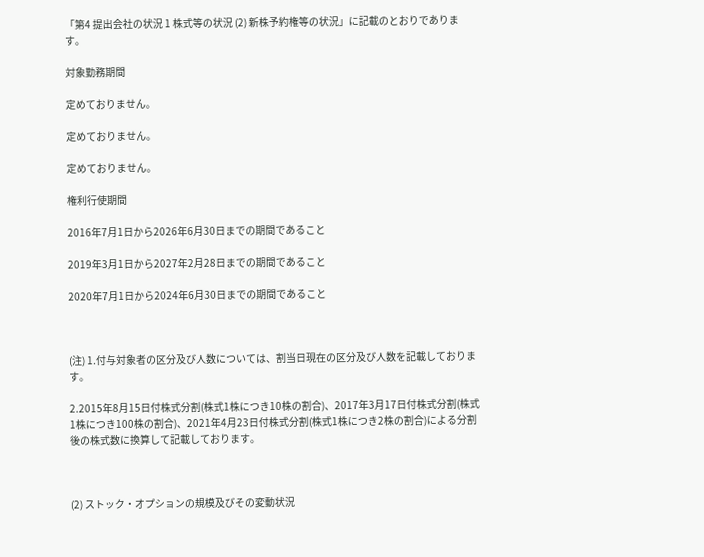「第4 提出会社の状況 1 株式等の状況 (2) 新株予約権等の状況」に記載のとおりであります。

対象勤務期間

定めておりません。

定めておりません。

定めておりません。

権利行使期間

2016年7月1日から2026年6月30日までの期間であること

2019年3月1日から2027年2月28日までの期間であること

2020年7月1日から2024年6月30日までの期間であること



(注) 1.付与対象者の区分及び人数については、割当日現在の区分及び人数を記載しております。

2.2015年8月15日付株式分割(株式1株につき10株の割合)、2017年3月17日付株式分割(株式1株につき100株の割合)、2021年4月23日付株式分割(株式1株につき2株の割合)による分割後の株式数に換算して記載しております。



(2) ストック・オプションの規模及びその変動状況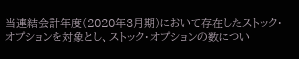当連結会計年度(2020年3月期)において存在したストック・オプションを対象とし、ストック・オプションの数につい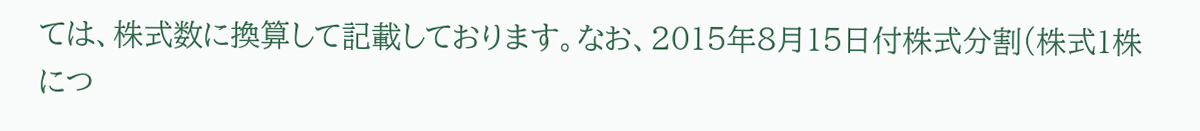ては、株式数に換算して記載しております。なお、2015年8月15日付株式分割(株式1株につ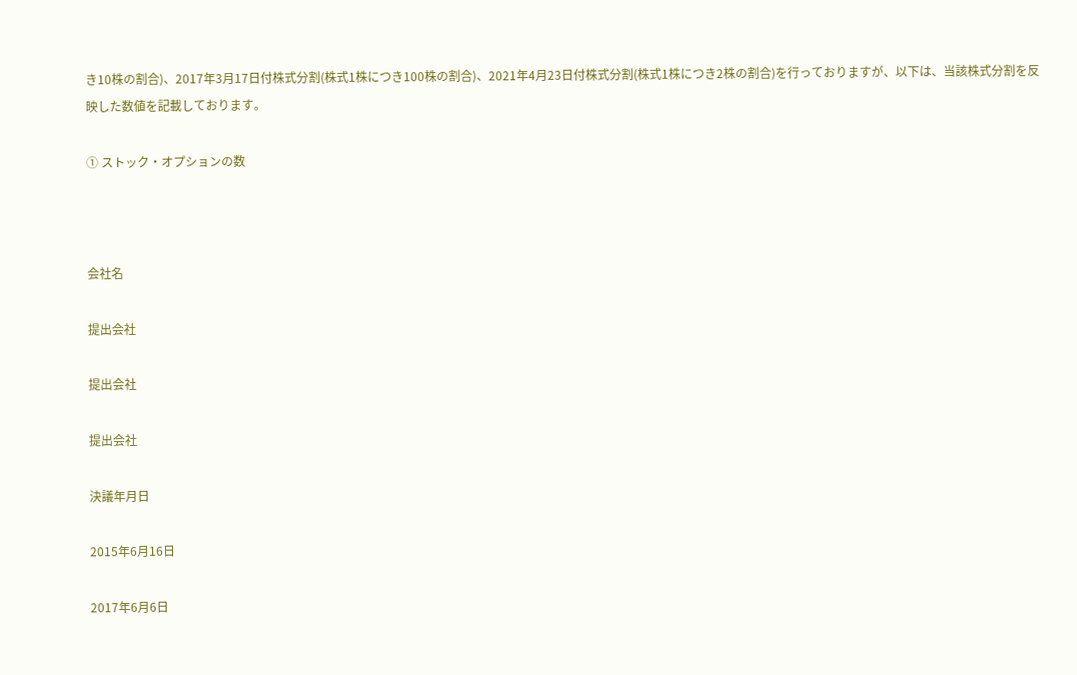き10株の割合)、2017年3月17日付株式分割(株式1株につき100株の割合)、2021年4月23日付株式分割(株式1株につき2株の割合)を行っておりますが、以下は、当該株式分割を反映した数値を記載しております。

① ストック・オプションの数



会社名

提出会社

提出会社

提出会社

決議年月日

2015年6月16日

2017年6月6日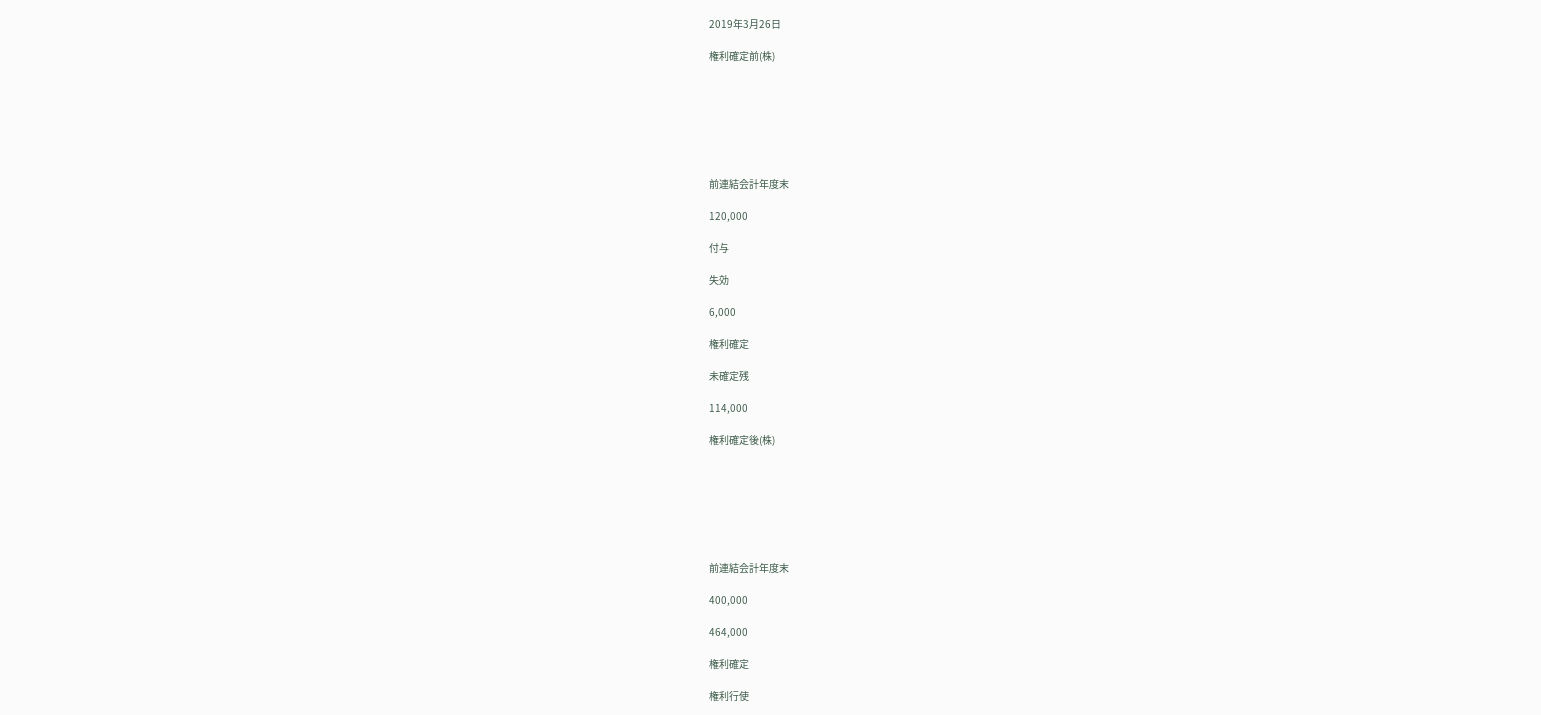2019年3月26日

権利確定前(株)







前連結会計年度末

120,000

付与

失効

6,000

権利確定

未確定残

114,000

権利確定後(株)







前連結会計年度末

400,000

464,000

権利確定

権利行使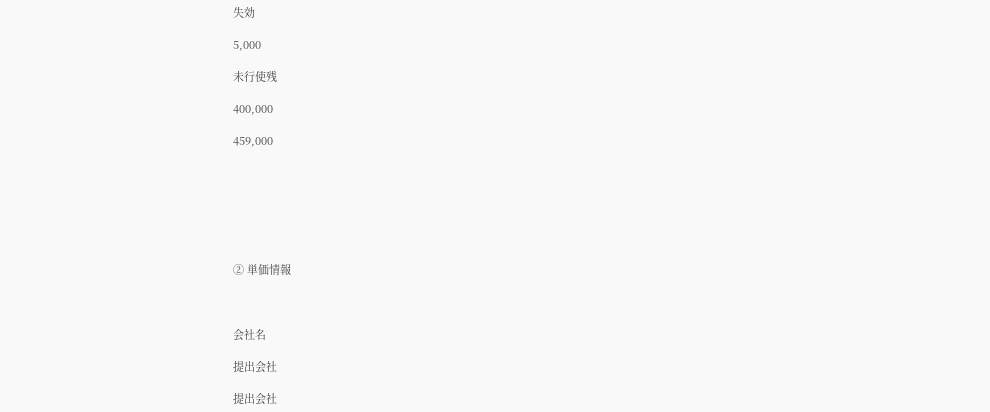失効

5,000

未行使残

400,000

459,000







② 単価情報



会社名

提出会社

提出会社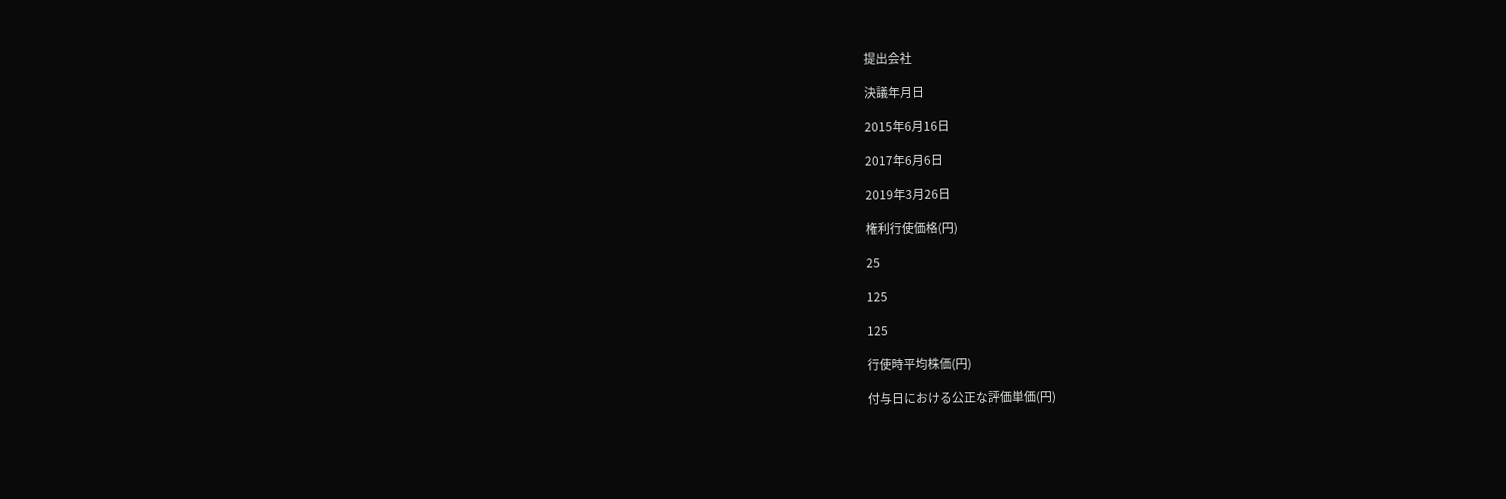提出会社

決議年月日

2015年6月16日

2017年6月6日

2019年3月26日

権利行使価格(円)

25

125

125

行使時平均株価(円)

付与日における公正な評価単価(円)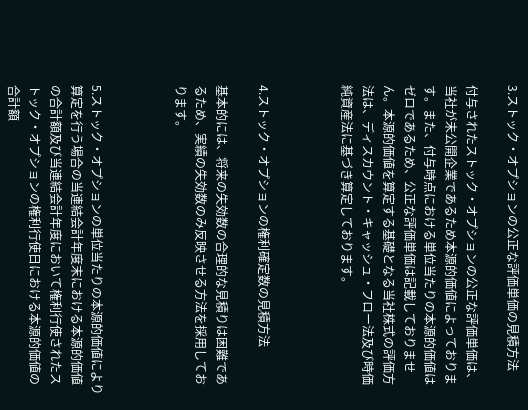3.ストック・オプションの公正な評価単価の見積方法

付与されたストック・オプションの公正な評価単価は、当社が未公開企業であるため本源的価値によっております。また、付与時点における単位当たりの本源的価値はゼロであるため、公正な評価単価は記載しておりません。本源的価値を算定する基礎となる当社株式の評価方法は、ディスカウント・キャッシュ・フロー法及び時価純資産法に基づき算定しております。



4.ストック・オプションの権利確定数の見積方法

基本的には、将来の失効数の合理的な見積りは困難であるため、実績の失効数のみ反映させる方法を採用しております。



5.ストック・オプションの単位当たりの本源的価値により算定を行う場合の当連結会計年度末における本源的価値の合計額及び当連結会計年度において権利行使されたストック・オプションの権利行使日における本源的価値の合計額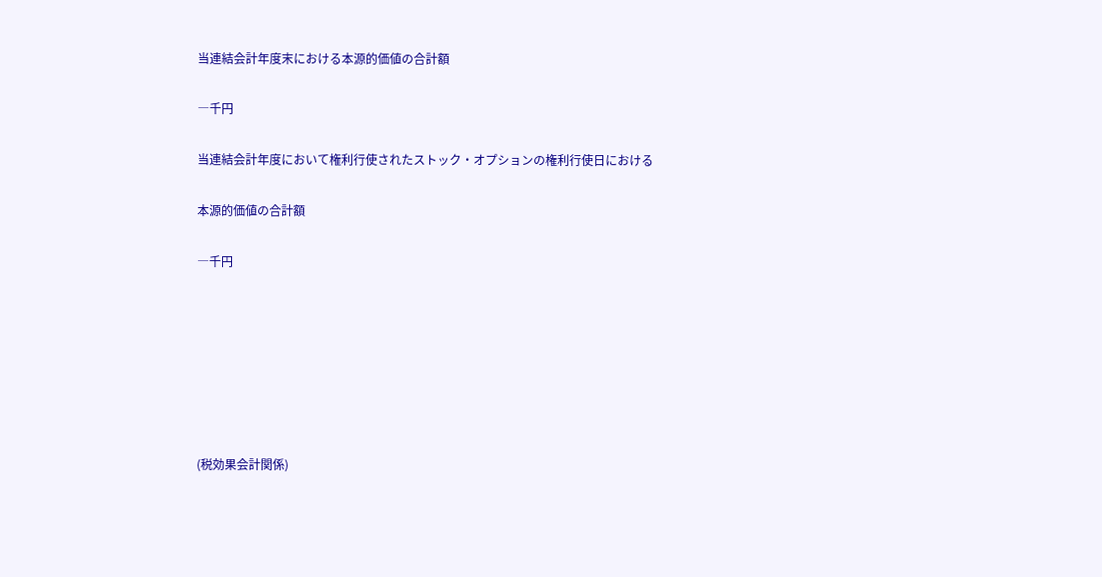当連結会計年度末における本源的価値の合計額

―千円

当連結会計年度において権利行使されたストック・オプションの権利行使日における

本源的価値の合計額

―千円







(税効果会計関係)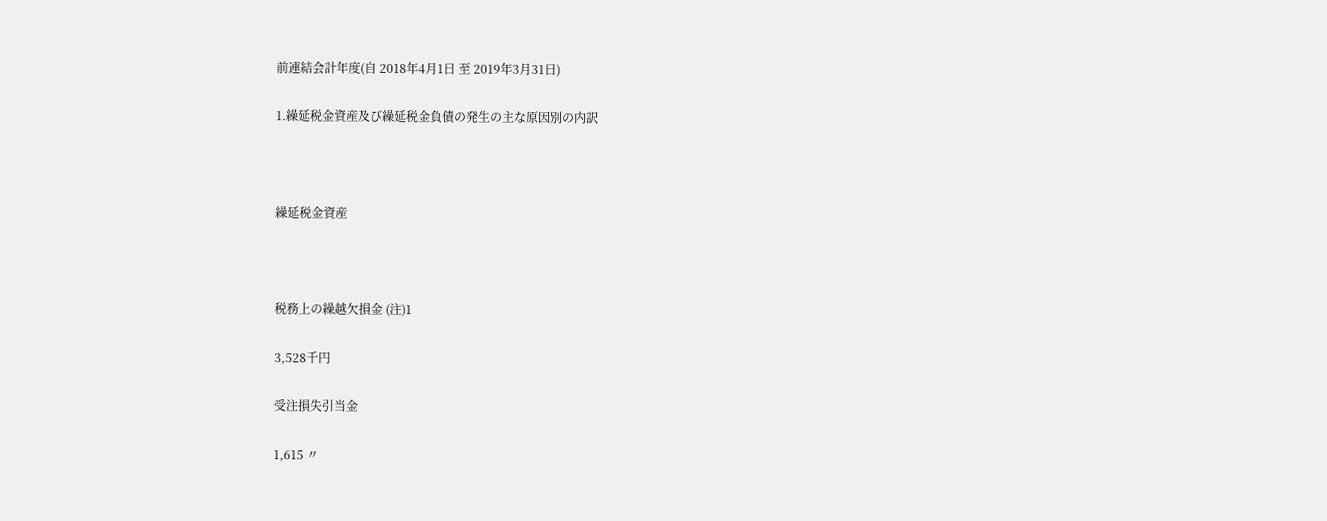前連結会計年度(自 2018年4月1日 至 2019年3月31日)

1.繰延税金資産及び繰延税金負債の発生の主な原因別の内訳



繰延税金資産



税務上の繰越欠損金 (注)1

3,528千円

受注損失引当金

1,615 〃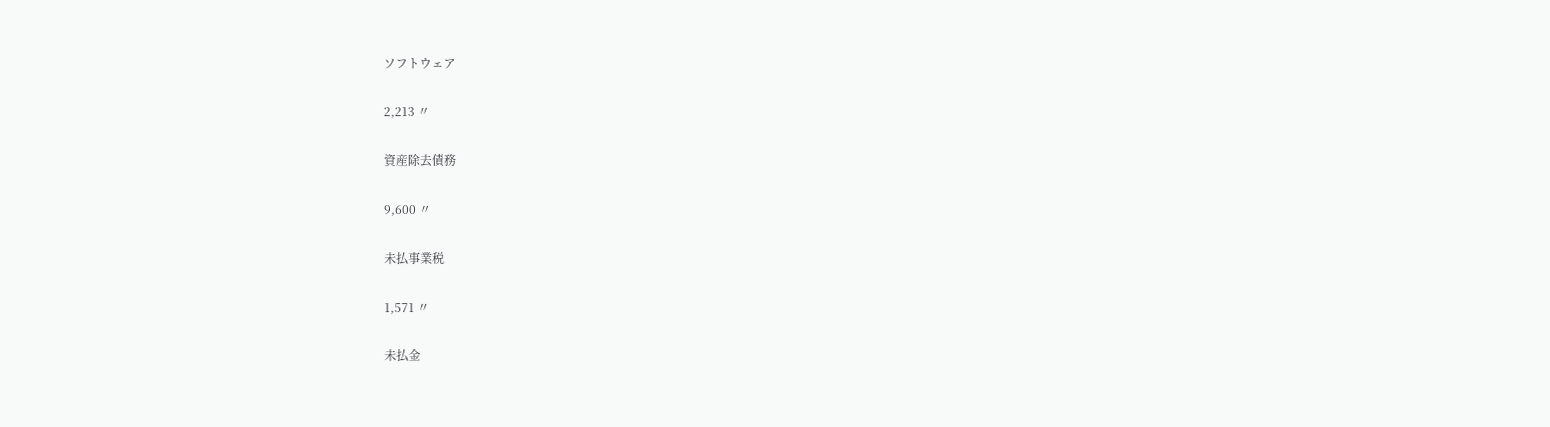ソフトウェア

2,213 〃

資産除去債務

9,600 〃

未払事業税

1,571 〃

未払金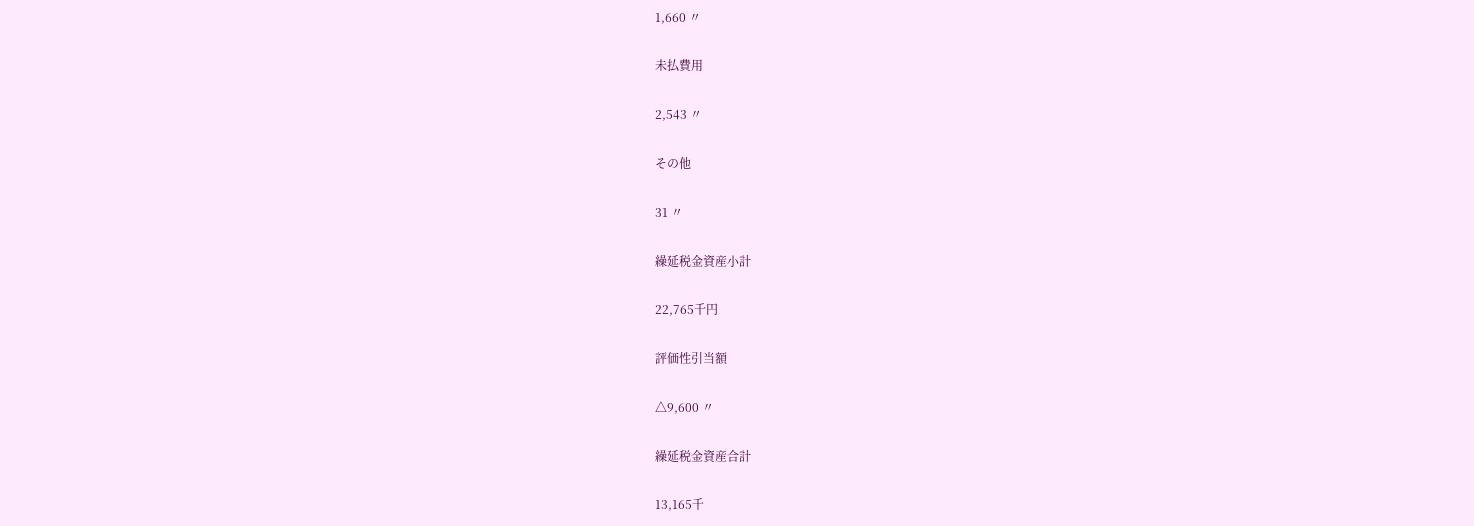1,660 〃

未払費用

2,543 〃

その他

31 〃

繰延税金資産小計

22,765千円

評価性引当額

△9,600 〃

繰延税金資産合計

13,165千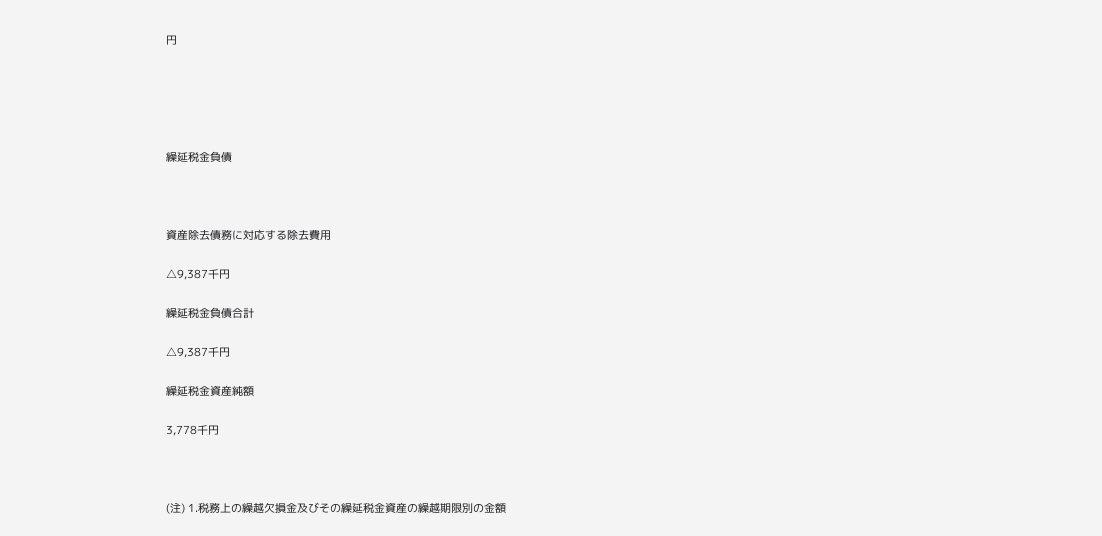円





繰延税金負債



資産除去債務に対応する除去費用

△9,387千円

繰延税金負債合計

△9,387千円

繰延税金資産純額

3,778千円



(注) 1.税務上の繰越欠損金及びその繰延税金資産の繰越期限別の金額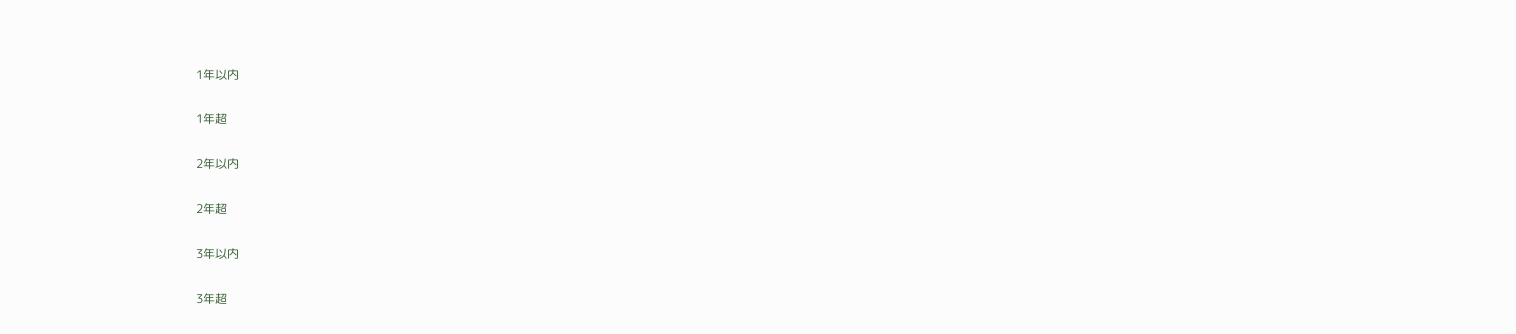1年以内

1年超

2年以内

2年超

3年以内

3年超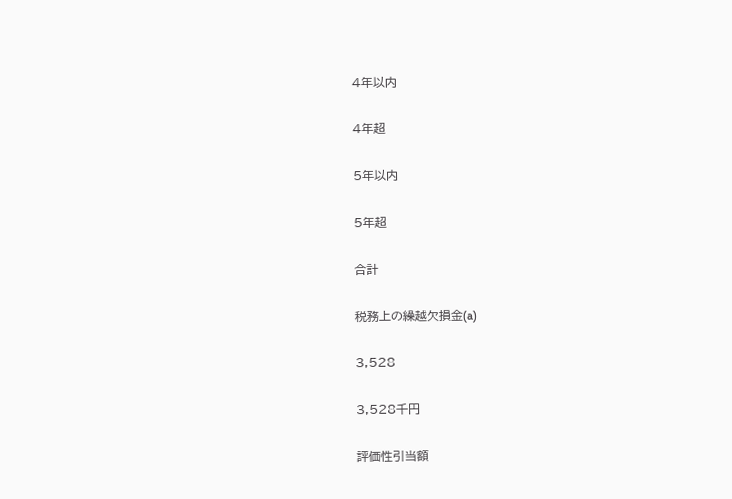4年以内

4年超

5年以内

5年超

合計

税務上の繰越欠損金(a)

3,528

3,528千円

評価性引当額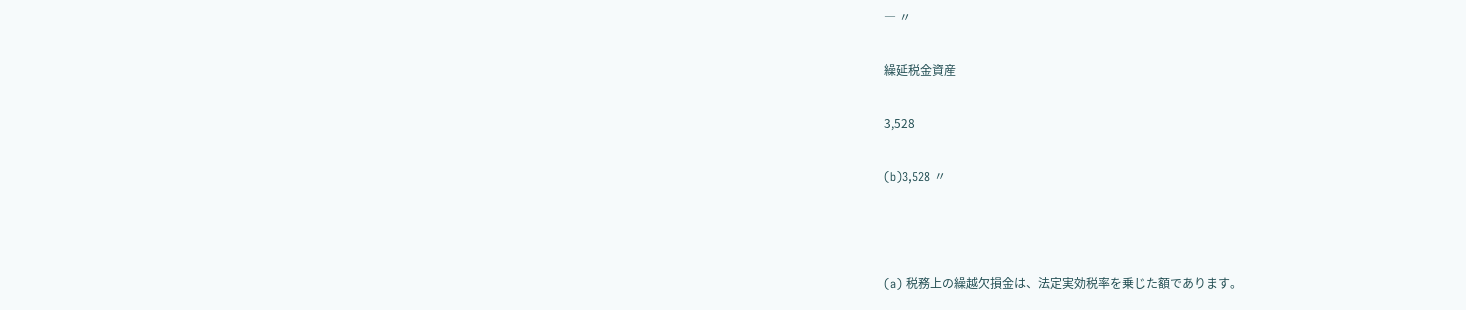― 〃

繰延税金資産

3,528

(b)3,528 〃



(a) 税務上の繰越欠損金は、法定実効税率を乗じた額であります。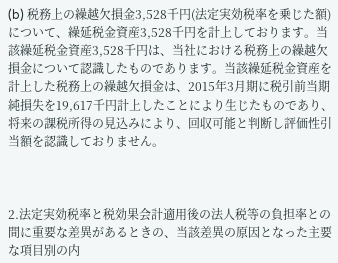(b) 税務上の繰越欠損金3,528千円(法定実効税率を乗じた額)について、繰延税金資産3,528千円を計上しております。当該繰延税金資産3,528千円は、当社における税務上の繰越欠損金について認識したものであります。当該繰延税金資産を計上した税務上の繰越欠損金は、2015年3月期に税引前当期純損失を19,617千円計上したことにより生じたものであり、将来の課税所得の見込みにより、回収可能と判断し評価性引当額を認識しておりません。



2.法定実効税率と税効果会計適用後の法人税等の負担率との間に重要な差異があるときの、当該差異の原因となった主要な項目別の内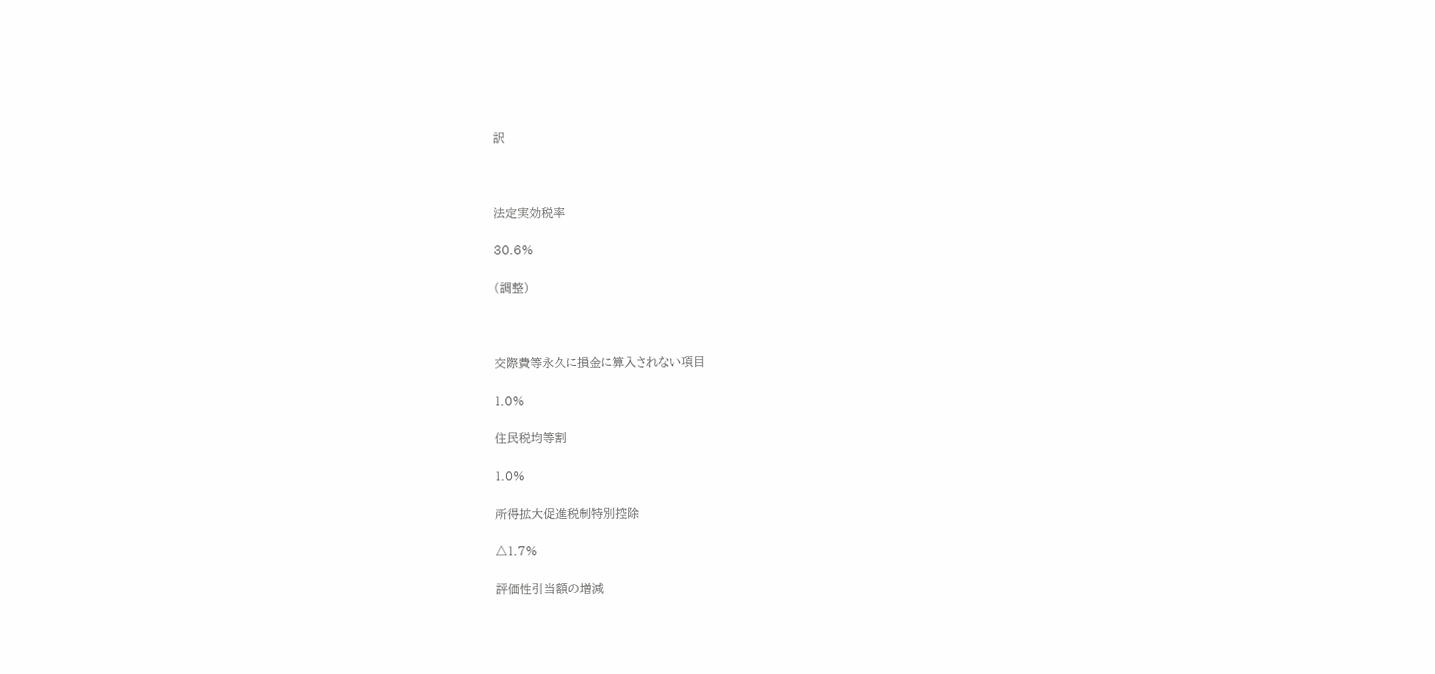訳



法定実効税率

30.6%

(調整)



交際費等永久に損金に算入されない項目

1.0%

住民税均等割

1.0%

所得拡大促進税制特別控除

△1.7%

評価性引当額の増減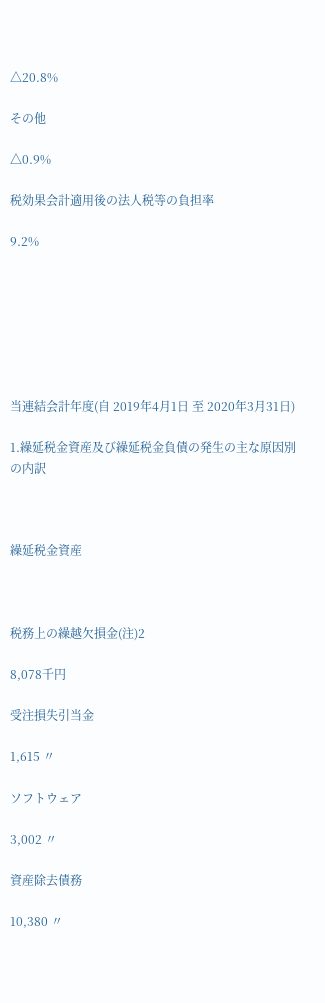△20.8%

その他

△0.9%

税効果会計適用後の法人税等の負担率

9.2%







当連結会計年度(自 2019年4月1日 至 2020年3月31日)

1.繰延税金資産及び繰延税金負債の発生の主な原因別の内訳



繰延税金資産



税務上の繰越欠損金(注)2

8,078千円

受注損失引当金

1,615 〃

ソフトウェア

3,002 〃

資産除去債務

10,380 〃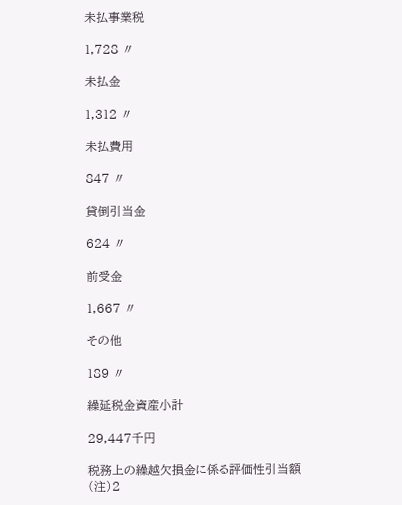未払事業税

1,728 〃

未払金

1,312 〃

未払費用

847 〃

貸倒引当金

624 〃

前受金

1,667 〃

その他

189 〃

繰延税金資産小計

29,447千円

税務上の繰越欠損金に係る評価性引当額(注)2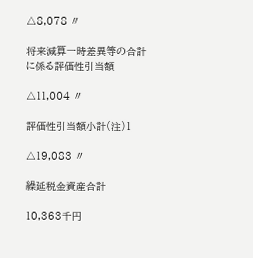△8,078 〃

将来減算一時差異等の合計に係る評価性引当額

△11,004 〃

評価性引当額小計(注)1

△19,083 〃

繰延税金資産合計

10,363千円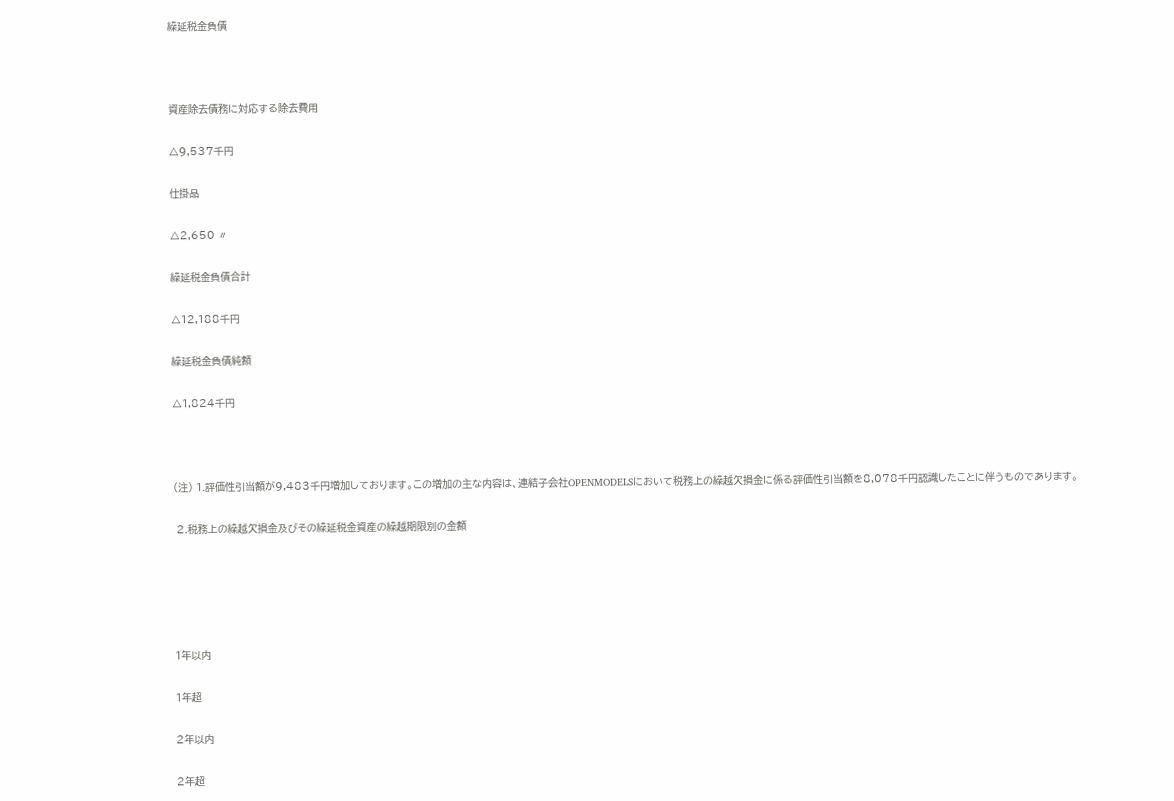繰延税金負債



資産除去債務に対応する除去費用

△9,537千円

仕掛品

△2,650 〃

繰延税金負債合計

△12,188千円

繰延税金負債純額

△1,824千円



(注) 1.評価性引当額が9,483千円増加しております。この増加の主な内容は、連結子会社OPENMODELSにおいて税務上の繰越欠損金に係る評価性引当額を8,078千円認識したことに伴うものであります。

 2.税務上の繰越欠損金及びその繰延税金資産の繰越期限別の金額





1年以内

1年超

2年以内

2年超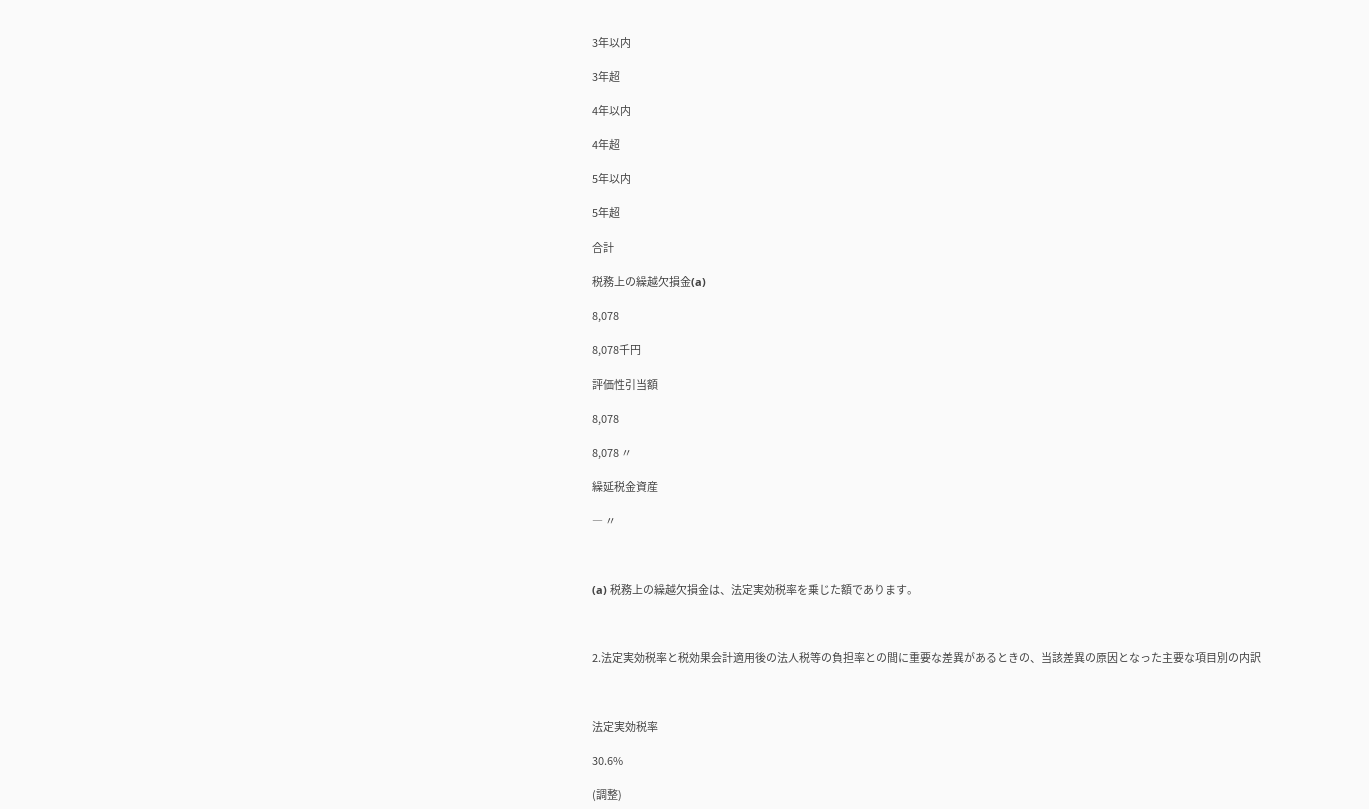3年以内

3年超

4年以内

4年超

5年以内

5年超

合計

税務上の繰越欠損金(a)

8,078

8,078千円

評価性引当額

8,078

8,078 〃

繰延税金資産

― 〃



(a) 税務上の繰越欠損金は、法定実効税率を乗じた額であります。



2.法定実効税率と税効果会計適用後の法人税等の負担率との間に重要な差異があるときの、当該差異の原因となった主要な項目別の内訳



法定実効税率

30.6%

(調整)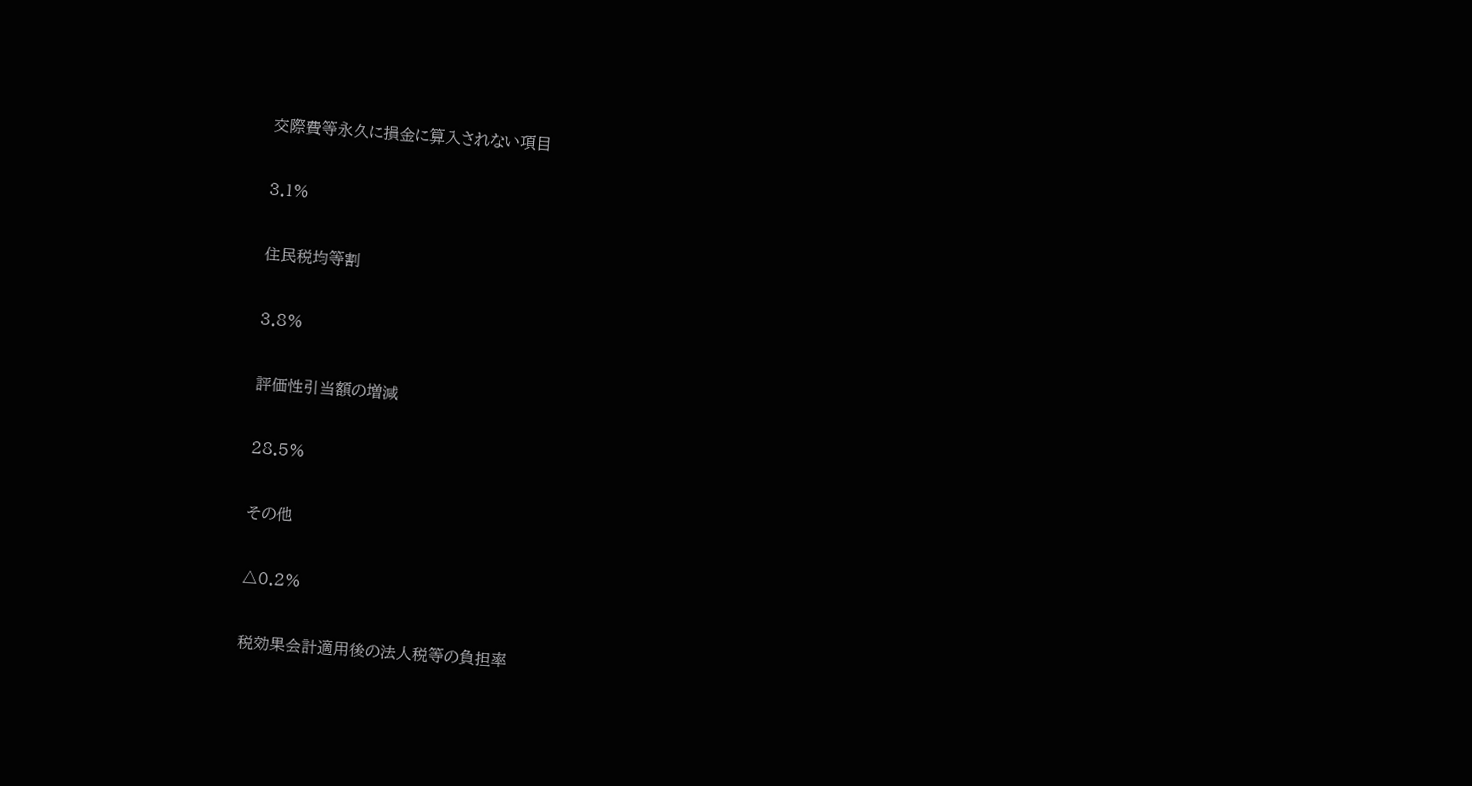交際費等永久に損金に算入されない項目

3.1%

住民税均等割

3.8%

評価性引当額の増減

28.5%

その他

△0.2%

税効果会計適用後の法人税等の負担率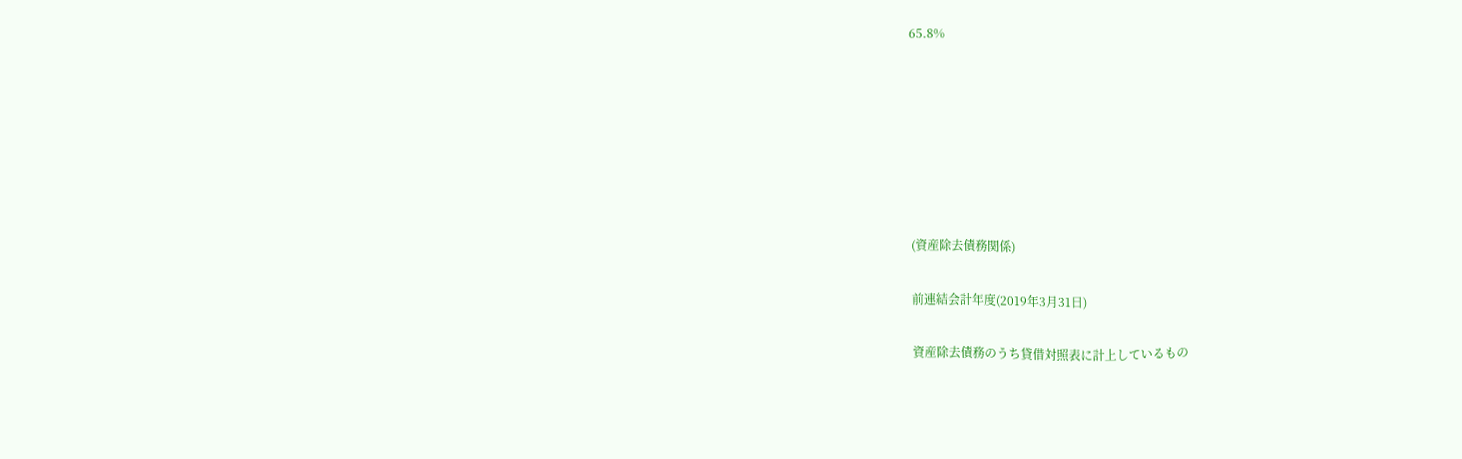65.8%







(資産除去債務関係)

前連結会計年度(2019年3月31日)

資産除去債務のうち貸借対照表に計上しているもの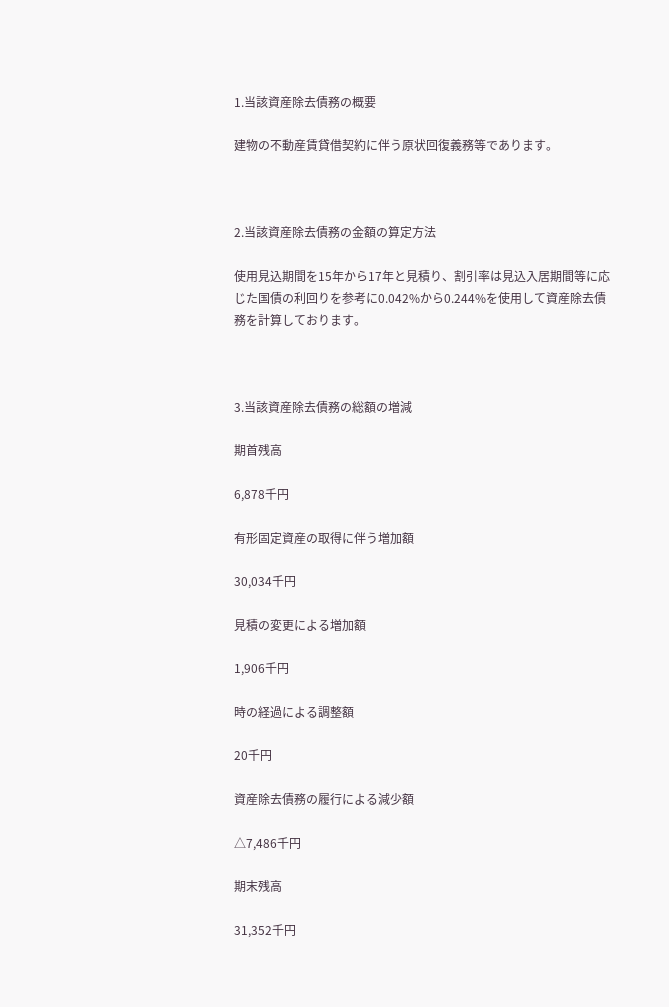1.当該資産除去債務の概要

建物の不動産賃貸借契約に伴う原状回復義務等であります。



2.当該資産除去債務の金額の算定方法

使用見込期間を15年から17年と見積り、割引率は見込入居期間等に応じた国債の利回りを参考に0.042%から0.244%を使用して資産除去債務を計算しております。



3.当該資産除去債務の総額の増減

期首残高

6,878千円

有形固定資産の取得に伴う増加額

30,034千円

見積の変更による増加額

1,906千円

時の経過による調整額

20千円

資産除去債務の履行による減少額

△7,486千円

期末残高

31,352千円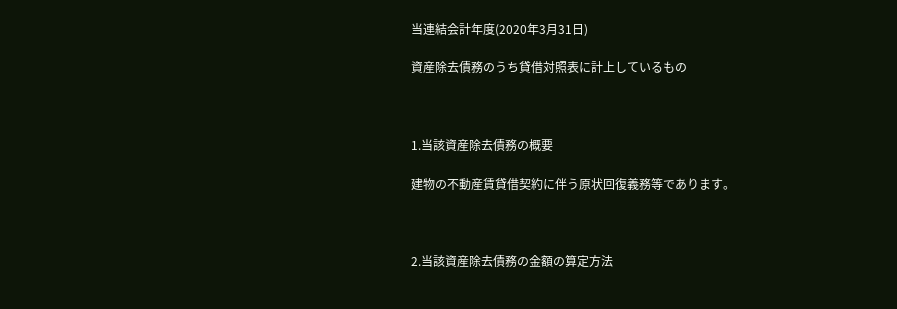当連結会計年度(2020年3月31日)

資産除去債務のうち貸借対照表に計上しているもの



1.当該資産除去債務の概要

建物の不動産賃貸借契約に伴う原状回復義務等であります。



2.当該資産除去債務の金額の算定方法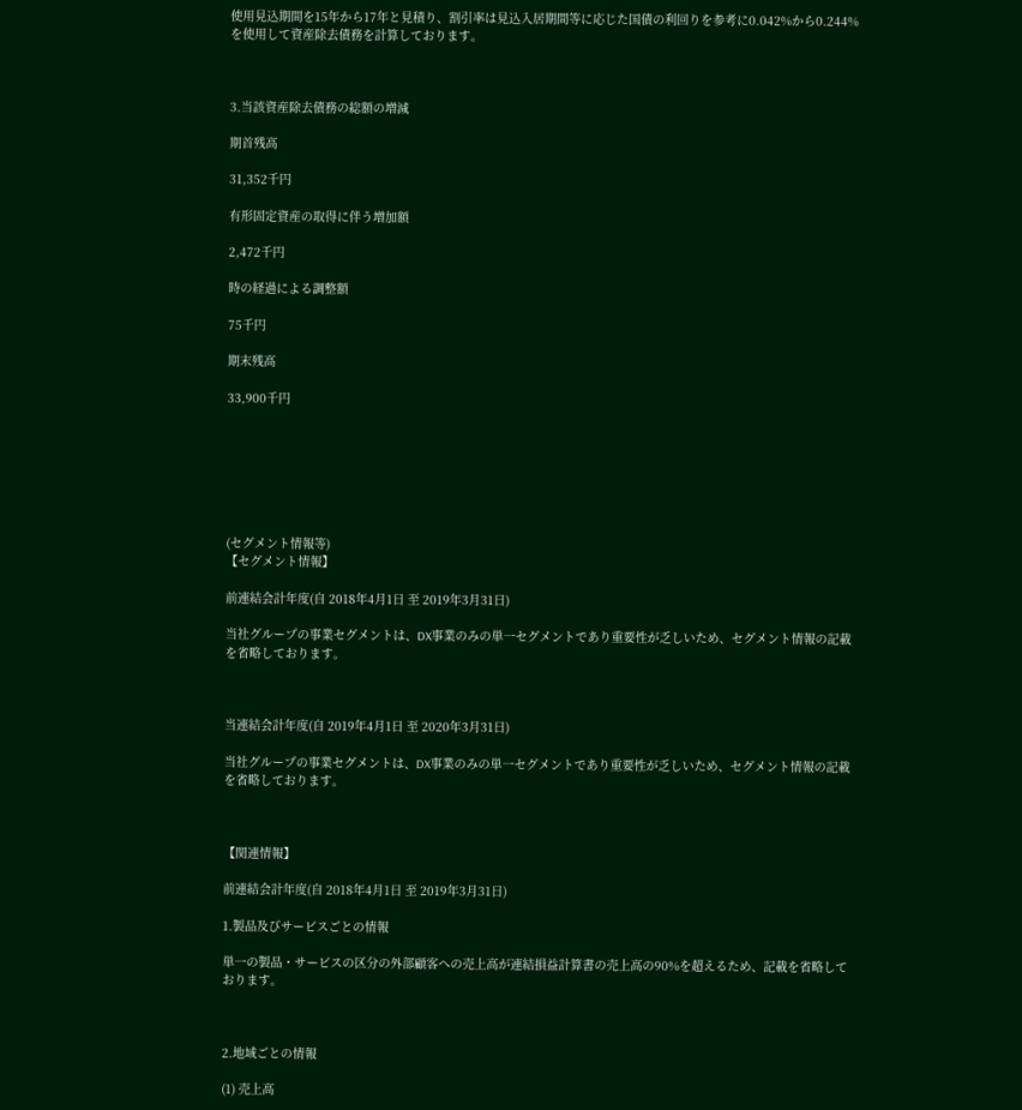使用見込期間を15年から17年と見積り、割引率は見込入居期間等に応じた国債の利回りを参考に0.042%から0.244%を使用して資産除去債務を計算しております。



3.当該資産除去債務の総額の増減

期首残高

31,352千円

有形固定資産の取得に伴う増加額

2,472千円

時の経過による調整額

75千円

期末残高

33,900千円







(セグメント情報等)
【セグメント情報】

前連結会計年度(自 2018年4月1日 至 2019年3月31日)

当社グループの事業セグメントは、DX事業のみの単一セグメントであり重要性が乏しいため、セグメント情報の記載を省略しております。



当連結会計年度(自 2019年4月1日 至 2020年3月31日)

当社グループの事業セグメントは、DX事業のみの単一セグメントであり重要性が乏しいため、セグメント情報の記載を省略しております。



【関連情報】

前連結会計年度(自 2018年4月1日 至 2019年3月31日)

1.製品及びサービスごとの情報

単一の製品・サービスの区分の外部顧客への売上高が連結損益計算書の売上高の90%を超えるため、記載を省略しております。



2.地域ごとの情報

(1) 売上高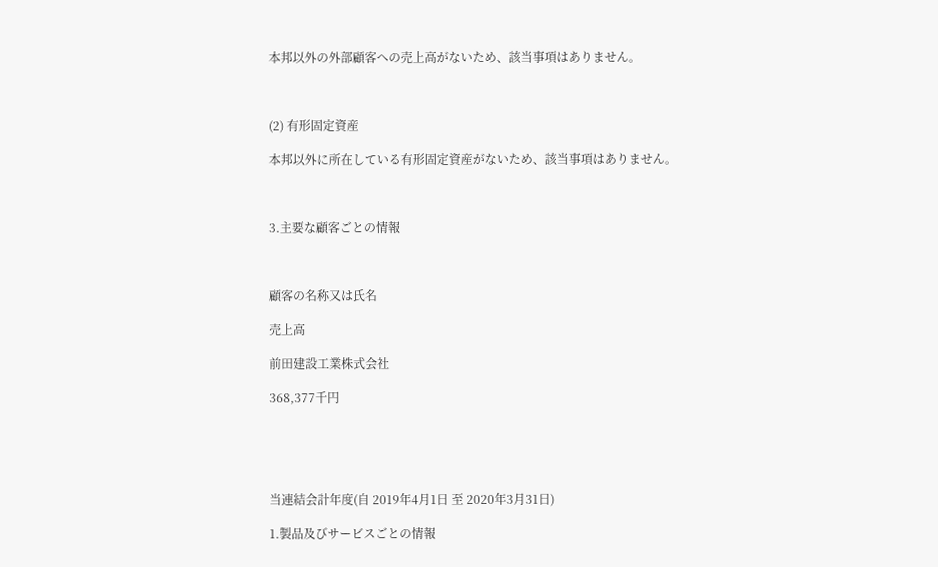本邦以外の外部顧客への売上高がないため、該当事項はありません。



(2) 有形固定資産

本邦以外に所在している有形固定資産がないため、該当事項はありません。



3.主要な顧客ごとの情報



顧客の名称又は氏名

売上高

前田建設工業株式会社

368,377千円





当連結会計年度(自 2019年4月1日 至 2020年3月31日)

1.製品及びサービスごとの情報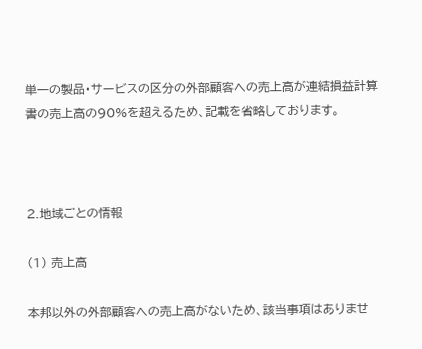単一の製品・サービスの区分の外部顧客への売上高が連結損益計算書の売上高の90%を超えるため、記載を省略しております。



2.地域ごとの情報

(1) 売上高

本邦以外の外部顧客への売上高がないため、該当事項はありませ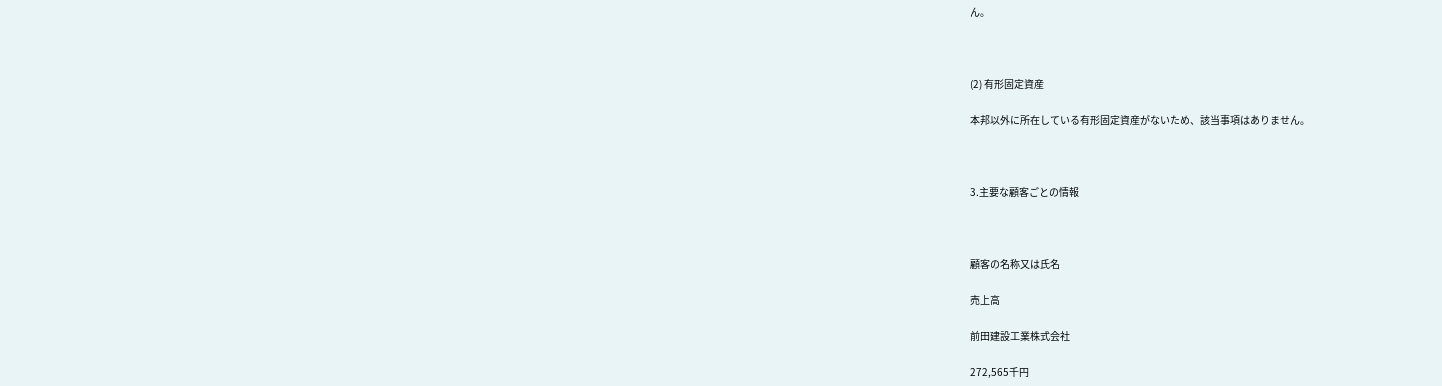ん。



(2) 有形固定資産

本邦以外に所在している有形固定資産がないため、該当事項はありません。



3.主要な顧客ごとの情報



顧客の名称又は氏名

売上高

前田建設工業株式会社

272,565千円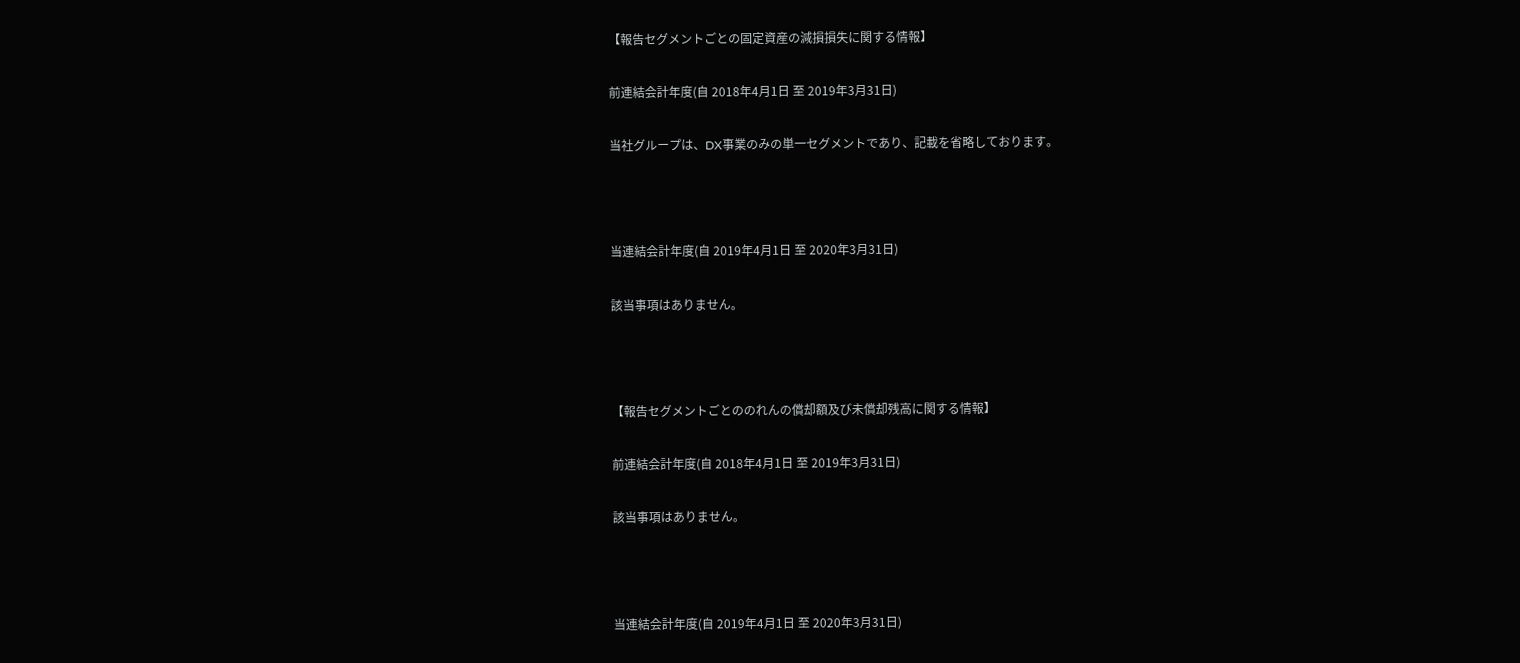【報告セグメントごとの固定資産の減損損失に関する情報】

前連結会計年度(自 2018年4月1日 至 2019年3月31日)

当社グループは、DX事業のみの単一セグメントであり、記載を省略しております。



当連結会計年度(自 2019年4月1日 至 2020年3月31日)

該当事項はありません。



【報告セグメントごとののれんの償却額及び未償却残高に関する情報】

前連結会計年度(自 2018年4月1日 至 2019年3月31日)

該当事項はありません。



当連結会計年度(自 2019年4月1日 至 2020年3月31日)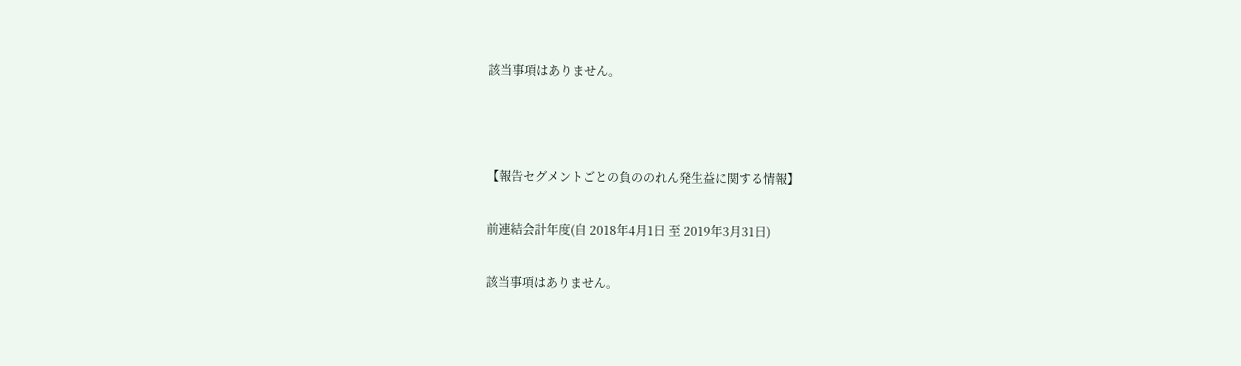該当事項はありません。



【報告セグメントごとの負ののれん発生益に関する情報】

前連結会計年度(自 2018年4月1日 至 2019年3月31日)

該当事項はありません。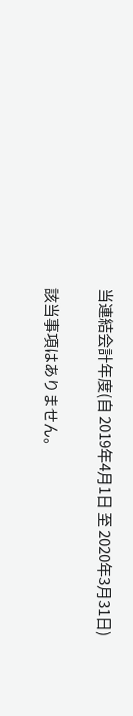当連結会計年度(自 2019年4月1日 至 2020年3月31日)

該当事項はありません。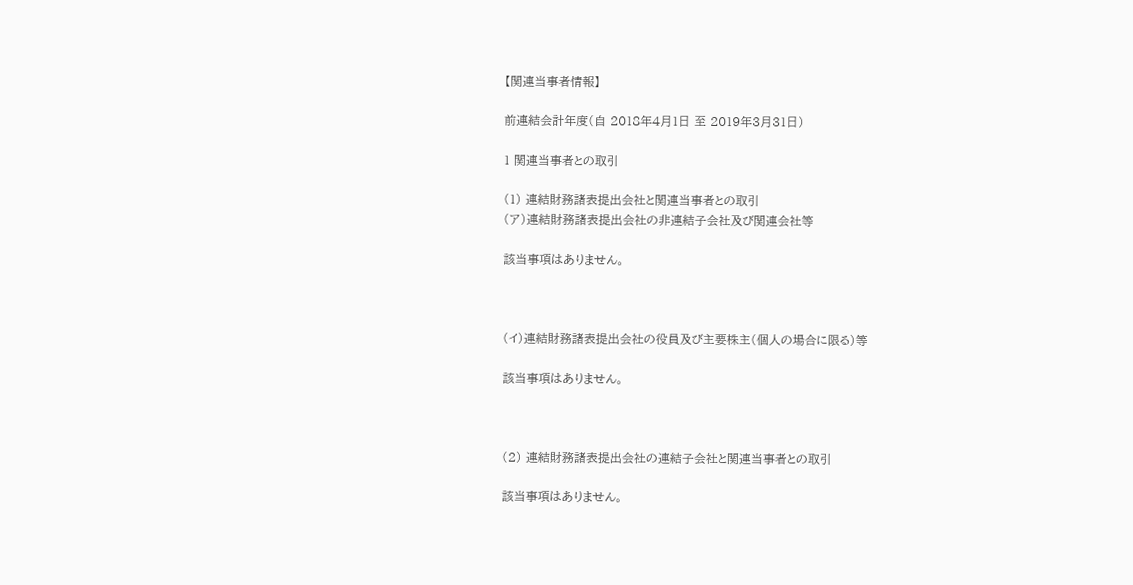【関連当事者情報】

前連結会計年度(自 2018年4月1日 至 2019年3月31日)

1 関連当事者との取引

(1) 連結財務諸表提出会社と関連当事者との取引
(ア)連結財務諸表提出会社の非連結子会社及び関連会社等

該当事項はありません。



(イ)連結財務諸表提出会社の役員及び主要株主(個人の場合に限る)等

該当事項はありません。



(2) 連結財務諸表提出会社の連結子会社と関連当事者との取引

該当事項はありません。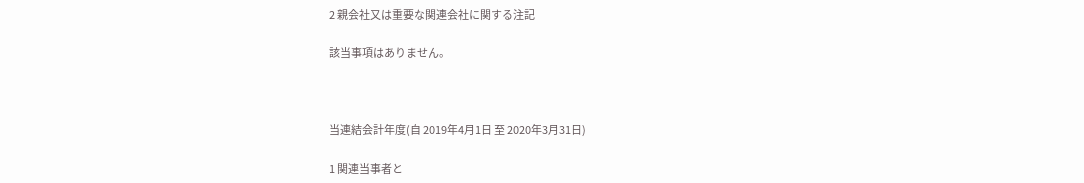2 親会社又は重要な関連会社に関する注記

該当事項はありません。



当連結会計年度(自 2019年4月1日 至 2020年3月31日)

1 関連当事者と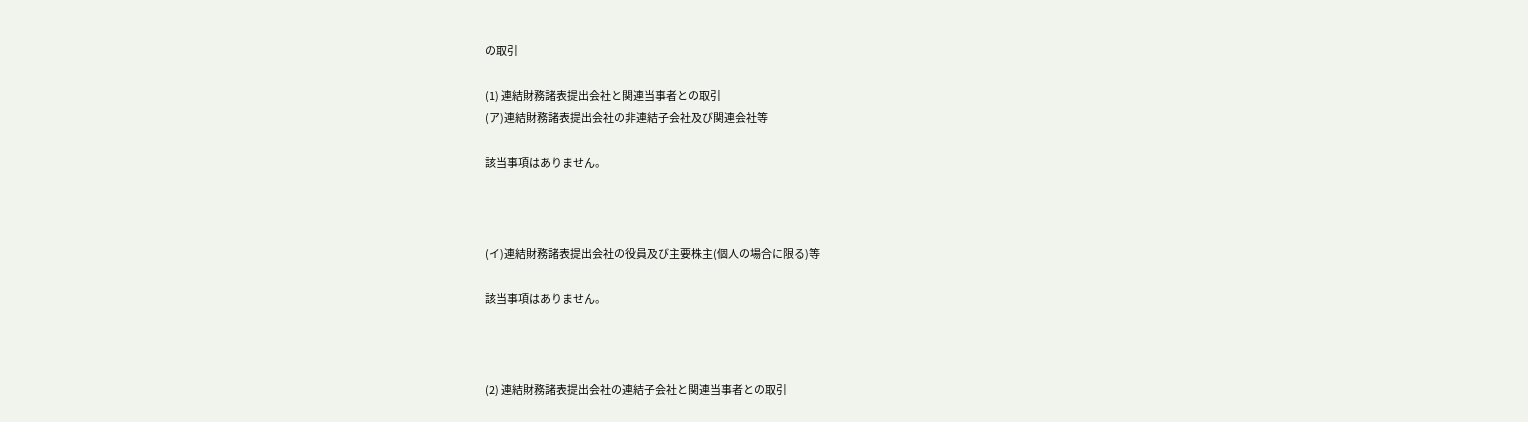の取引

(1) 連結財務諸表提出会社と関連当事者との取引
(ア)連結財務諸表提出会社の非連結子会社及び関連会社等

該当事項はありません。



(イ)連結財務諸表提出会社の役員及び主要株主(個人の場合に限る)等

該当事項はありません。



(2) 連結財務諸表提出会社の連結子会社と関連当事者との取引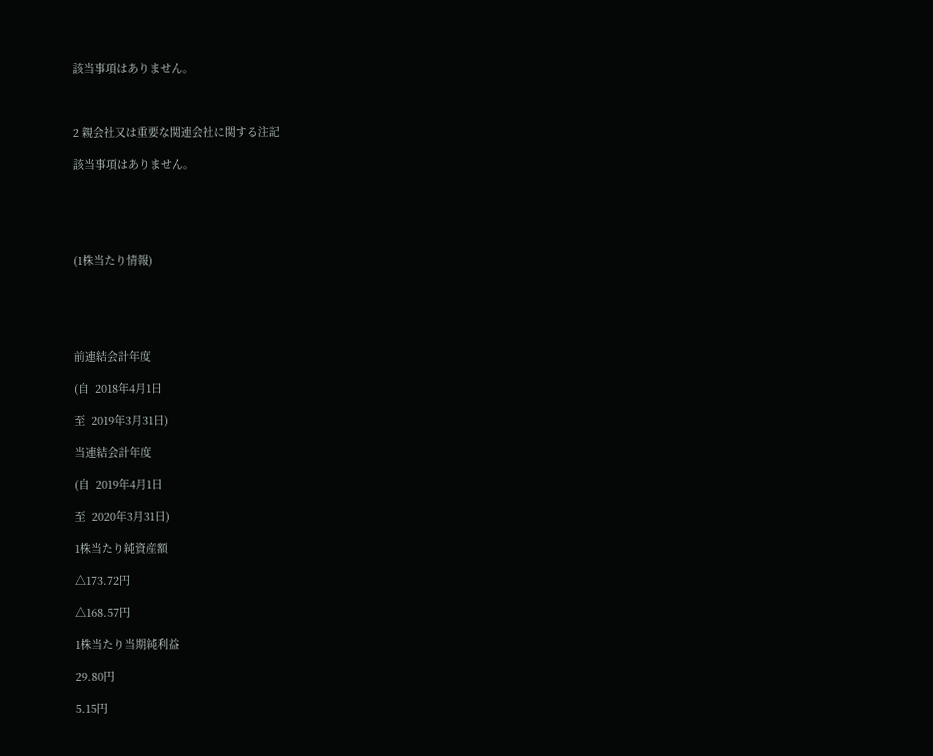該当事項はありません。



2 親会社又は重要な関連会社に関する注記

該当事項はありません。





(1株当たり情報)





前連結会計年度

(自  2018年4月1日

至  2019年3月31日)

当連結会計年度

(自  2019年4月1日

至  2020年3月31日)

1株当たり純資産額

△173.72円

△168.57円

1株当たり当期純利益

29.80円

5.15円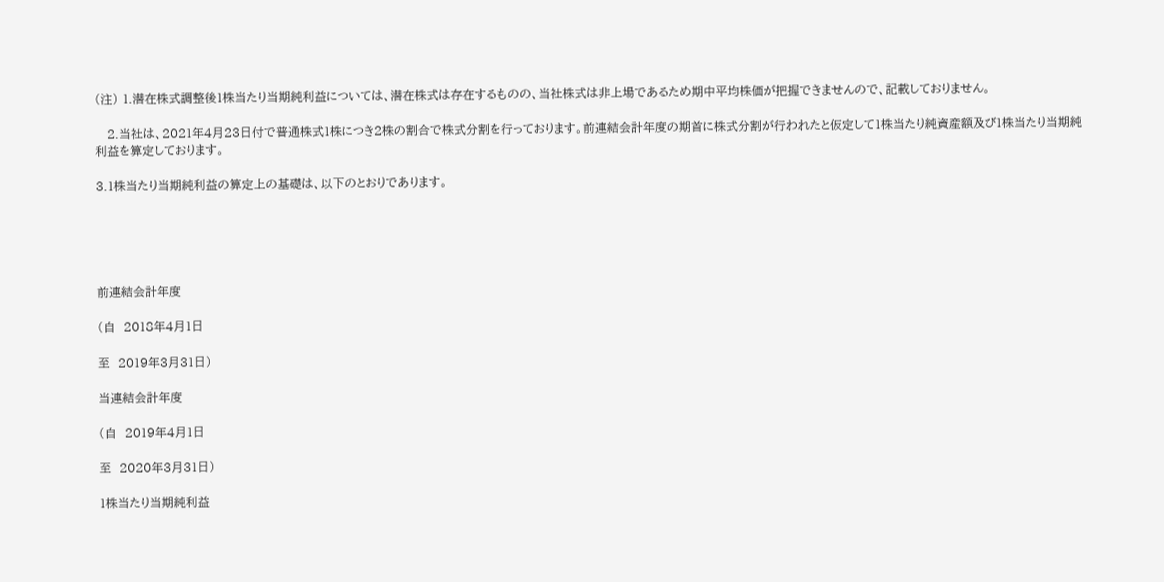(注) 1.潜在株式調整後1株当たり当期純利益については、潜在株式は存在するものの、当社株式は非上場であるため期中平均株価が把握できませんので、記載しておりません。

   2.当社は、2021年4月23日付で普通株式1株につき2株の割合で株式分割を行っております。前連結会計年度の期首に株式分割が行われたと仮定して1株当たり純資産額及び1株当たり当期純利益を算定しております。

3.1株当たり当期純利益の算定上の基礎は、以下のとおりであります。





前連結会計年度

(自  2018年4月1日

至  2019年3月31日)

当連結会計年度

(自  2019年4月1日

至  2020年3月31日)

1株当たり当期純利益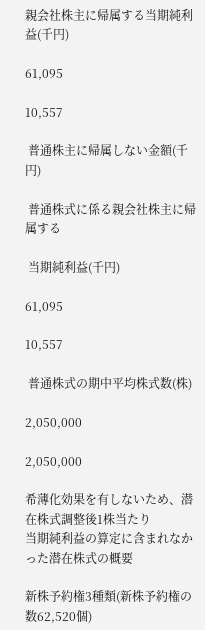親会社株主に帰属する当期純利益(千円)

61,095

10,557

 普通株主に帰属しない金額(千円)

 普通株式に係る親会社株主に帰属する

 当期純利益(千円)

61,095

10,557

 普通株式の期中平均株式数(株)

2,050,000

2,050,000

希薄化効果を有しないため、潜在株式調整後1株当たり
当期純利益の算定に含まれなかった潜在株式の概要

新株予約権3種類(新株予約権の数62,520個)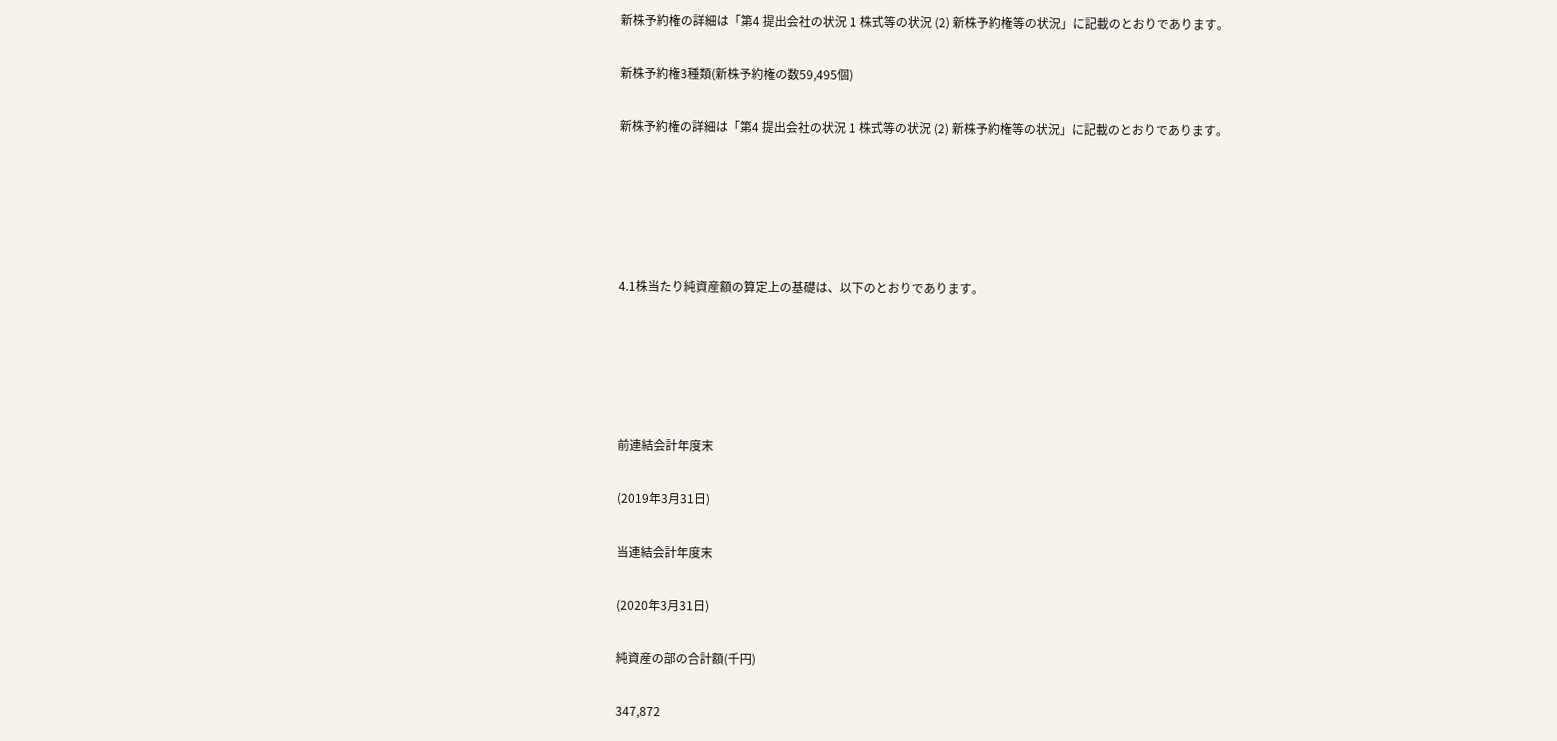新株予約権の詳細は「第4 提出会社の状況 1 株式等の状況 (2) 新株予約権等の状況」に記載のとおりであります。

新株予約権3種類(新株予約権の数59,495個)

新株予約権の詳細は「第4 提出会社の状況 1 株式等の状況 (2) 新株予約権等の状況」に記載のとおりであります。





4.1株当たり純資産額の算定上の基礎は、以下のとおりであります。





前連結会計年度末

(2019年3月31日)

当連結会計年度末

(2020年3月31日)

純資産の部の合計額(千円)

347,872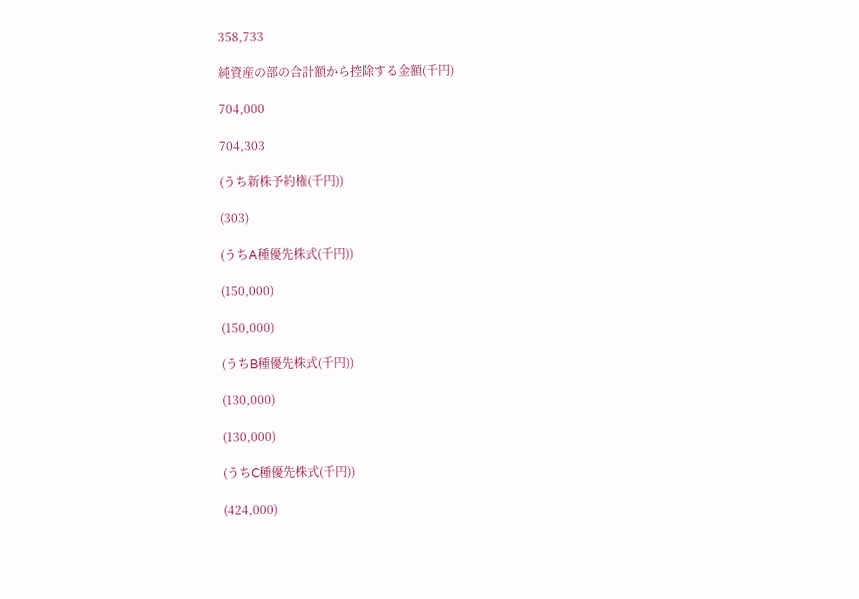358,733

純資産の部の合計額から控除する金額(千円)

704,000

704,303

(うち新株予約権(千円))

(303)

(うちA種優先株式(千円))

(150,000)

(150,000)

(うちB種優先株式(千円))

(130,000)

(130,000)

(うちC種優先株式(千円))

(424,000)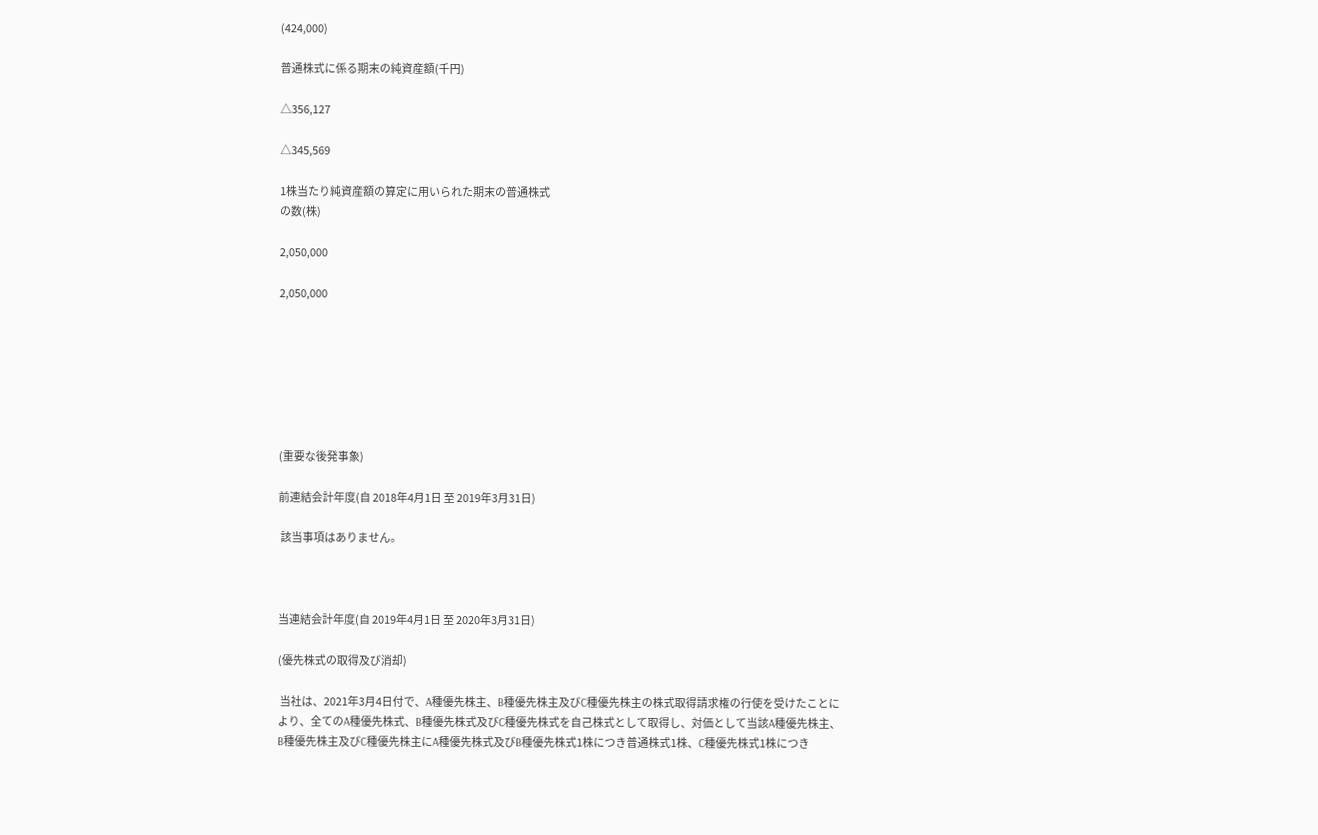(424,000)

普通株式に係る期末の純資産額(千円)

△356,127

△345,569

1株当たり純資産額の算定に用いられた期末の普通株式
の数(株)

2,050,000

2,050,000







(重要な後発事象)

前連結会計年度(自 2018年4月1日 至 2019年3月31日)

 該当事項はありません。



当連結会計年度(自 2019年4月1日 至 2020年3月31日)

(優先株式の取得及び消却)

 当社は、2021年3月4日付で、A種優先株主、B種優先株主及びC種優先株主の株式取得請求権の行使を受けたことにより、全てのA種優先株式、B種優先株式及びC種優先株式を自己株式として取得し、対価として当該A種優先株主、B種優先株主及びC種優先株主にA種優先株式及びB種優先株式1株につき普通株式1株、C種優先株式1株につき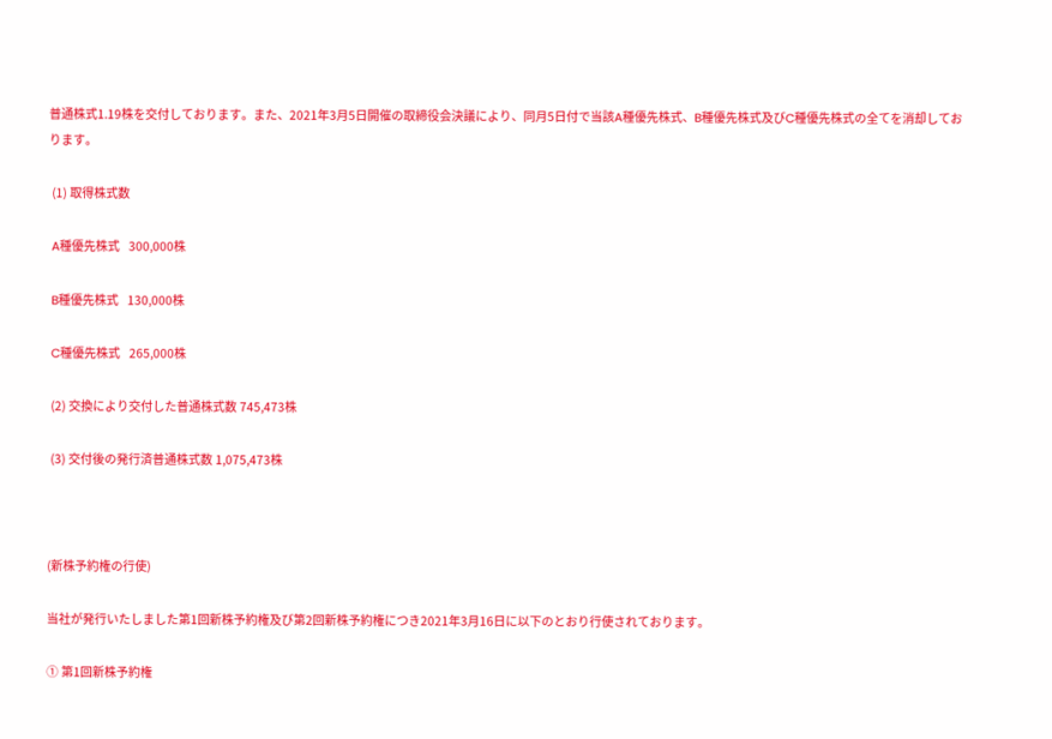普通株式1.19株を交付しております。また、2021年3月5日開催の取締役会決議により、同月5日付で当該A種優先株式、B種優先株式及びC種優先株式の全てを消却しております。

 (1) 取得株式数

 A種優先株式   300,000株

 B種優先株式   130,000株

 C種優先株式   265,000株

 (2) 交換により交付した普通株式数 745,473株

 (3) 交付後の発行済普通株式数 1,075,473株



(新株予約権の行使)

当社が発行いたしました第1回新株予約権及び第2回新株予約権につき2021年3月16日に以下のとおり行使されております。

① 第1回新株予約権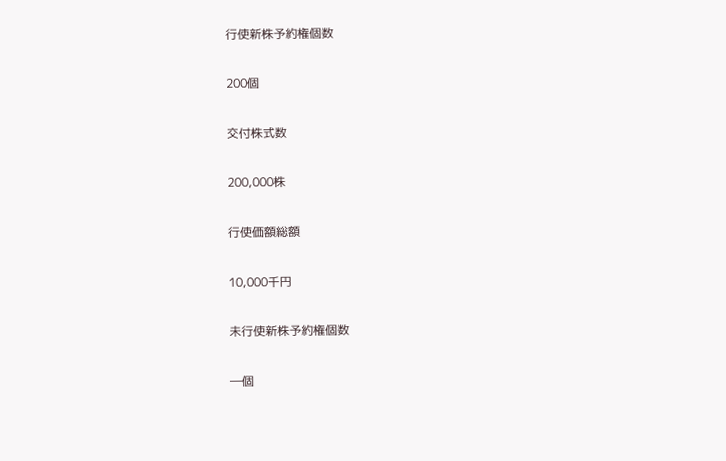行使新株予約権個数

200個

交付株式数

200,000株

行使価額総額

10,000千円

未行使新株予約権個数

―個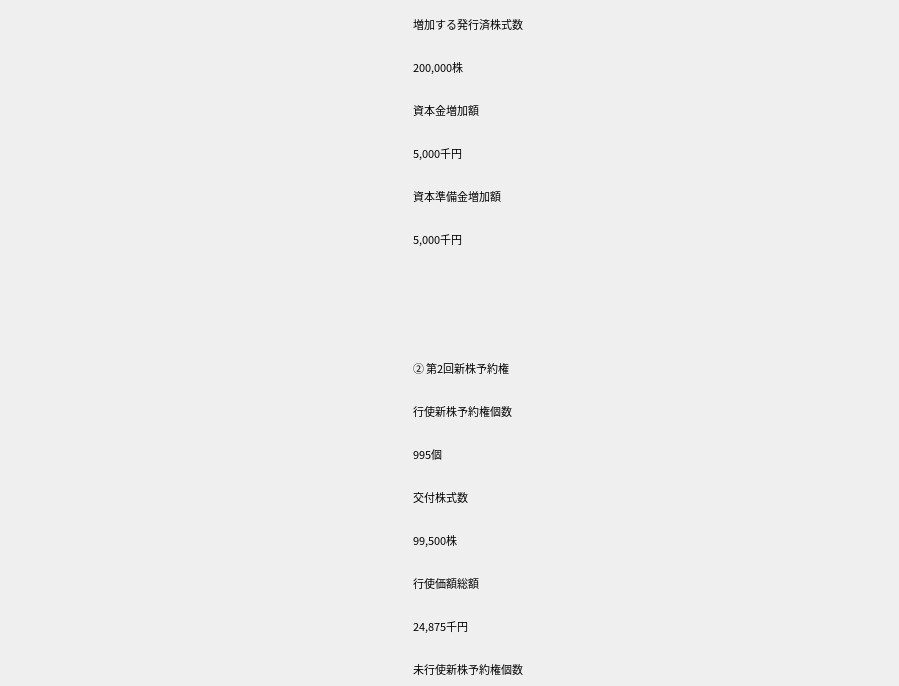増加する発行済株式数

200,000株

資本金増加額

5,000千円

資本準備金増加額

5,000千円





② 第2回新株予約権

行使新株予約権個数

995個

交付株式数

99,500株

行使価額総額

24,875千円

未行使新株予約権個数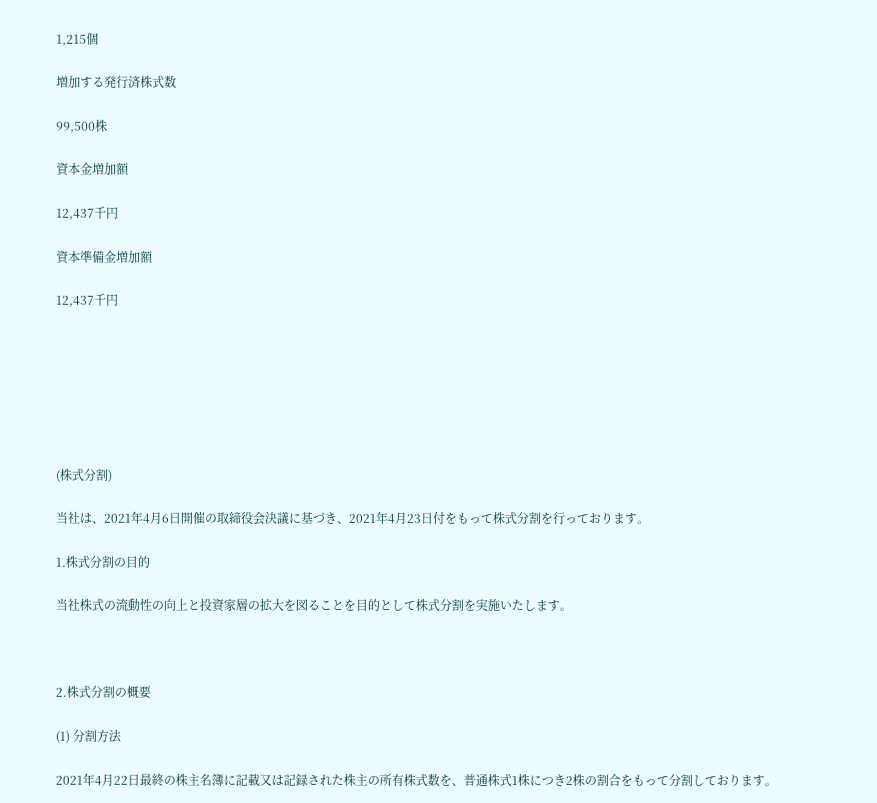1,215個

増加する発行済株式数

99,500株

資本金増加額

12,437千円

資本準備金増加額

12,437千円







(株式分割)

当社は、2021年4月6日開催の取締役会決議に基づき、2021年4月23日付をもって株式分割を行っております。

1.株式分割の目的

当社株式の流動性の向上と投資家層の拡大を図ることを目的として株式分割を実施いたします。



2.株式分割の概要

(1) 分割方法

2021年4月22日最終の株主名簿に記載又は記録された株主の所有株式数を、普通株式1株につき2株の割合をもって分割しております。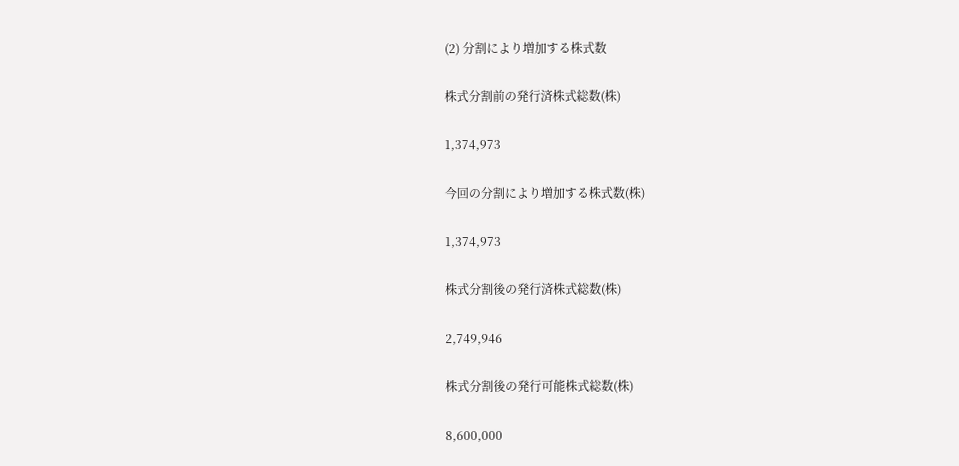(2) 分割により増加する株式数

株式分割前の発行済株式総数(株)

1,374,973

今回の分割により増加する株式数(株)

1,374,973

株式分割後の発行済株式総数(株)

2,749,946

株式分割後の発行可能株式総数(株)

8,600,000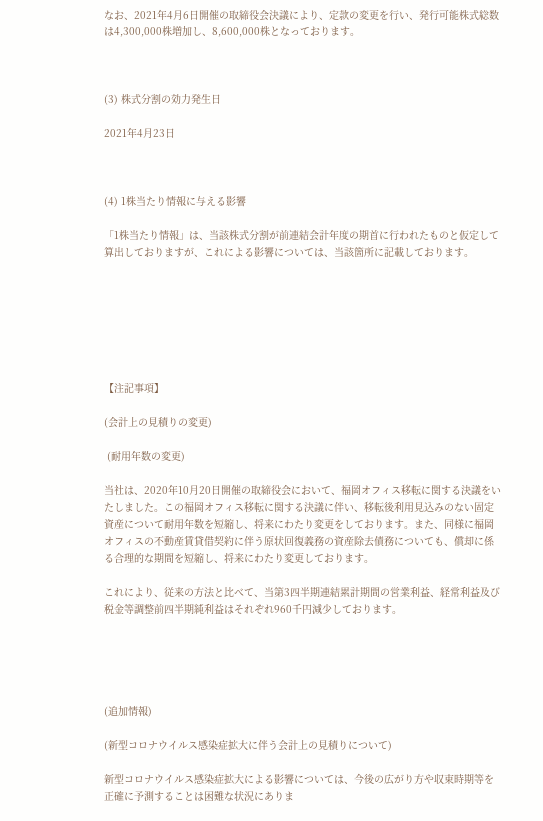なお、2021年4月6日開催の取締役会決議により、定款の変更を行い、発行可能株式総数は4,300,000株増加し、8,600,000株となっております。



(3) 株式分割の効力発生日

2021年4月23日



(4) 1株当たり情報に与える影響

「1株当たり情報」は、当該株式分割が前連結会計年度の期首に行われたものと仮定して算出しておりますが、これによる影響については、当該箇所に記載しております。







【注記事項】

(会計上の見積りの変更)

 (耐用年数の変更)

当社は、2020年10月20日開催の取締役会において、福岡オフィス移転に関する決議をいたしました。この福岡オフィス移転に関する決議に伴い、移転後利用見込みのない固定資産について耐用年数を短縮し、将来にわたり変更をしております。また、同様に福岡オフィスの不動産賃貸借契約に伴う原状回復義務の資産除去債務についても、償却に係る合理的な期間を短縮し、将来にわたり変更しております。

これにより、従来の方法と比べて、当第3四半期連結累計期間の営業利益、経常利益及び税金等調整前四半期純利益はそれぞれ960千円減少しております。





(追加情報)

(新型コロナウイルス感染症拡大に伴う会計上の見積りについて)

新型コロナウイルス感染症拡大による影響については、今後の広がり方や収束時期等を正確に予測することは困難な状況にありま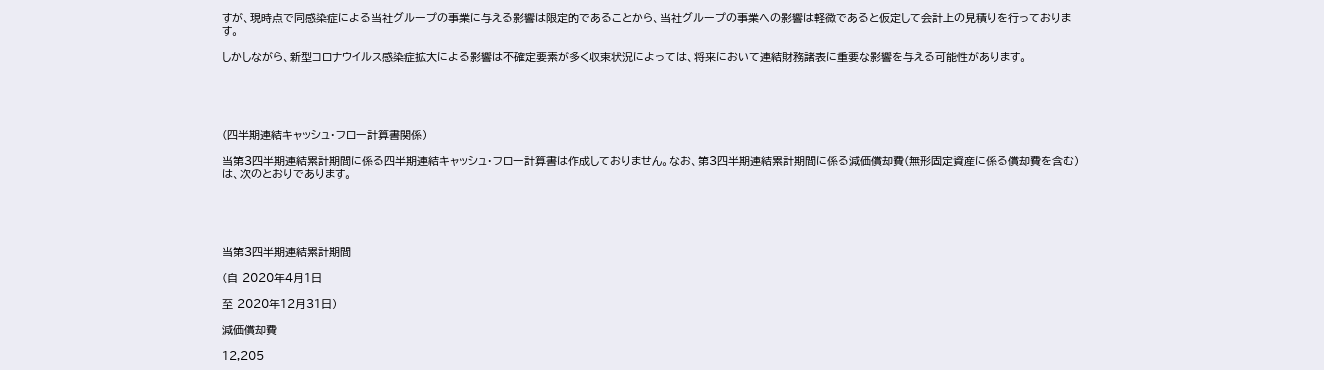すが、現時点で同感染症による当社グループの事業に与える影響は限定的であることから、当社グループの事業への影響は軽微であると仮定して会計上の見積りを行っております。

しかしながら、新型コロナウイルス感染症拡大による影響は不確定要素が多く収束状況によっては、将来において連結財務諸表に重要な影響を与える可能性があります。





(四半期連結キャッシュ・フロー計算書関係)

当第3四半期連結累計期間に係る四半期連結キャッシュ・フロー計算書は作成しておりません。なお、第3四半期連結累計期間に係る減価償却費(無形固定資産に係る償却費を含む)は、次のとおりであります。





当第3四半期連結累計期間

(自 2020年4月1日

至 2020年12月31日)

減価償却費

12,205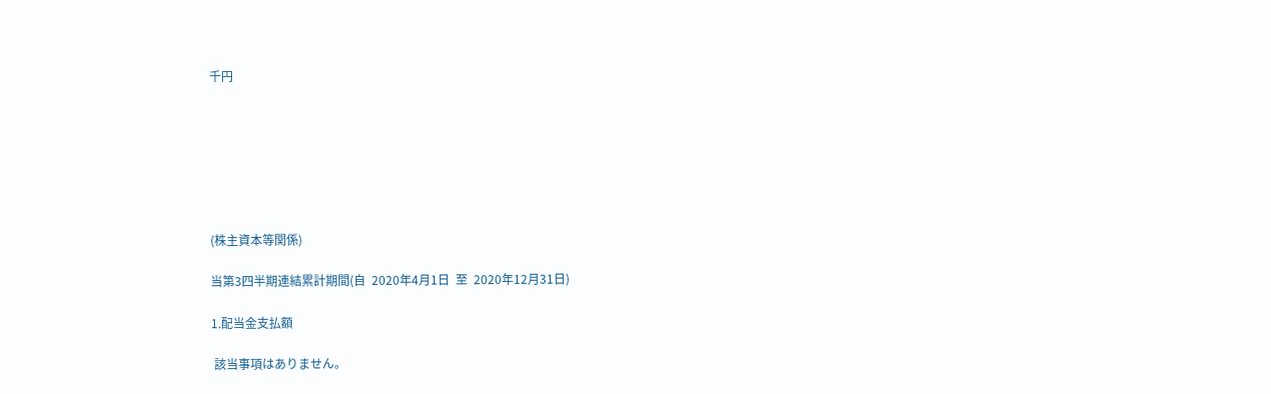千円







(株主資本等関係)

当第3四半期連結累計期間(自  2020年4月1日  至  2020年12月31日)

1.配当金支払額

 該当事項はありません。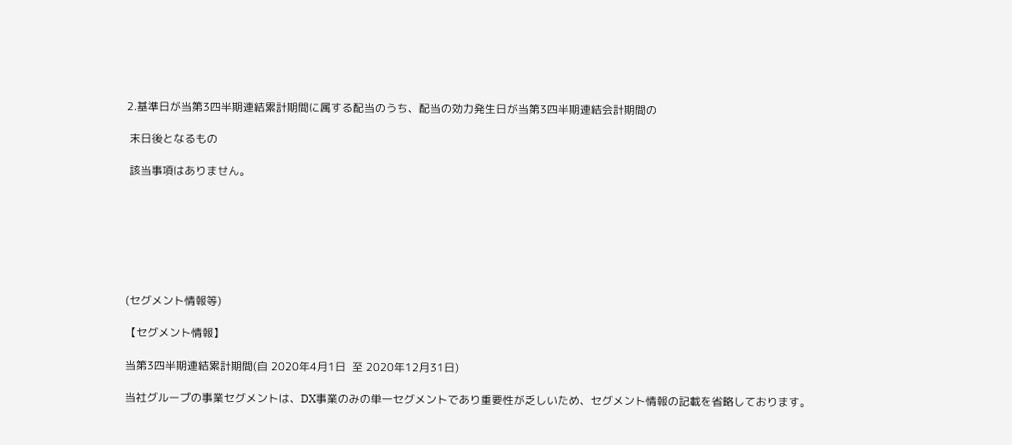2.基準日が当第3四半期連結累計期間に属する配当のうち、配当の効力発生日が当第3四半期連結会計期間の

 末日後となるもの

 該当事項はありません。







(セグメント情報等)

【セグメント情報】

当第3四半期連結累計期間(自 2020年4月1日  至 2020年12月31日)

当社グループの事業セグメントは、DX事業のみの単一セグメントであり重要性が乏しいため、セグメント情報の記載を省略しております。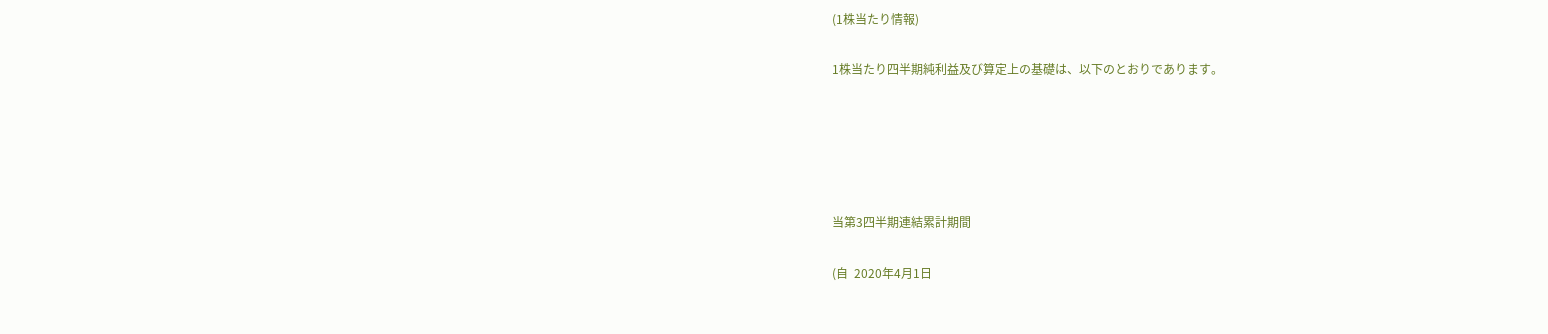(1株当たり情報)

1株当たり四半期純利益及び算定上の基礎は、以下のとおりであります。





当第3四半期連結累計期間

(自  2020年4月1日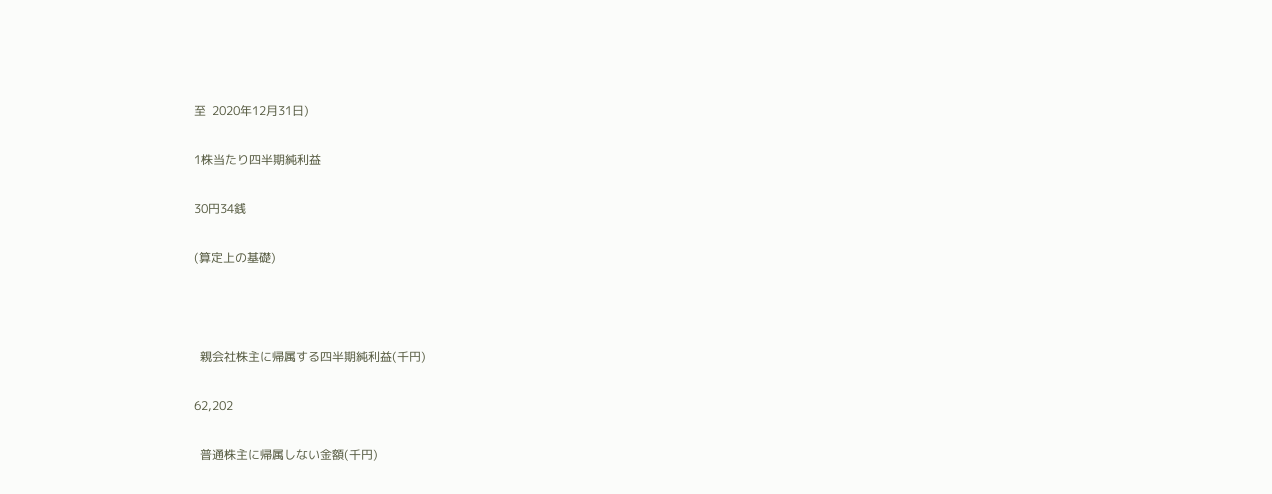至  2020年12月31日)

1株当たり四半期純利益

30円34銭

(算定上の基礎)



  親会社株主に帰属する四半期純利益(千円)

62,202

  普通株主に帰属しない金額(千円)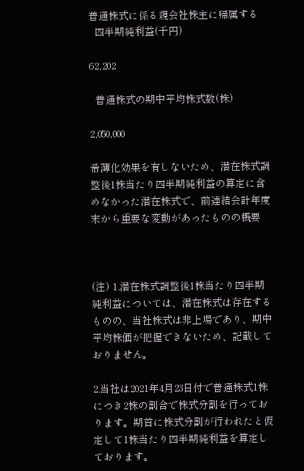普通株式に係る親会社株主に帰属する
  四半期純利益(千円)

62,202

  普通株式の期中平均株式数(株)

2,050,000

希薄化効果を有しないため、潜在株式調整後1株当たり四半期純利益の算定に含めなかった潜在株式で、前連結会計年度末から重要な変動があったものの概要



(注) 1.潜在株式調整後1株当たり四半期純利益については、潜在株式は存在するものの、当社株式は非上場であり、期中平均株価が把握できないため、記載しておりません。

2.当社は2021年4月23日付で普通株式1株につき2株の割合で株式分割を行っております。期首に株式分割が行われたと仮定して1株当たり四半期純利益を算定しております。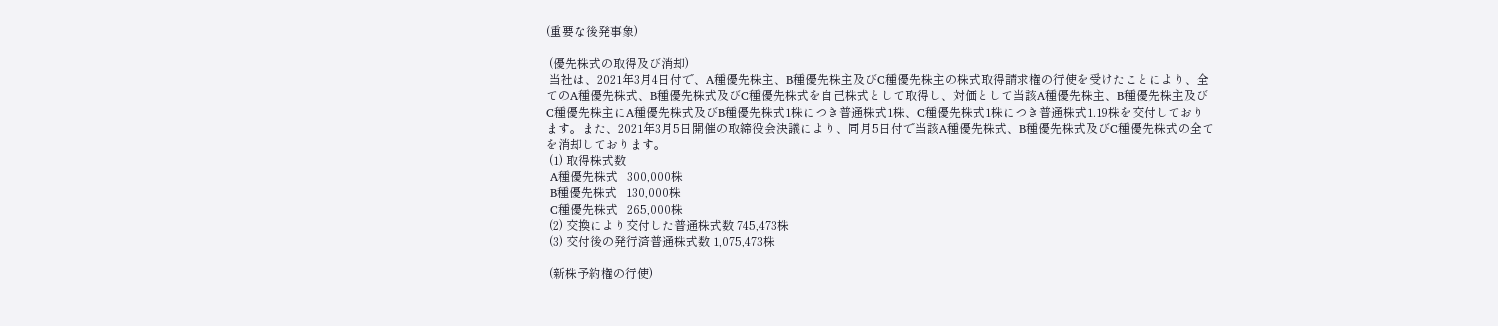(重要な後発事象)

 (優先株式の取得及び消却)
 当社は、2021年3月4日付で、A種優先株主、B種優先株主及びC種優先株主の株式取得請求権の行使を受けたことにより、全てのA種優先株式、B種優先株式及びC種優先株式を自己株式として取得し、対価として当該A種優先株主、B種優先株主及びC種優先株主にA種優先株式及びB種優先株式1株につき普通株式1株、C種優先株式1株につき普通株式1.19株を交付しております。また、2021年3月5日開催の取締役会決議により、同月5日付で当該A種優先株式、B種優先株式及びC種優先株式の全てを消却しております。
 (1) 取得株式数
 A種優先株式   300,000株
 B種優先株式   130,000株
 C種優先株式   265,000株
 (2) 交換により交付した普通株式数 745,473株
 (3) 交付後の発行済普通株式数 1,075,473株

 (新株予約権の行使)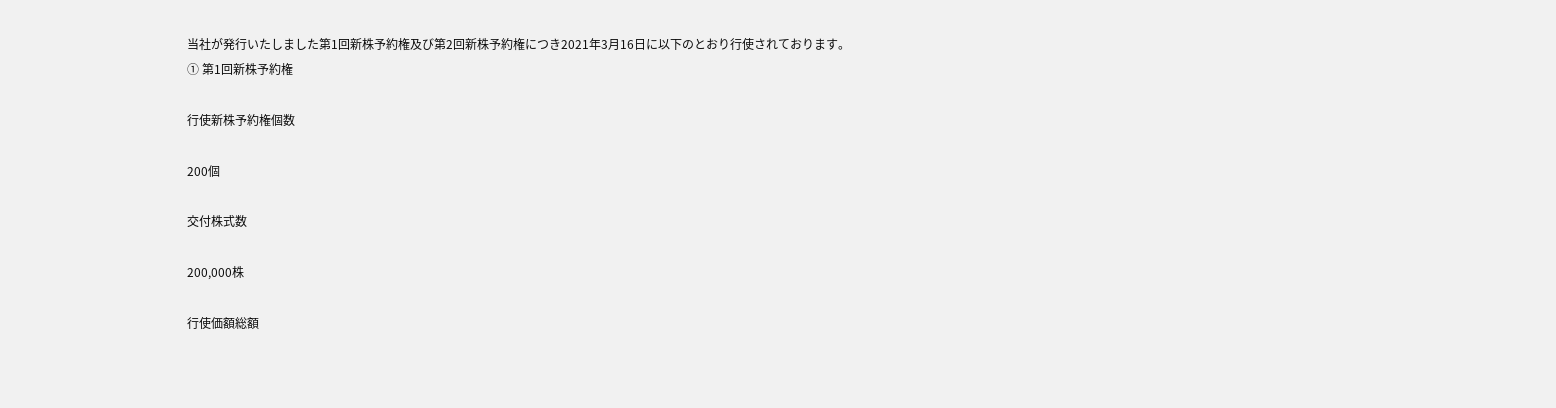当社が発行いたしました第1回新株予約権及び第2回新株予約権につき2021年3月16日に以下のとおり行使されております。
① 第1回新株予約権

行使新株予約権個数

200個

交付株式数

200,000株

行使価額総額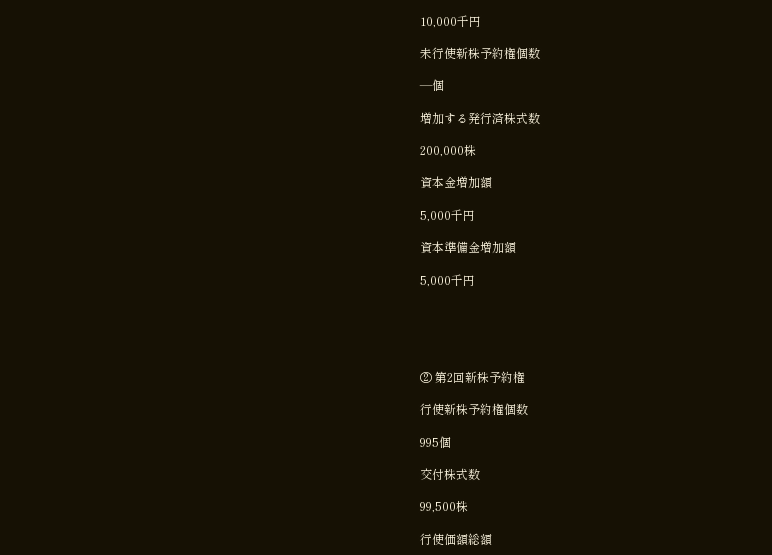10,000千円

未行使新株予約権個数

―個

増加する発行済株式数

200,000株

資本金増加額

5,000千円

資本準備金増加額

5,000千円





② 第2回新株予約権

行使新株予約権個数

995個

交付株式数

99,500株

行使価額総額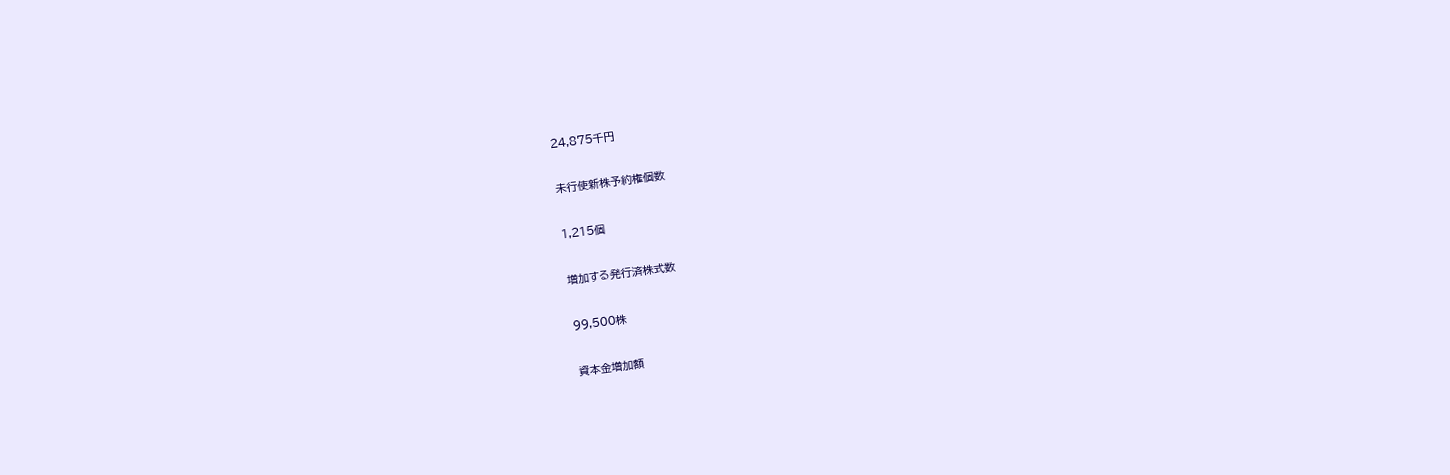24,875千円

未行使新株予約権個数

1,215個

増加する発行済株式数

99,500株

資本金増加額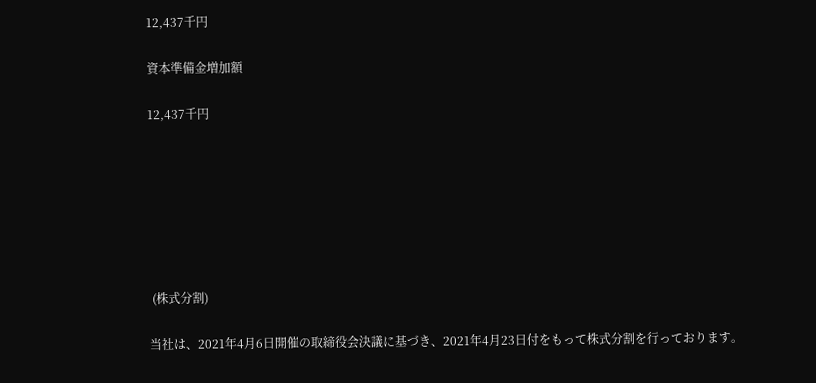12,437千円

資本準備金増加額

12,437千円







 (株式分割)

当社は、2021年4月6日開催の取締役会決議に基づき、2021年4月23日付をもって株式分割を行っております。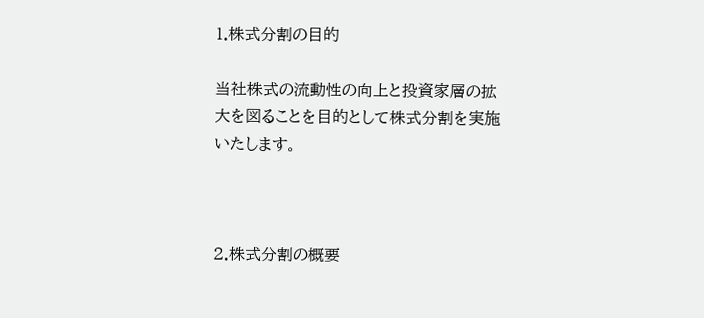1.株式分割の目的

当社株式の流動性の向上と投資家層の拡大を図ることを目的として株式分割を実施いたします。



2.株式分割の概要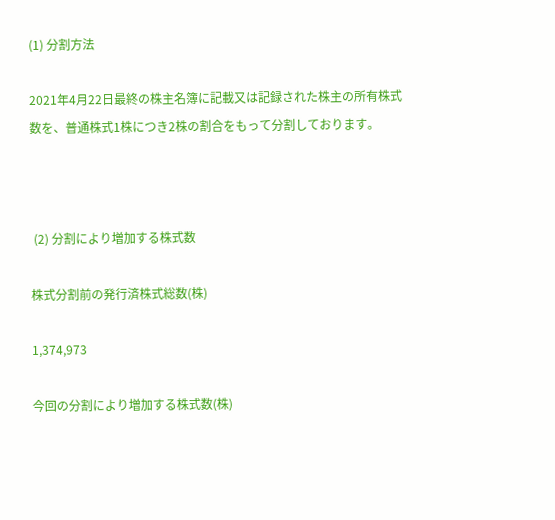(1) 分割方法

2021年4月22日最終の株主名簿に記載又は記録された株主の所有株式数を、普通株式1株につき2株の割合をもって分割しております。



 (2) 分割により増加する株式数

株式分割前の発行済株式総数(株)

1,374,973

今回の分割により増加する株式数(株)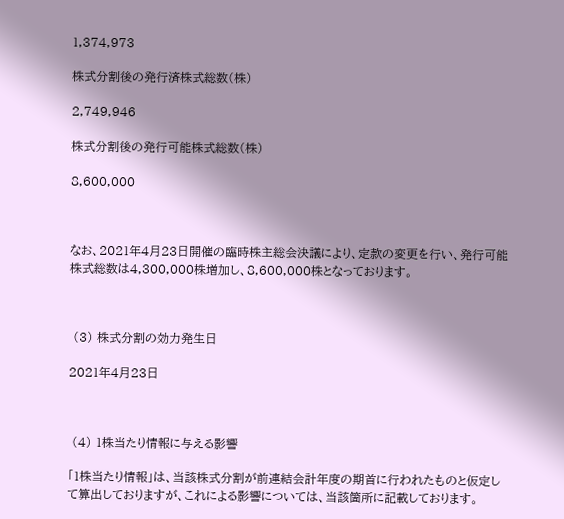1,374,973

株式分割後の発行済株式総数(株)

2,749,946

株式分割後の発行可能株式総数(株)

8,600,000



なお、2021年4月23日開催の臨時株主総会決議により、定款の変更を行い、発行可能株式総数は4,300,000株増加し、8,600,000株となっております。



 (3) 株式分割の効力発生日

2021年4月23日



 (4) 1株当たり情報に与える影響

「1株当たり情報」は、当該株式分割が前連結会計年度の期首に行われたものと仮定して算出しておりますが、これによる影響については、当該箇所に記載しております。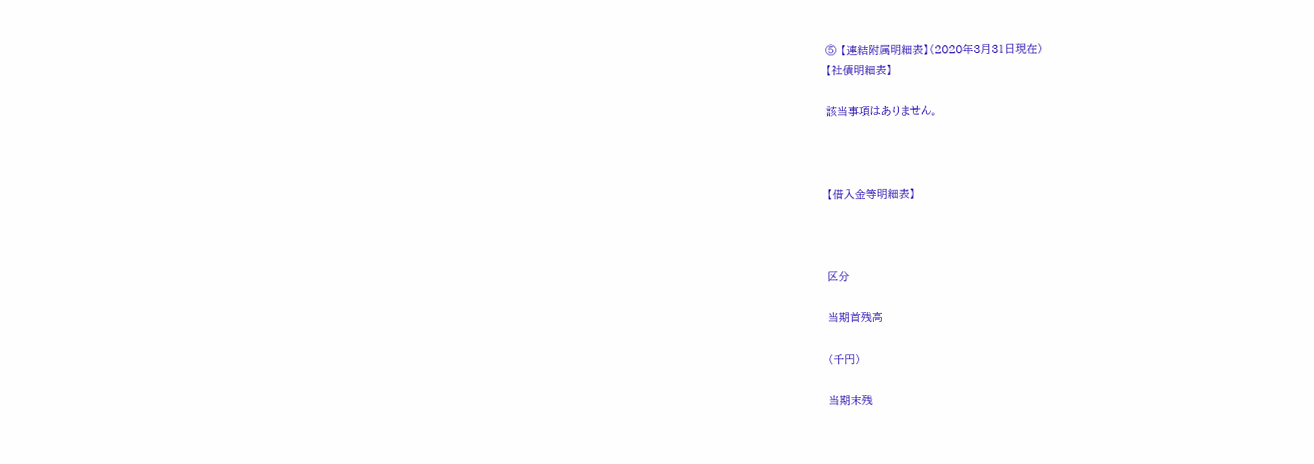⑤ 【連結附属明細表】(2020年3月31日現在)
【社債明細表】

該当事項はありません。



【借入金等明細表】



区分

当期首残高

(千円)

当期末残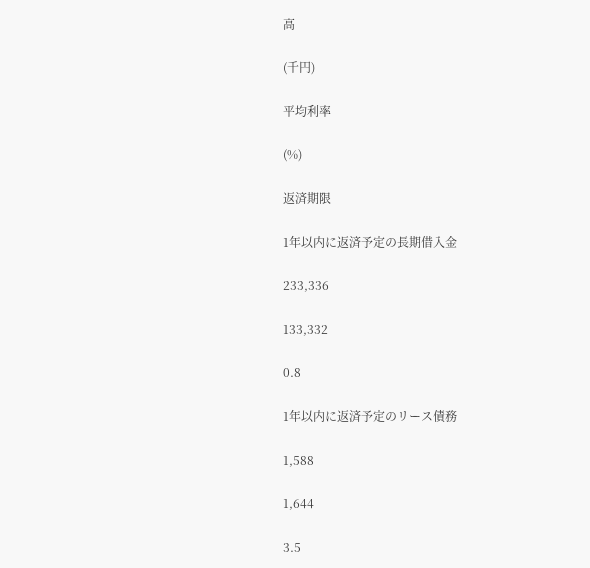高

(千円)

平均利率

(%)

返済期限

1年以内に返済予定の長期借入金

233,336

133,332

0.8

1年以内に返済予定のリース債務

1,588

1,644

3.5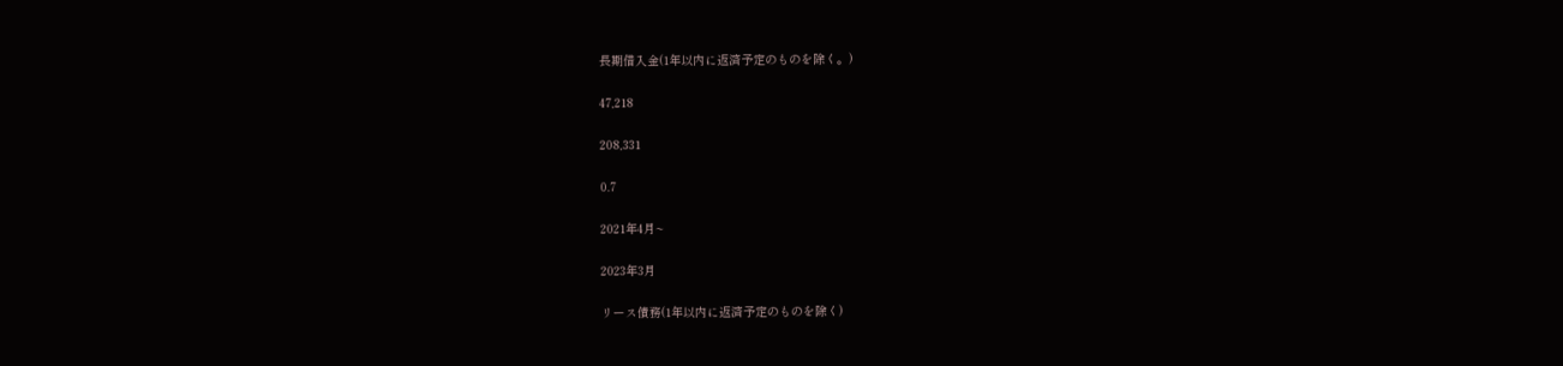長期借入金(1年以内に返済予定のものを除く。)

47,218

208,331

0.7

2021年4月~

2023年3月

リース債務(1年以内に返済予定のものを除く)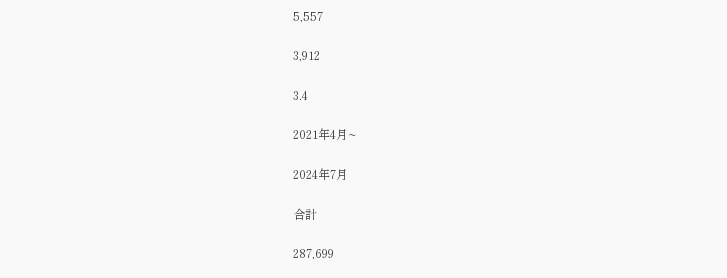5,557

3,912

3.4

2021年4月~

2024年7月

合計

287,699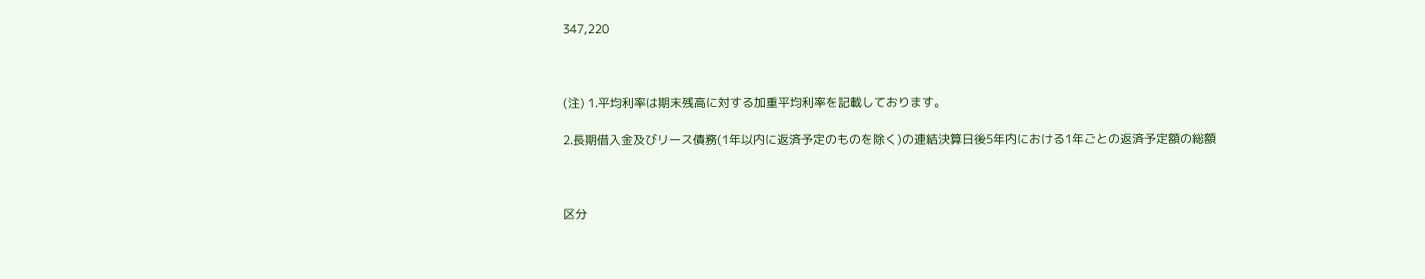347,220



(注) 1.平均利率は期末残高に対する加重平均利率を記載しております。

2.長期借入金及びリース債務(1年以内に返済予定のものを除く)の連結決算日後5年内における1年ごとの返済予定額の総額



区分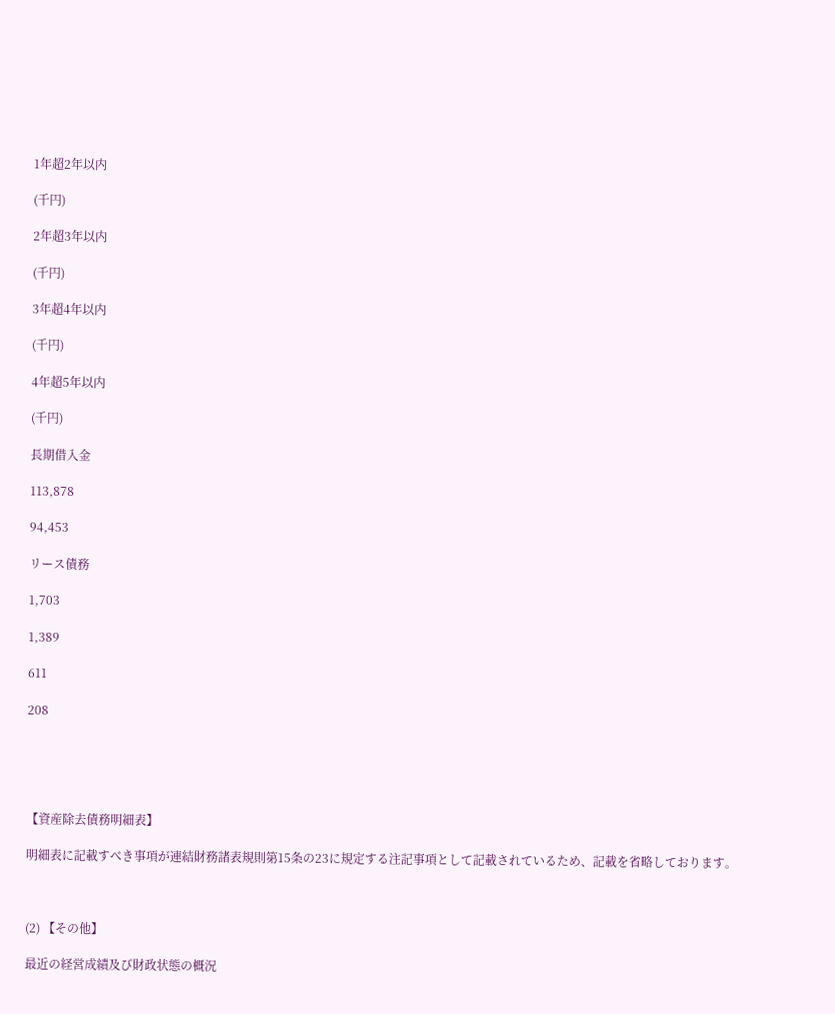1年超2年以内

(千円)

2年超3年以内

(千円)

3年超4年以内

(千円)

4年超5年以内

(千円)

長期借入金

113,878

94,453

リース債務

1,703

1,389

611

208





【資産除去債務明細表】

明細表に記載すべき事項が連結財務諸表規則第15条の23に規定する注記事項として記載されているため、記載を省略しております。



(2) 【その他】

最近の経営成績及び財政状態の概況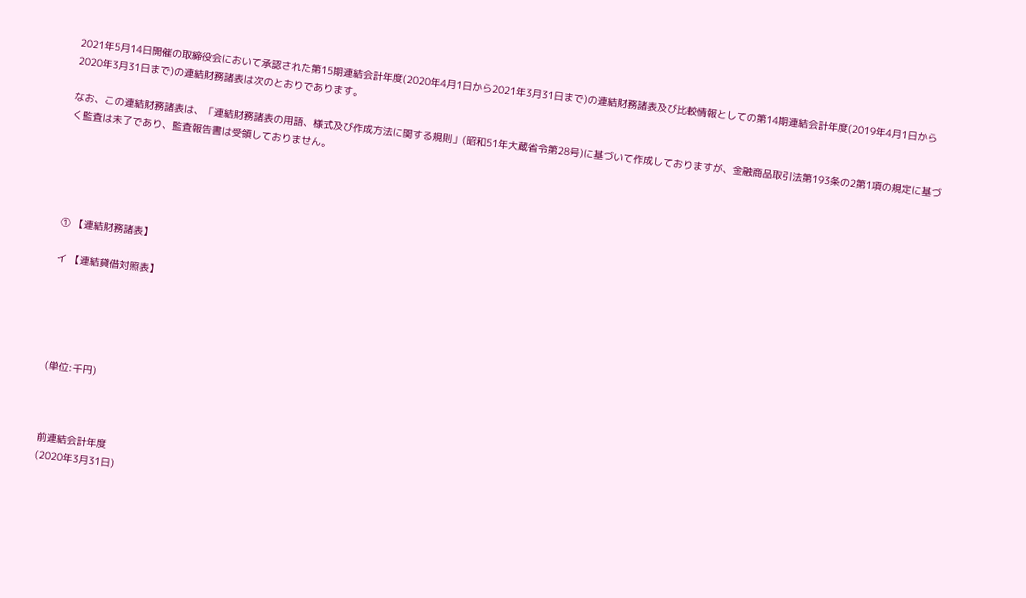2021年5月14日開催の取締役会において承認された第15期連結会計年度(2020年4月1日から2021年3月31日まで)の連結財務諸表及び比較情報としての第14期連結会計年度(2019年4月1日から2020年3月31日まで)の連結財務諸表は次のとおりであります。

なお、この連結財務諸表は、「連結財務諸表の用語、様式及び作成方法に関する規則」(昭和51年大蔵省令第28号)に基づいて作成しておりますが、金融商品取引法第193条の2第1項の規定に基づく監査は未了であり、監査報告書は受領しておりません。





① 【連結財務諸表】

イ 【連結貸借対照表】





(単位:千円)



前連結会計年度
(2020年3月31日)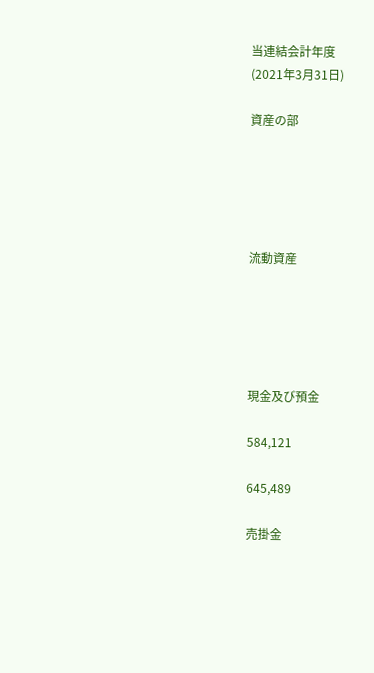当連結会計年度
(2021年3月31日)

資産の部





流動資産





現金及び預金

584,121

645,489

売掛金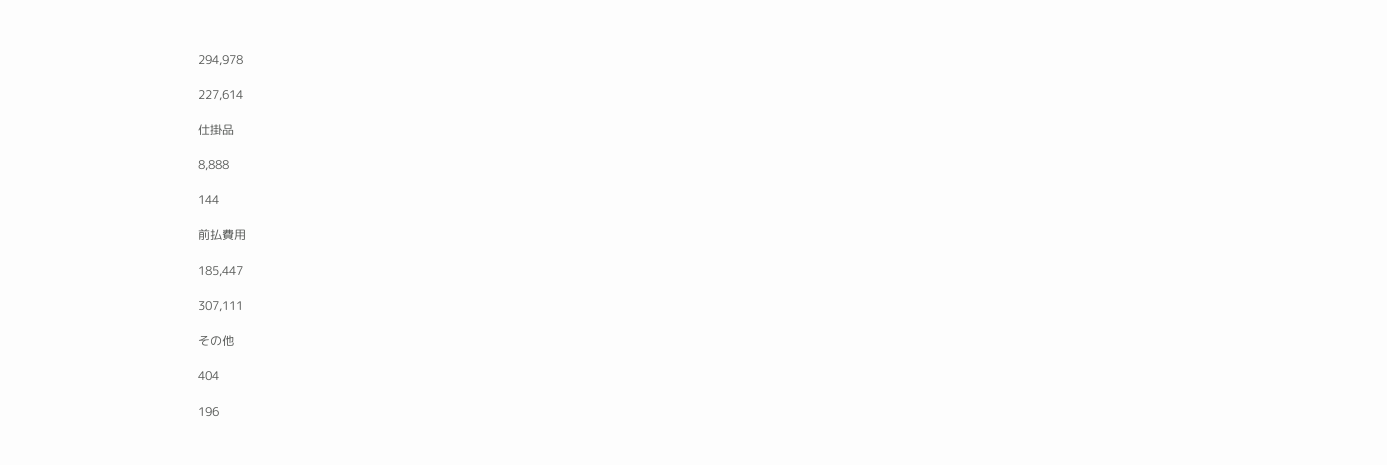294,978

227,614

仕掛品

8,888

144

前払費用

185,447

307,111

その他

404

196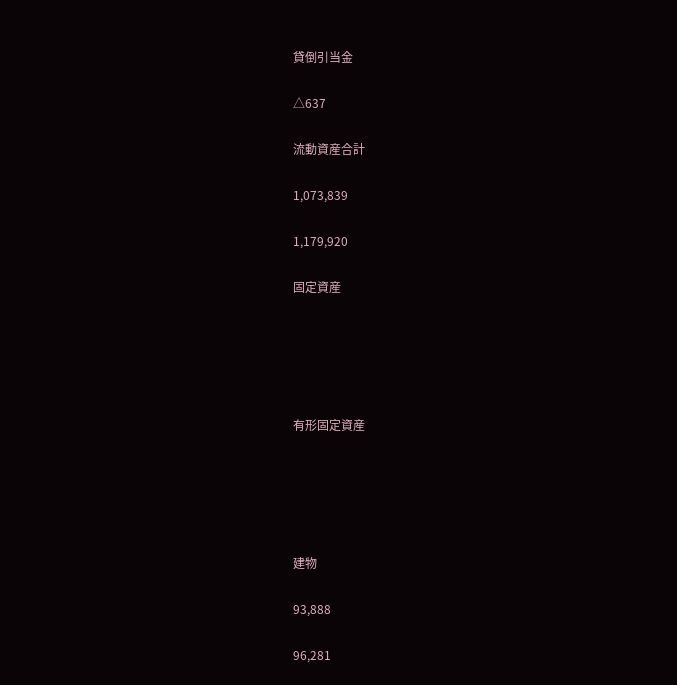貸倒引当金

△637

流動資産合計

1,073,839

1,179,920

固定資産





有形固定資産





建物

93,888

96,281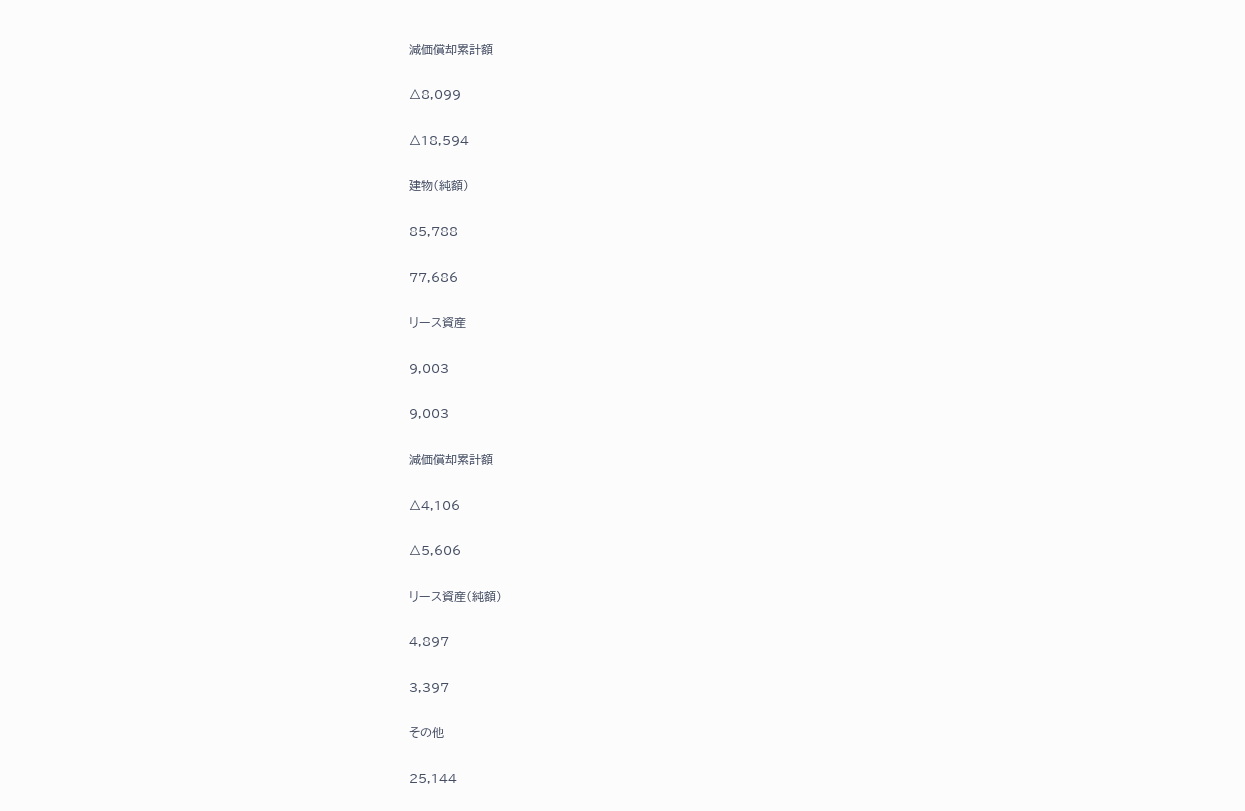減価償却累計額

△8,099

△18,594

建物(純額)

85,788

77,686

リース資産

9,003

9,003

減価償却累計額

△4,106

△5,606

リース資産(純額)

4,897

3,397

その他

25,144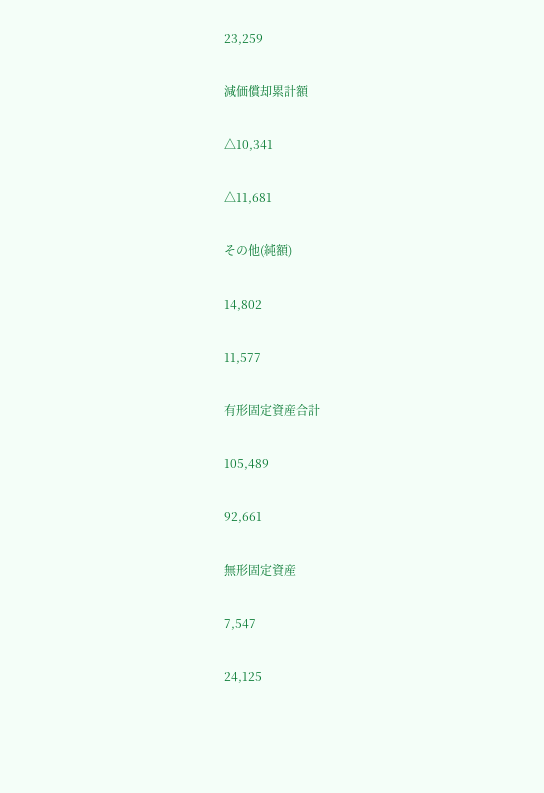23,259

減価償却累計額

△10,341

△11,681

その他(純額)

14,802

11,577

有形固定資産合計

105,489

92,661

無形固定資産

7,547

24,125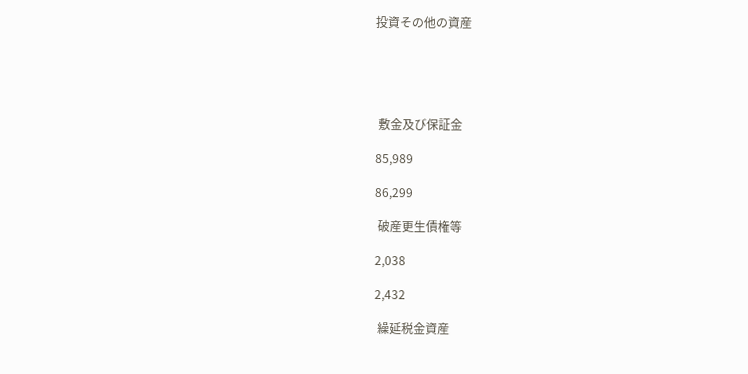投資その他の資産





 敷金及び保証金

85,989

86,299

 破産更生債権等

2,038

2,432

 繰延税金資産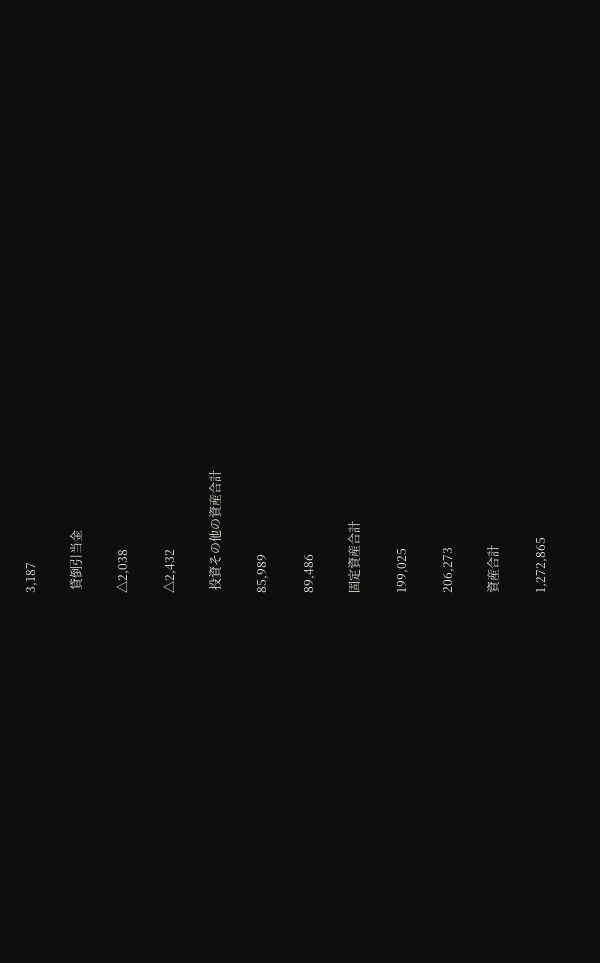3,187

 貸倒引当金

△2,038

△2,432

 投資その他の資産合計

85,989

89,486

固定資産合計

199,025

206,273

資産合計

1,272,865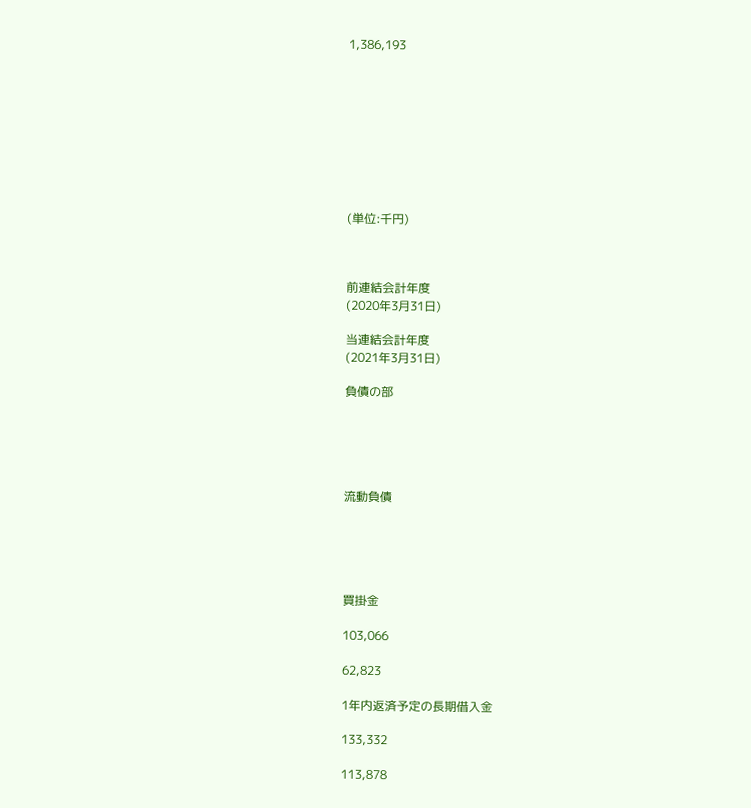1,386,193









(単位:千円)



前連結会計年度
(2020年3月31日)

当連結会計年度
(2021年3月31日)

負債の部





流動負債





買掛金

103,066

62,823

1年内返済予定の長期借入金

133,332

113,878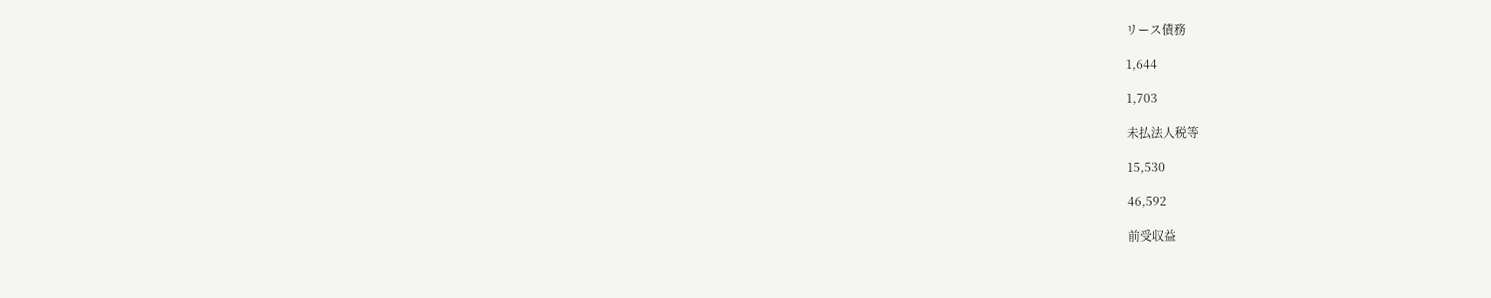リース債務

1,644

1,703

未払法人税等

15,530

46,592

前受収益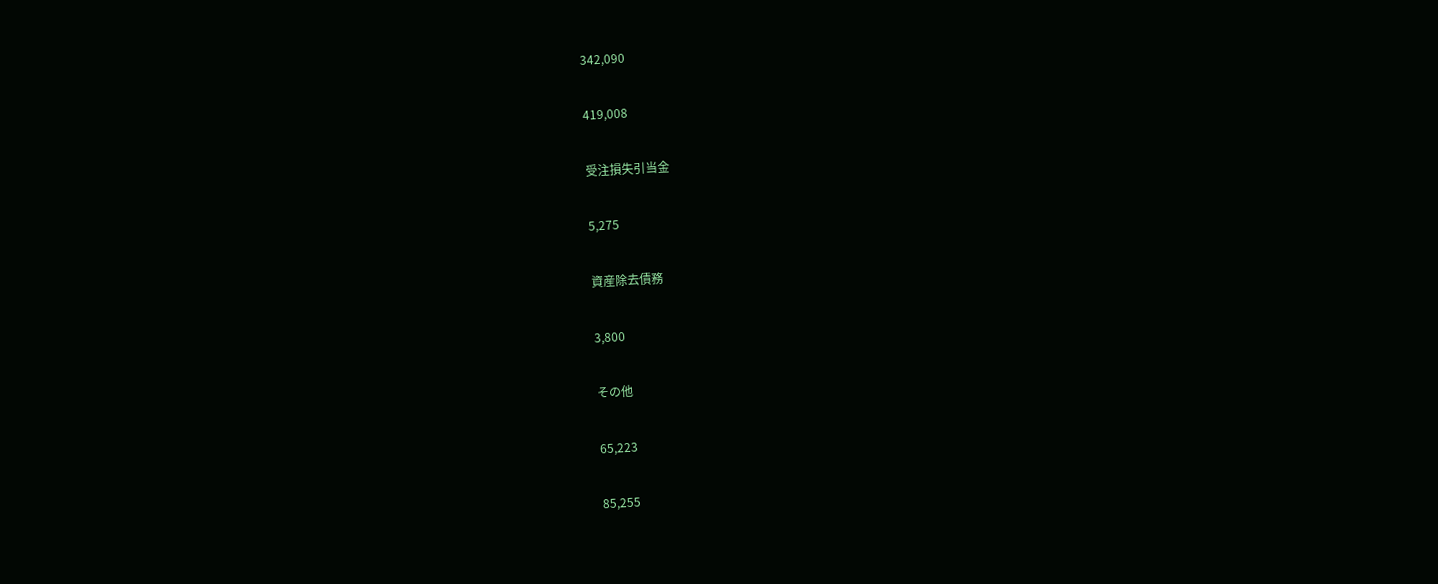342,090

419,008

受注損失引当金

5,275

資産除去債務

3,800

その他

65,223

85,255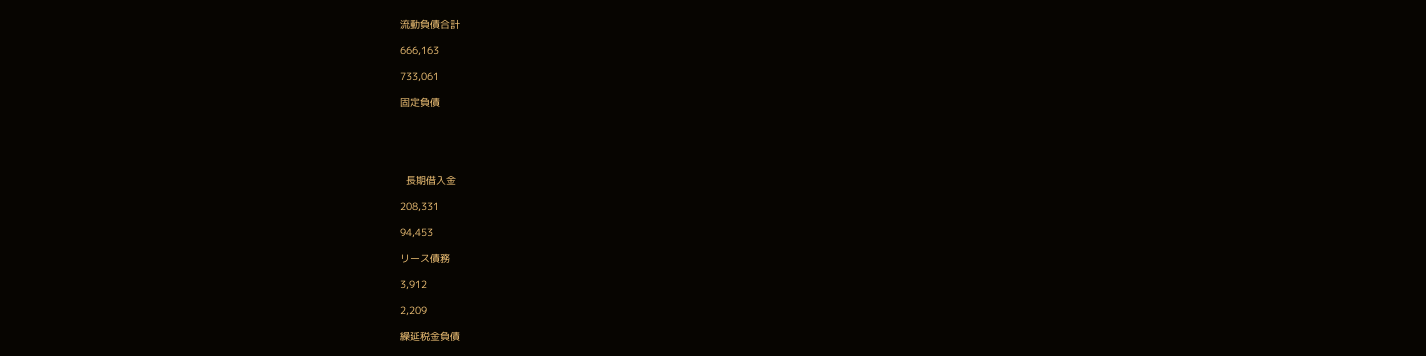流動負債合計

666,163

733,061

固定負債





  長期借入金

208,331

94,453

リース債務

3,912

2,209

繰延税金負債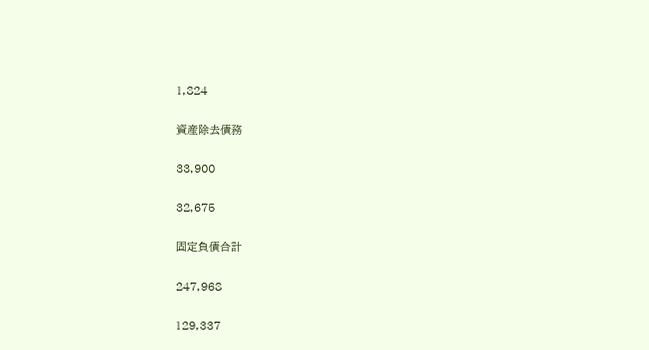1,824

資産除去債務

33,900

32,675

固定負債合計

247,968

129,337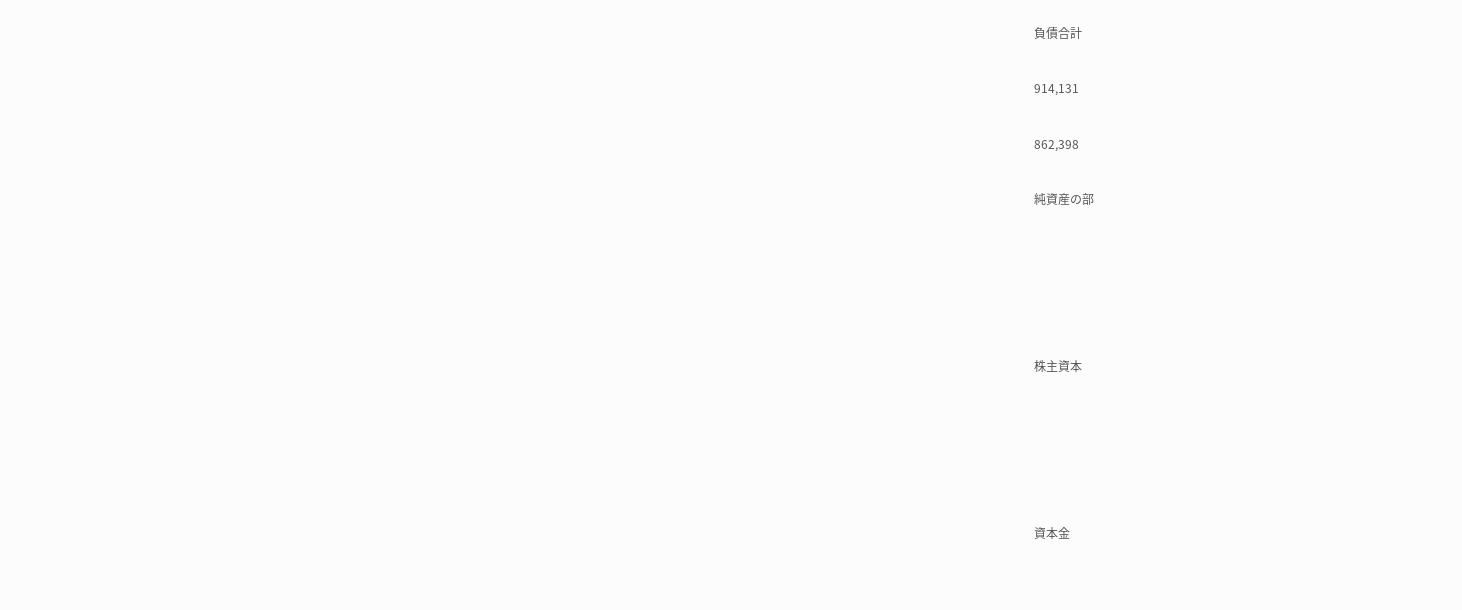負債合計

914,131

862,398

純資産の部





株主資本





資本金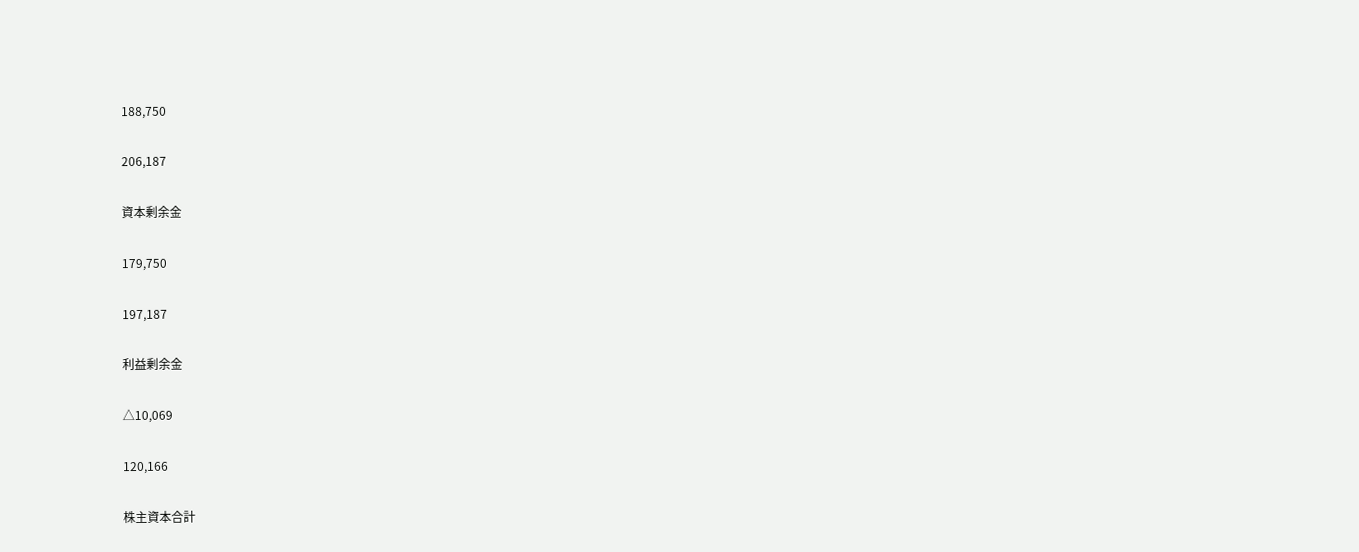188,750

206,187

資本剰余金

179,750

197,187

利益剰余金

△10,069

120,166

株主資本合計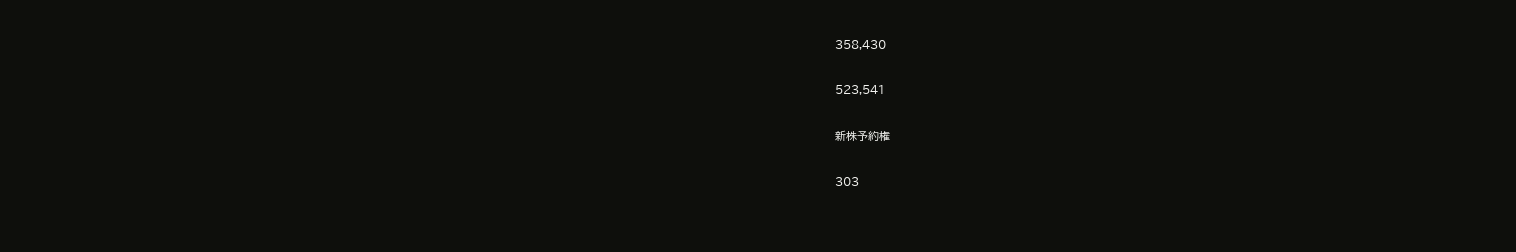358,430

523,541

新株予約権

303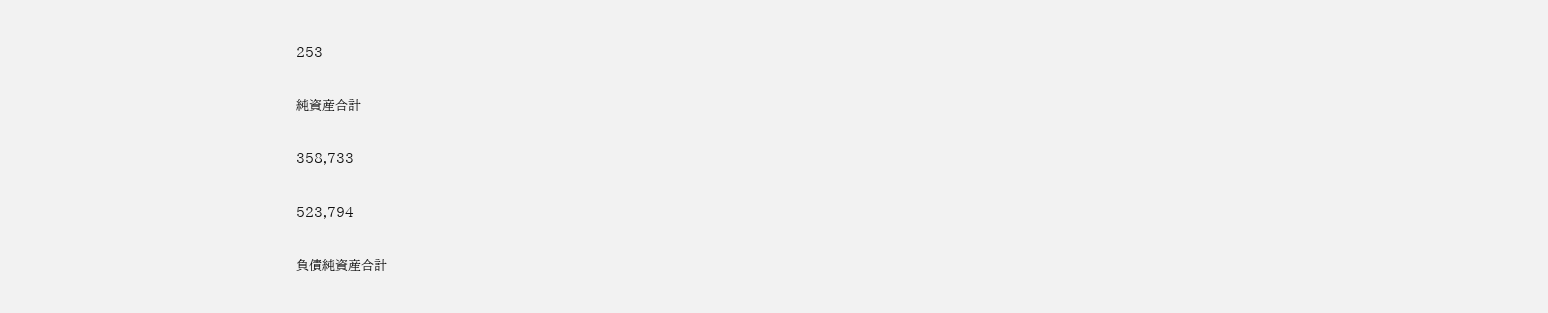253

純資産合計

358,733

523,794

負債純資産合計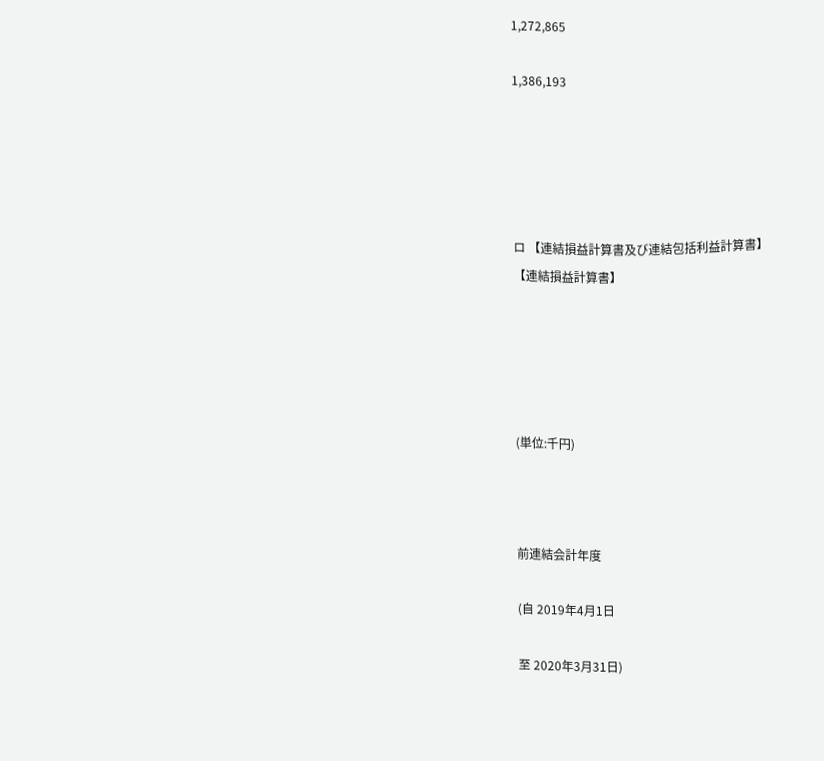1,272,865

1,386,193





ロ 【連結損益計算書及び連結包括利益計算書】
【連結損益計算書】





(単位:千円)



前連結会計年度

(自 2019年4月1日

至 2020年3月31日)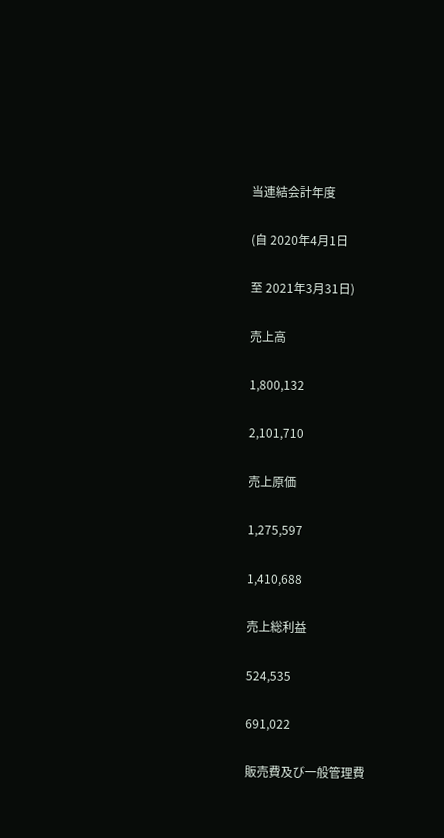当連結会計年度

(自 2020年4月1日

至 2021年3月31日)

売上高

1,800,132

2,101,710

売上原価

1,275,597

1,410,688

売上総利益

524,535

691,022

販売費及び一般管理費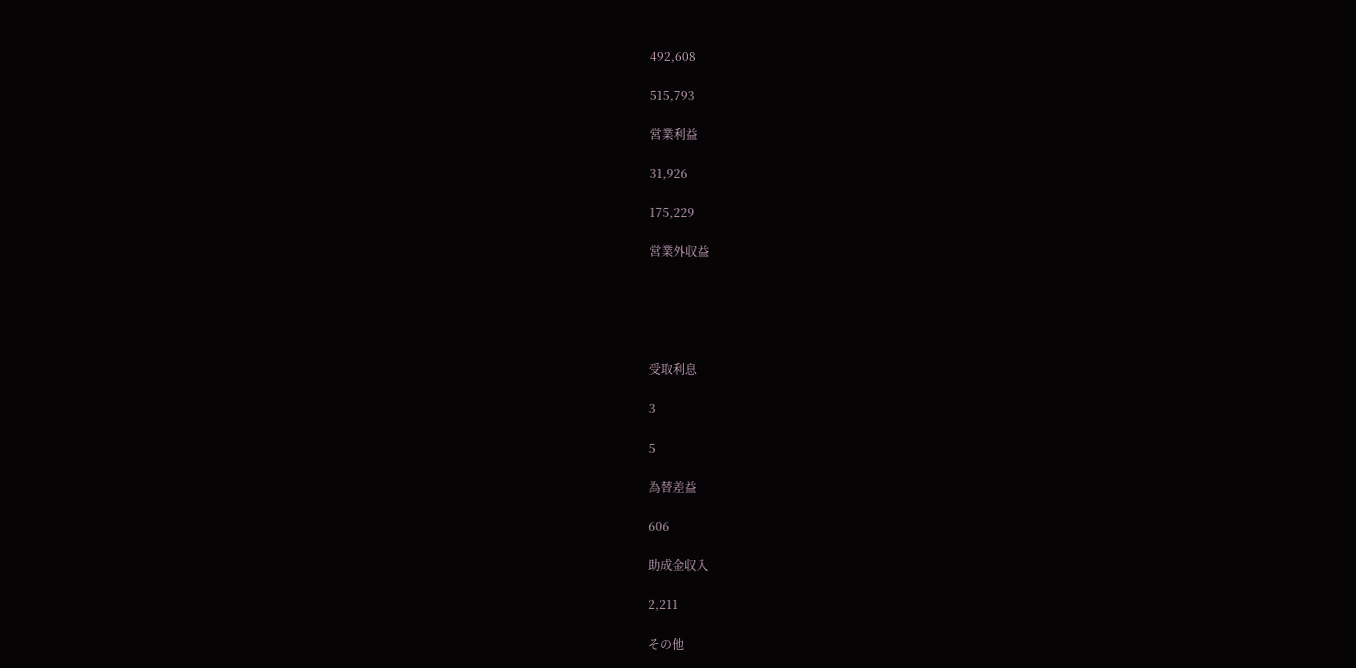492,608

515,793

営業利益

31,926

175,229

営業外収益





受取利息

3

5

為替差益

606

助成金収入

2,211

その他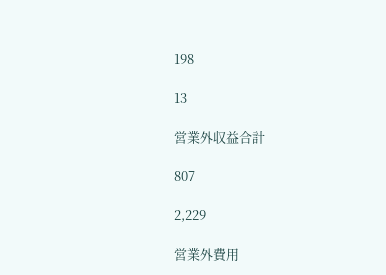198

13

営業外収益合計

807

2,229

営業外費用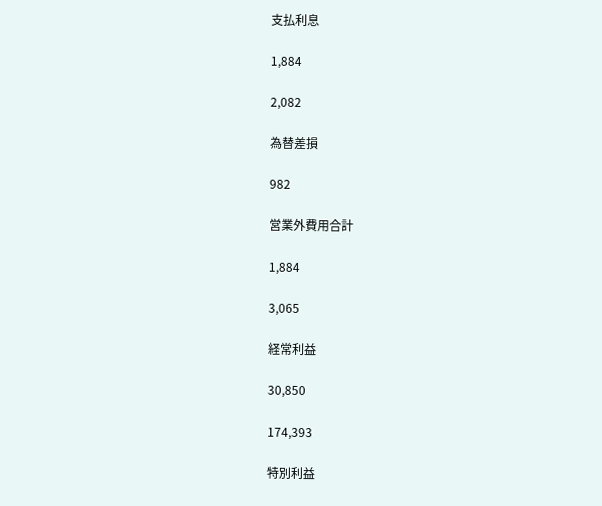支払利息

1,884

2,082

為替差損

982

営業外費用合計

1,884

3,065

経常利益

30,850

174,393

特別利益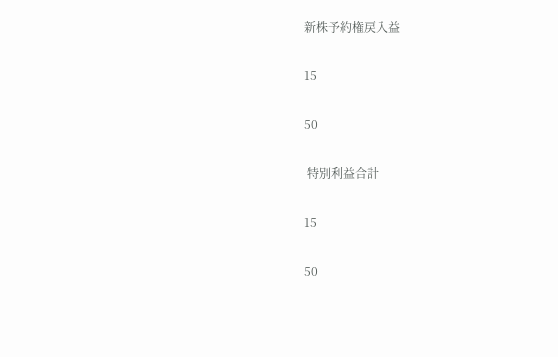新株予約権戻入益

15

50

 特別利益合計

15

50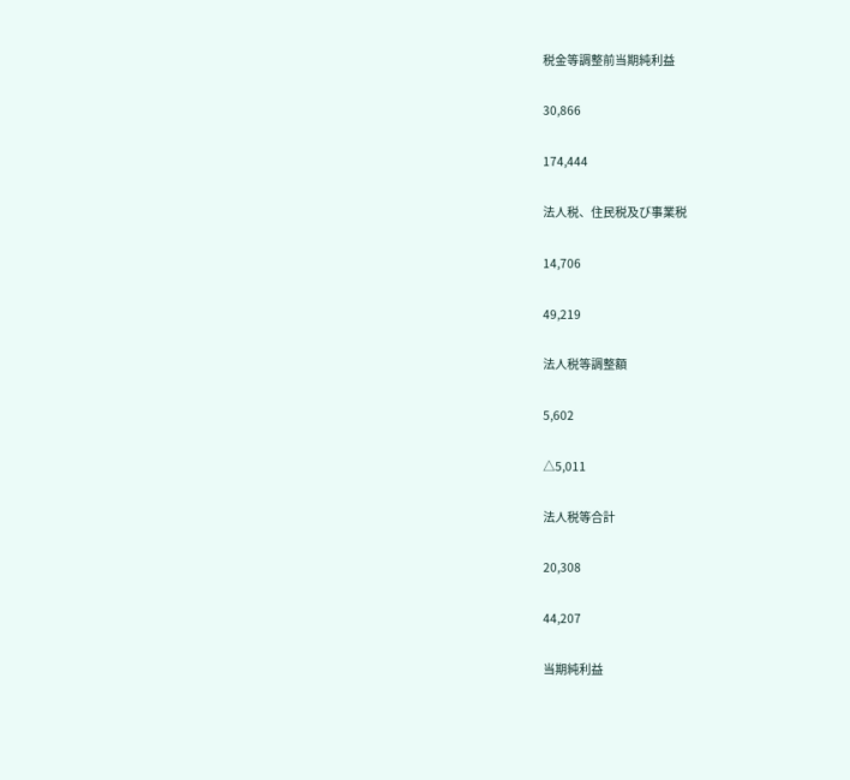税金等調整前当期純利益

30,866

174,444

法人税、住民税及び事業税

14,706

49,219

法人税等調整額

5,602

△5,011

法人税等合計

20,308

44,207

当期純利益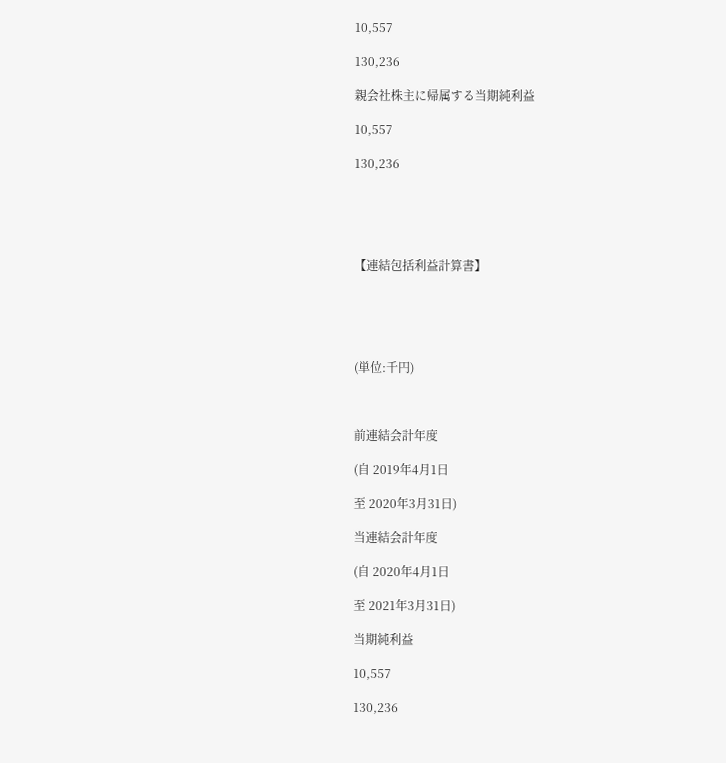10,557

130,236

親会社株主に帰属する当期純利益

10,557

130,236





【連結包括利益計算書】





(単位:千円)



前連結会計年度

(自 2019年4月1日

至 2020年3月31日)

当連結会計年度

(自 2020年4月1日

至 2021年3月31日)

当期純利益

10,557

130,236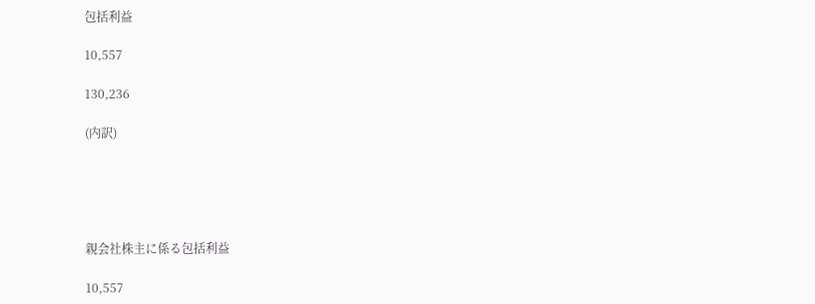包括利益

10,557

130,236

(内訳)





親会社株主に係る包括利益

10,557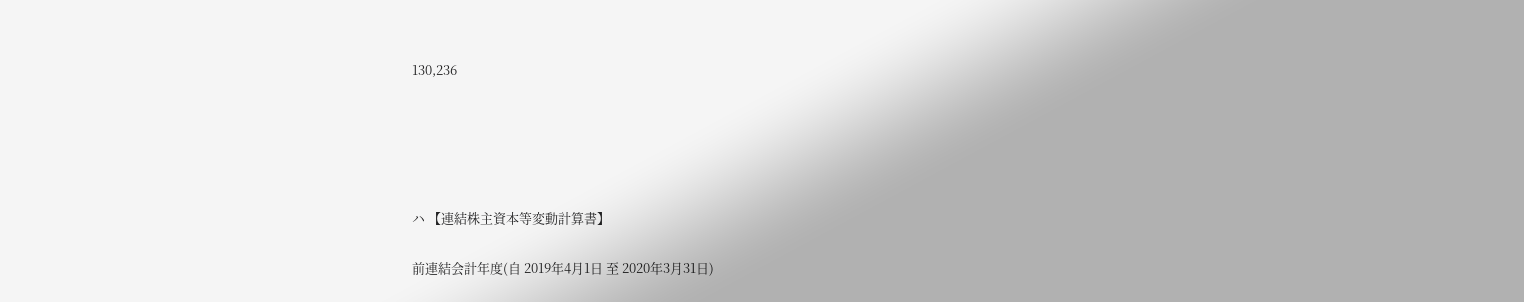130,236





ハ 【連結株主資本等変動計算書】

前連結会計年度(自 2019年4月1日 至 2020年3月31日)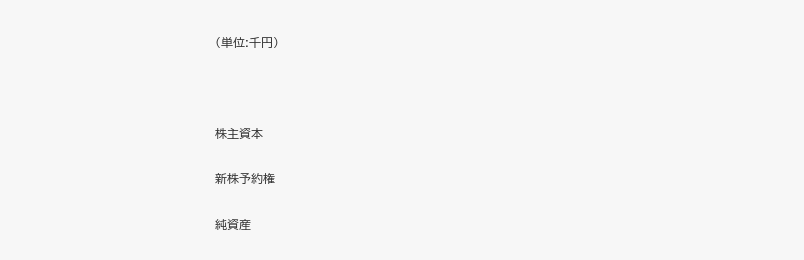(単位:千円)



株主資本

新株予約権

純資産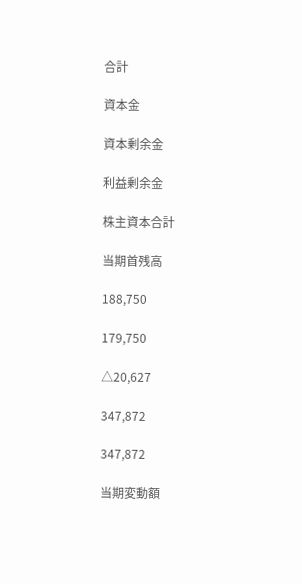合計

資本金

資本剰余金

利益剰余金

株主資本合計

当期首残高

188,750

179,750

△20,627

347,872

347,872

当期変動額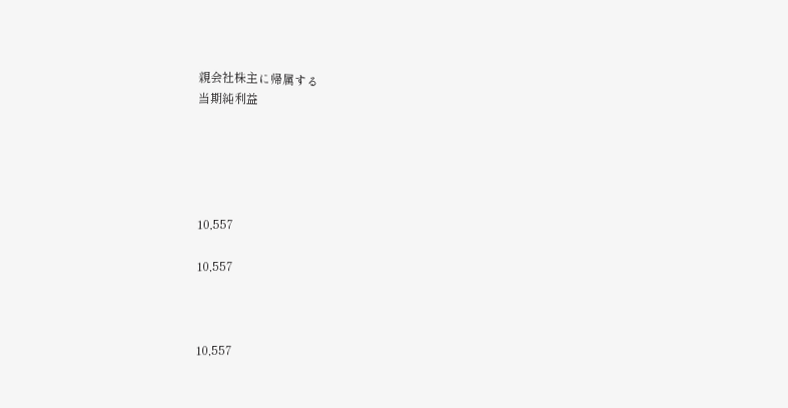親会社株主に帰属する
当期純利益





10,557

10,557



10,557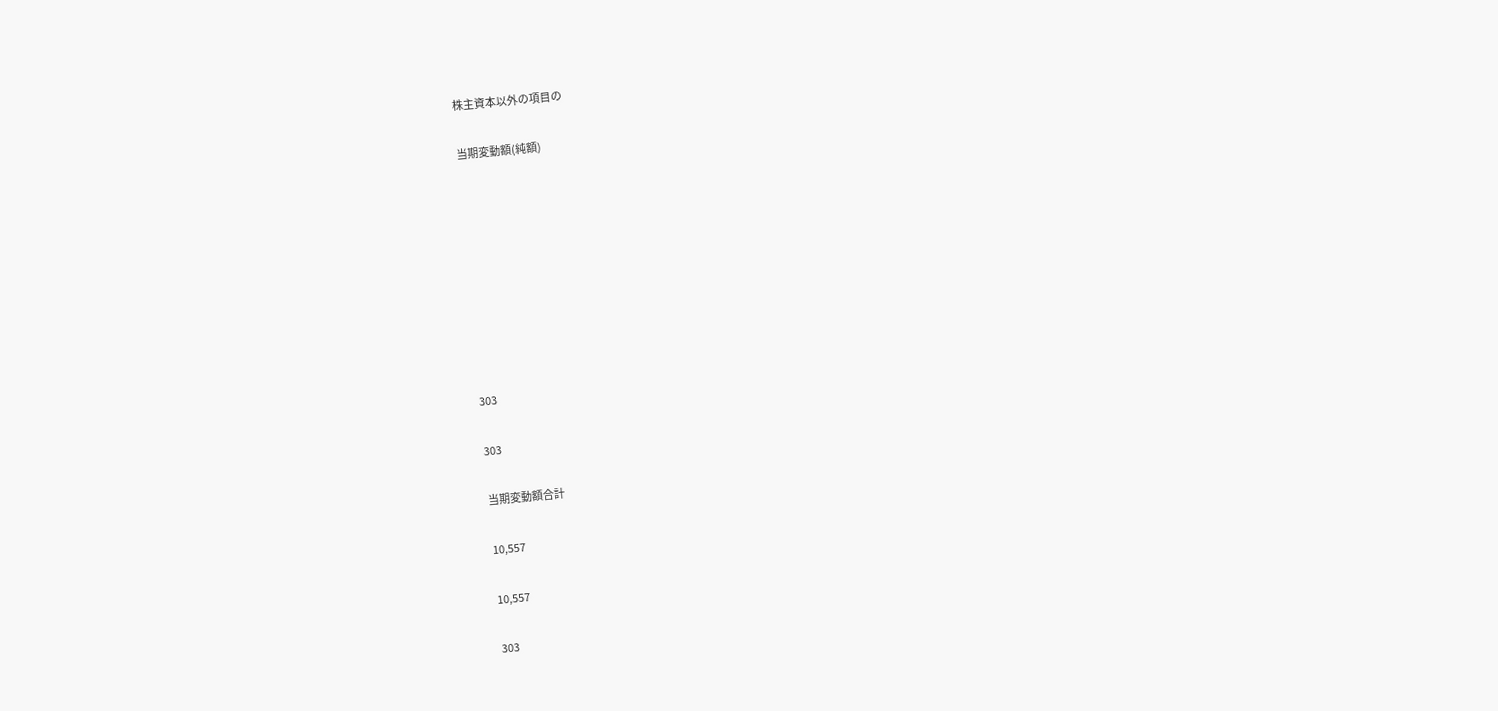株主資本以外の項目の

当期変動額(純額)









303

303

当期変動額合計

10,557

10,557

303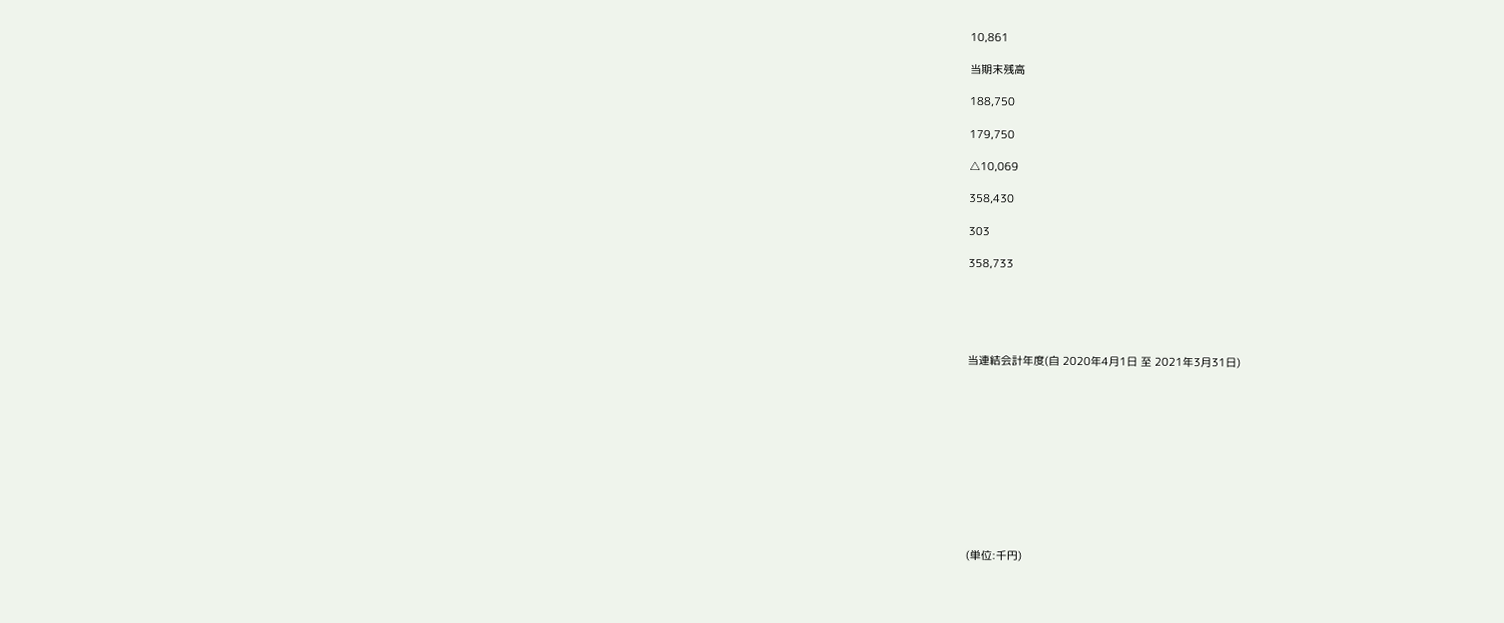10,861

当期末残高

188,750

179,750

△10,069

358,430

303

358,733





当連結会計年度(自 2020年4月1日 至 2021年3月31日)











(単位:千円)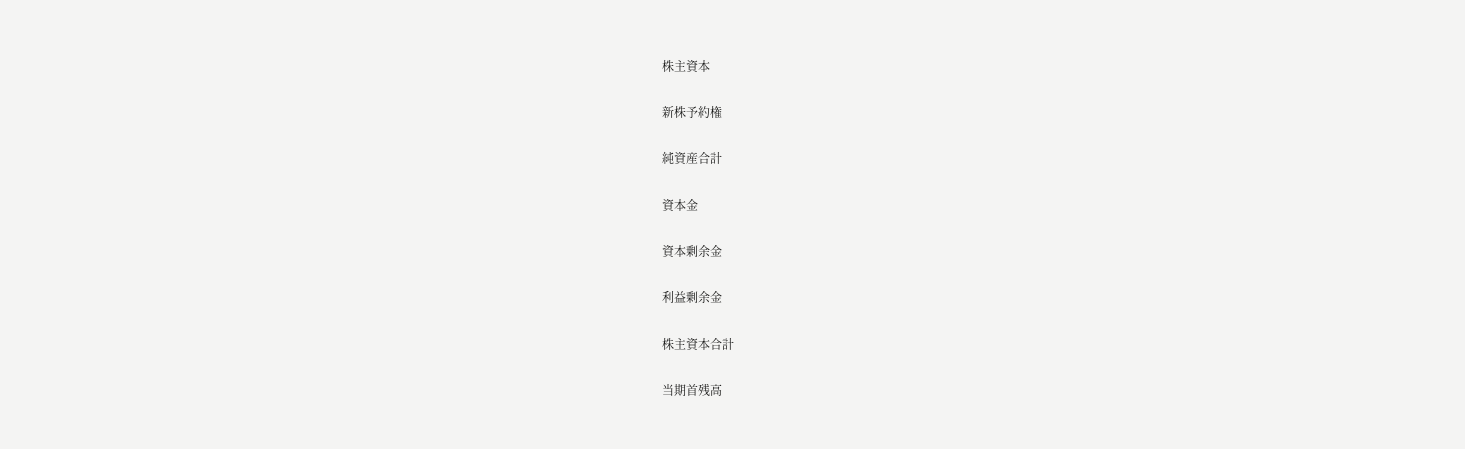株主資本

新株予約権

純資産合計

資本金

資本剰余金

利益剰余金

株主資本合計

当期首残高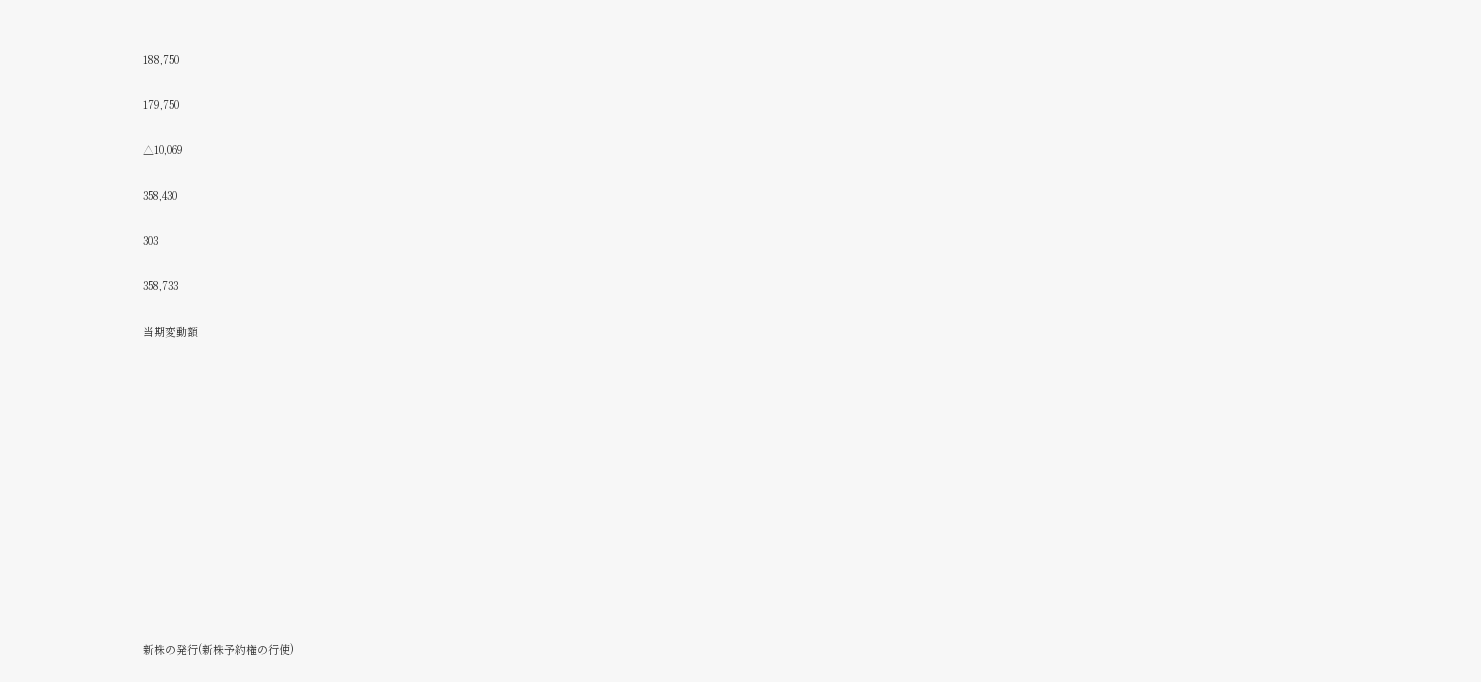188,750

179,750

△10,069

358,430

303

358,733

当期変動額













新株の発行(新株予約権の行使)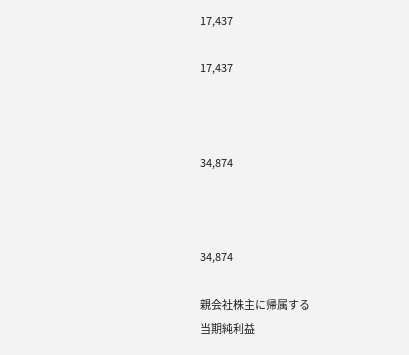17,437

17,437



34,874



34,874

親会社株主に帰属する
当期純利益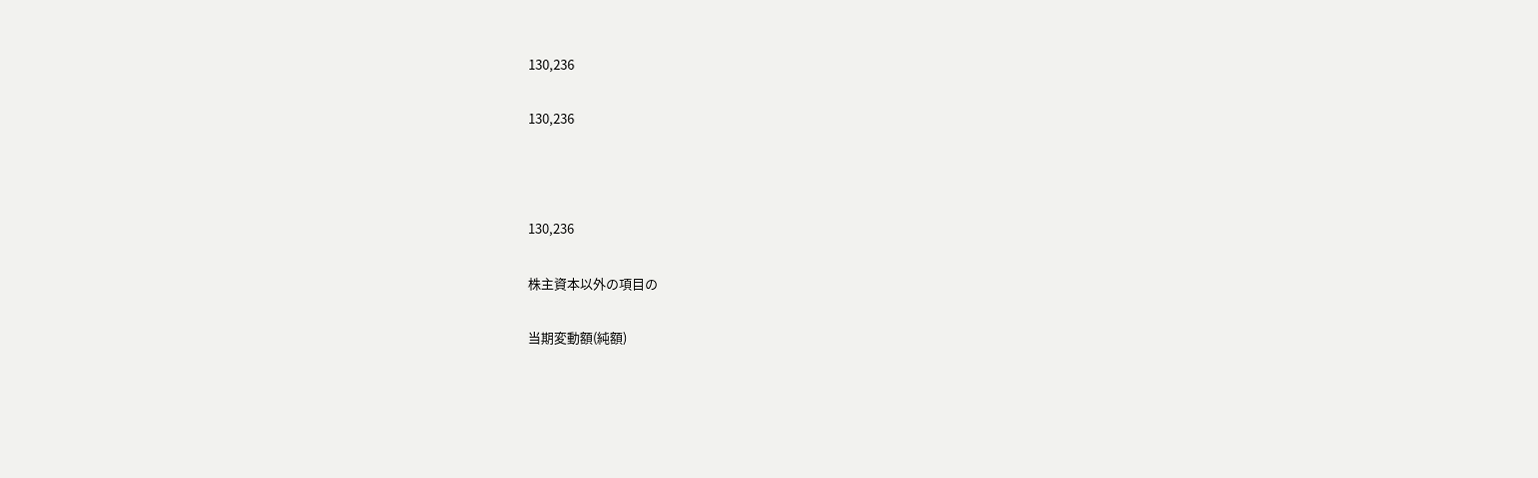130,236

130,236



130,236

株主資本以外の項目の

当期変動額(純額)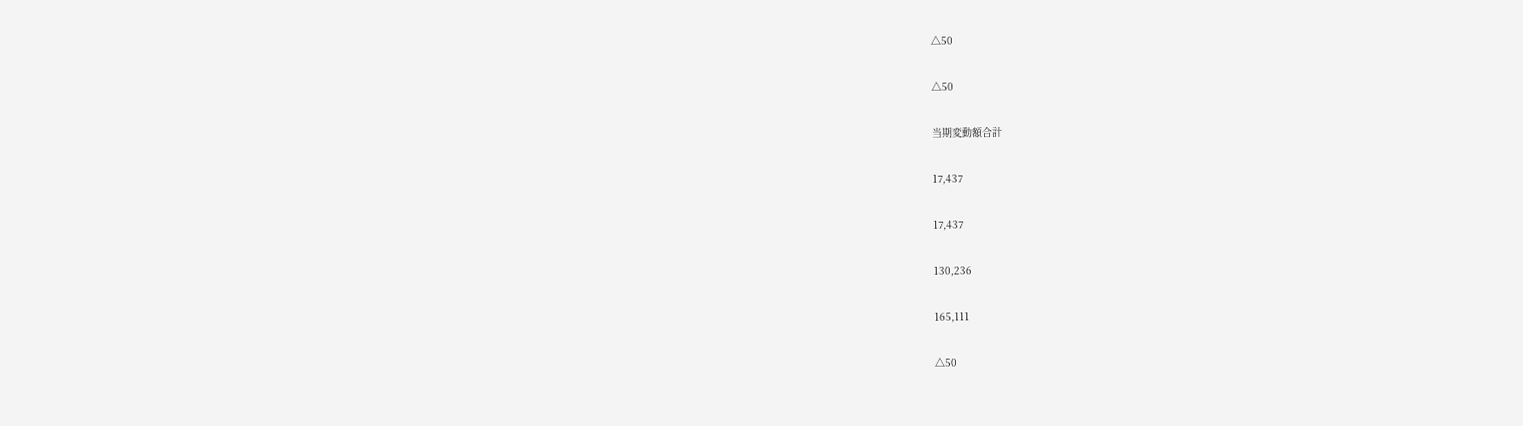△50

△50

当期変動額合計

17,437

17,437

130,236

165,111

△50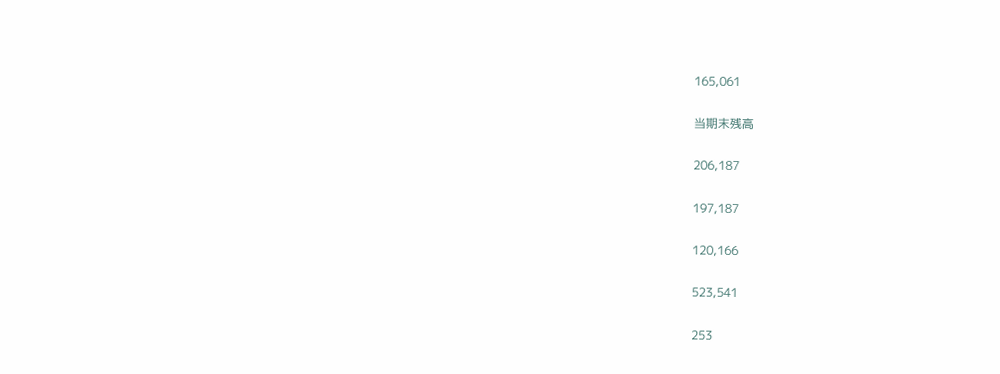165,061

当期末残高

206,187

197,187

120,166

523,541

253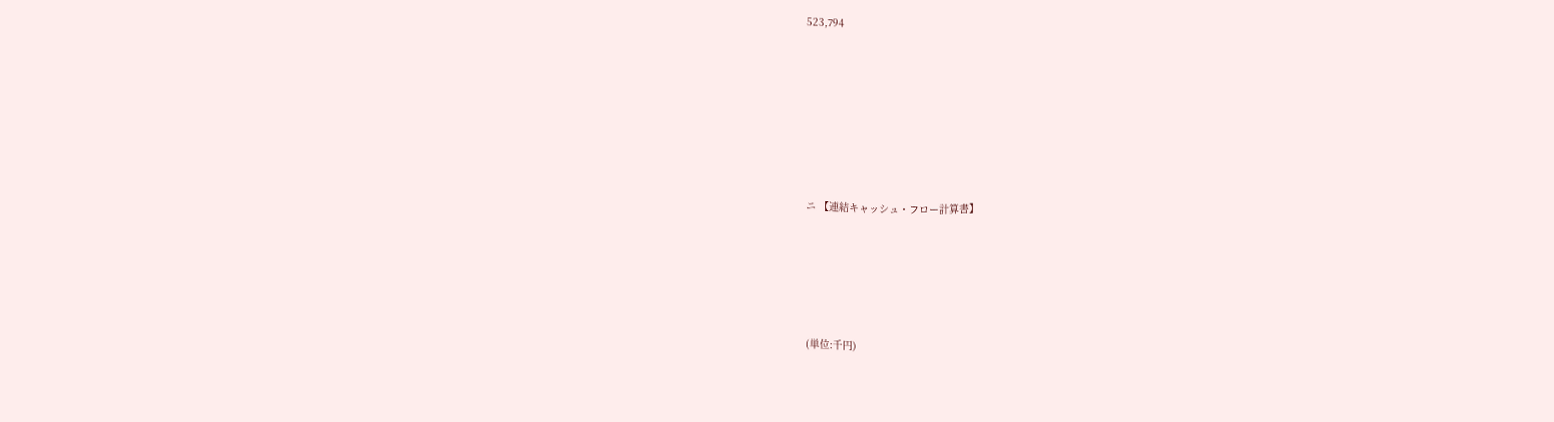523,794







ニ 【連結キャッシュ・フロー計算書】





(単位:千円)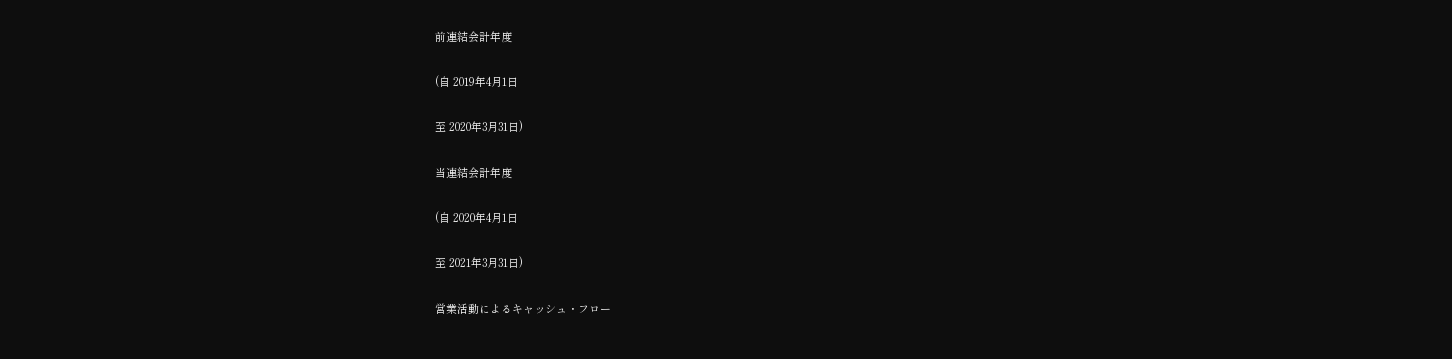前連結会計年度

(自 2019年4月1日

至 2020年3月31日)

当連結会計年度

(自 2020年4月1日

至 2021年3月31日)

営業活動によるキャッシュ・フロー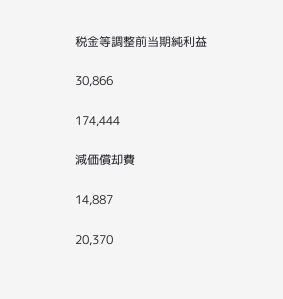税金等調整前当期純利益

30,866

174,444

減価償却費

14,887

20,370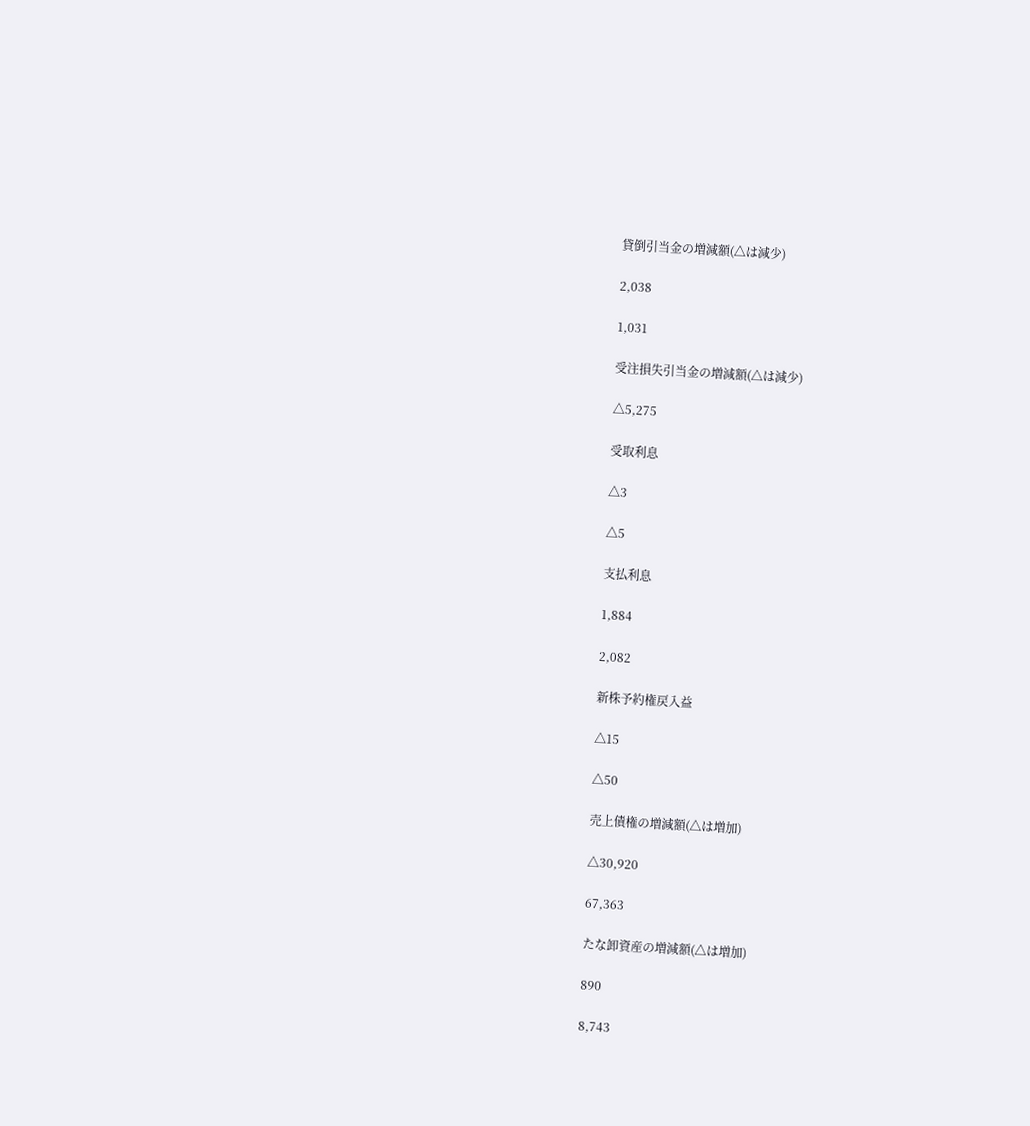貸倒引当金の増減額(△は減少)

2,038

1,031

受注損失引当金の増減額(△は減少)

△5,275

受取利息

△3

△5

支払利息

1,884

2,082

新株予約権戻入益

△15

△50

売上債権の増減額(△は増加)

△30,920

67,363

たな卸資産の増減額(△は増加)

890

8,743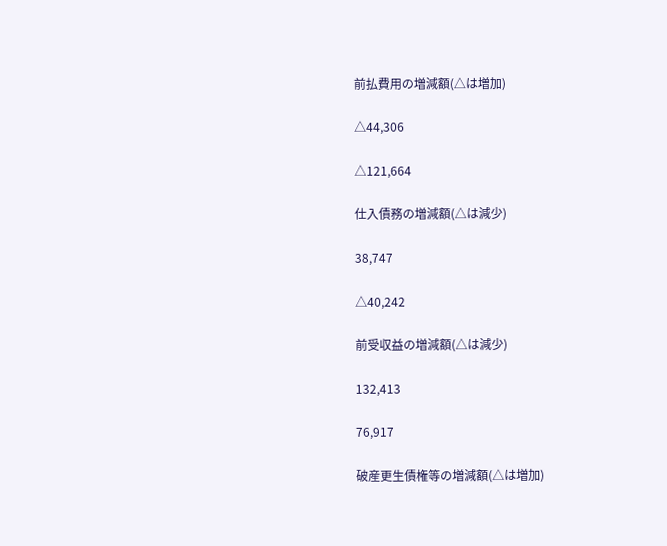前払費用の増減額(△は増加)

△44,306

△121,664

仕入債務の増減額(△は減少)

38,747

△40,242

前受収益の増減額(△は減少)

132,413

76,917

破産更生債権等の増減額(△は増加)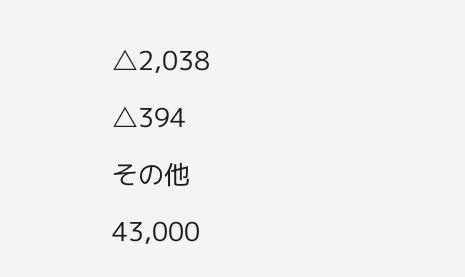△2,038

△394

その他

43,000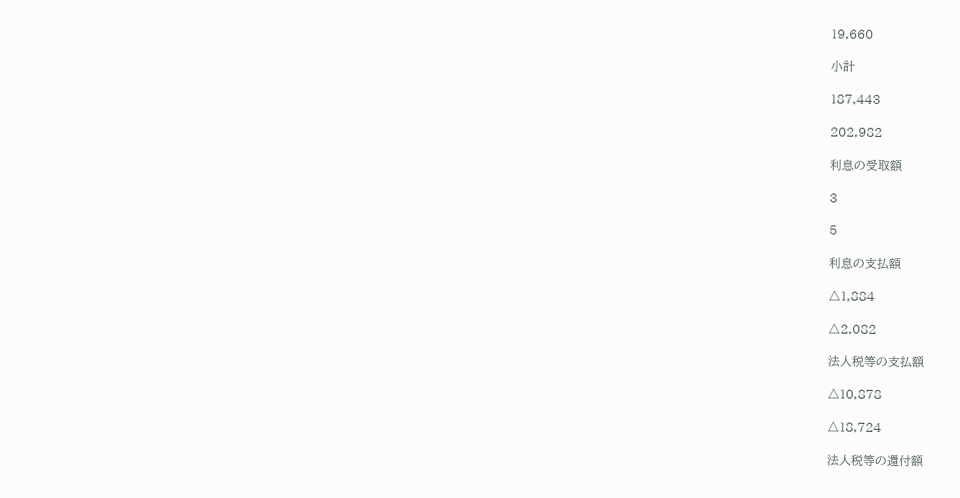19,660

小計

187,443

202,982

利息の受取額

3

5

利息の支払額

△1,884

△2,082

法人税等の支払額

△10,878

△18,724

法人税等の還付額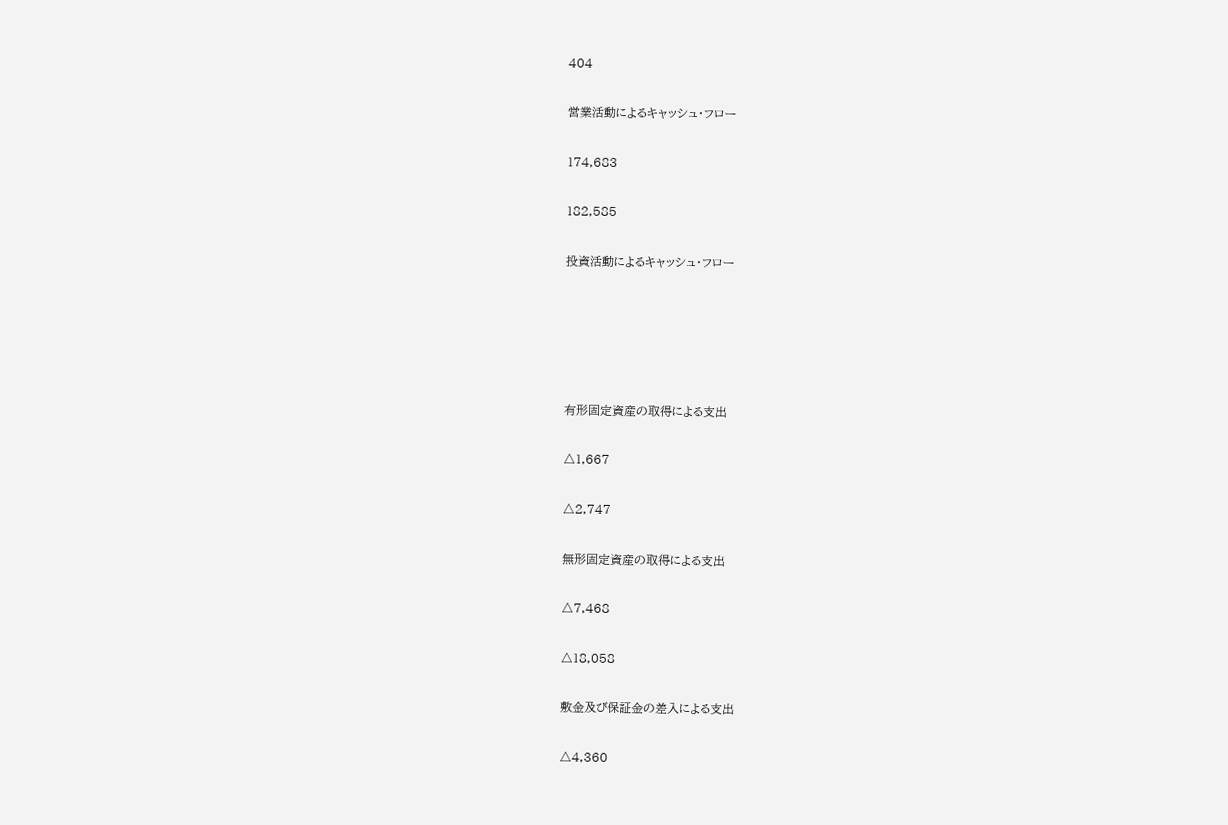404

営業活動によるキャッシュ・フロー

174,683

182,585

投資活動によるキャッシュ・フロー





有形固定資産の取得による支出

△1,667

△2,747

無形固定資産の取得による支出

△7,468

△18,058

敷金及び保証金の差入による支出

△4,360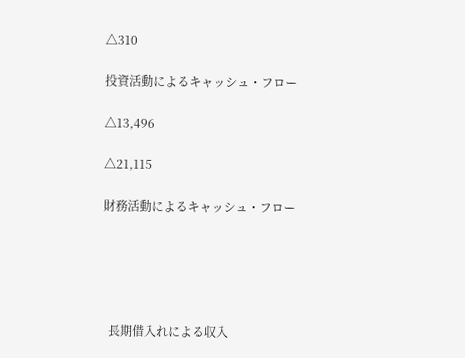△310

投資活動によるキャッシュ・フロー

△13,496

△21,115

財務活動によるキャッシュ・フロー





  長期借入れによる収入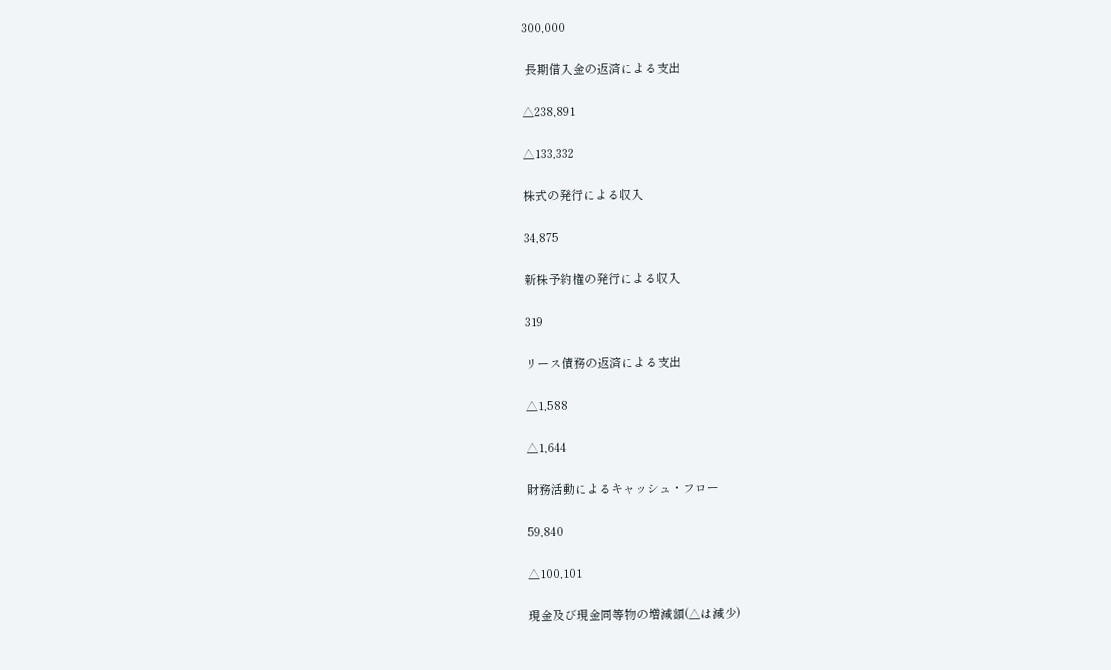300,000

 長期借入金の返済による支出

△238,891

△133,332

株式の発行による収入

34,875

新株予約権の発行による収入

319

リース債務の返済による支出

△1,588

△1,644

財務活動によるキャッシュ・フロー

59,840

△100,101

現金及び現金同等物の増減額(△は減少)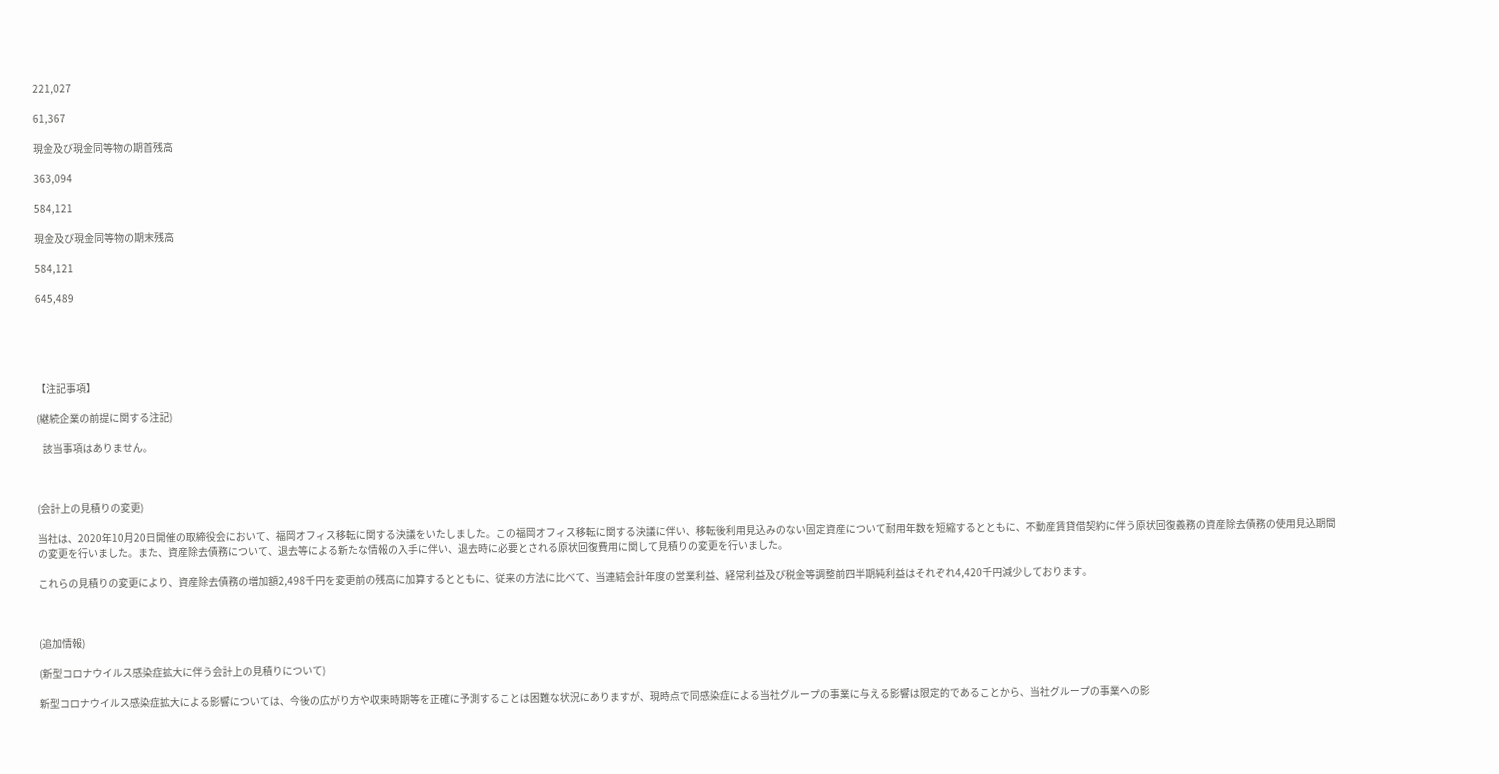221,027

61,367

現金及び現金同等物の期首残高

363,094

584,121

現金及び現金同等物の期末残高

584,121

645,489





【注記事項】

(継続企業の前提に関する注記)

   該当事項はありません。



(会計上の見積りの変更)

当社は、2020年10月20日開催の取締役会において、福岡オフィス移転に関する決議をいたしました。この福岡オフィス移転に関する決議に伴い、移転後利用見込みのない固定資産について耐用年数を短縮するとともに、不動産賃貸借契約に伴う原状回復義務の資産除去債務の使用見込期間の変更を行いました。また、資産除去債務について、退去等による新たな情報の入手に伴い、退去時に必要とされる原状回復費用に関して見積りの変更を行いました。

これらの見積りの変更により、資産除去債務の増加額2,498千円を変更前の残高に加算するとともに、従来の方法に比べて、当連結会計年度の営業利益、経常利益及び税金等調整前四半期純利益はそれぞれ4,420千円減少しております。



(追加情報)

(新型コロナウイルス感染症拡大に伴う会計上の見積りについて)

新型コロナウイルス感染症拡大による影響については、今後の広がり方や収束時期等を正確に予測することは困難な状況にありますが、現時点で同感染症による当社グループの事業に与える影響は限定的であることから、当社グループの事業への影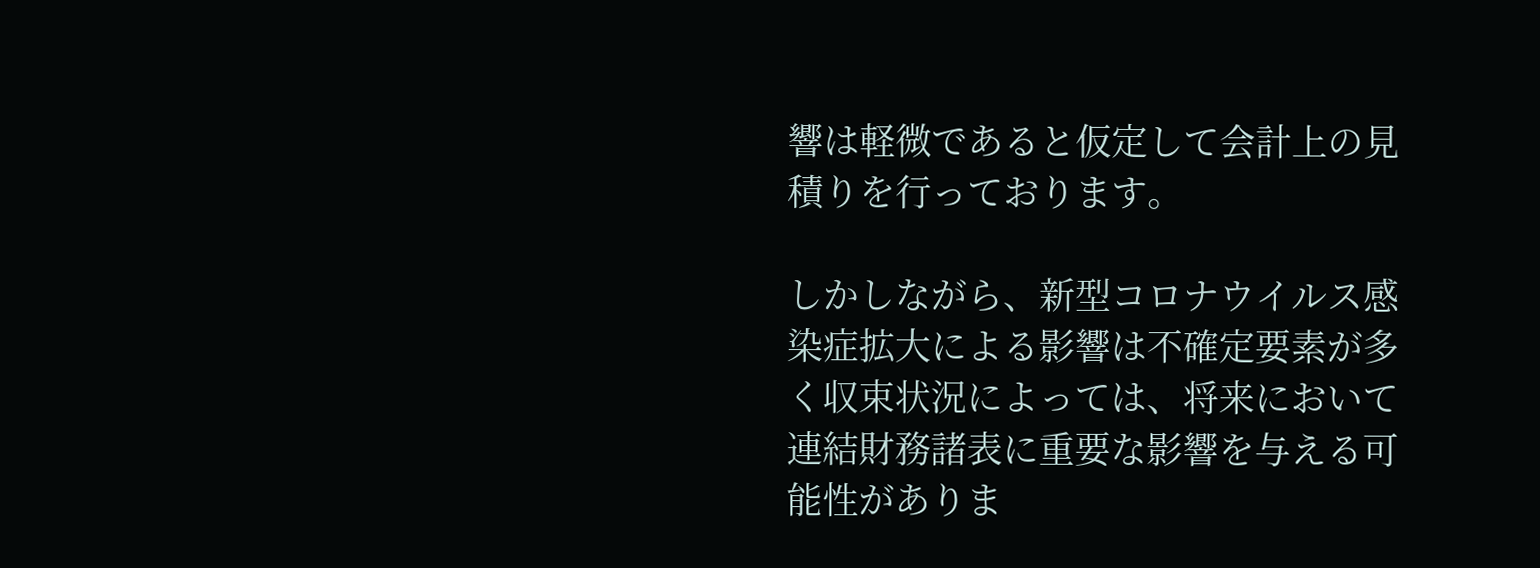響は軽微であると仮定して会計上の見積りを行っております。

しかしながら、新型コロナウイルス感染症拡大による影響は不確定要素が多く収束状況によっては、将来において連結財務諸表に重要な影響を与える可能性がありま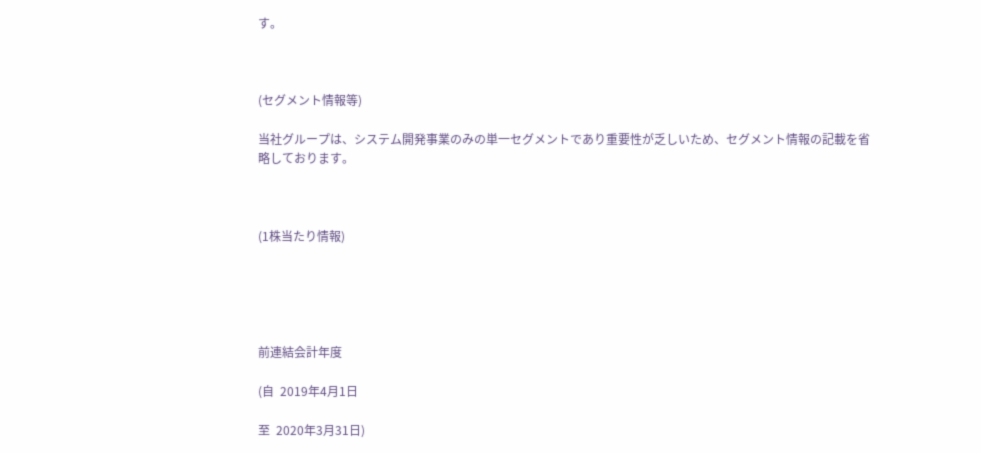す。



(セグメント情報等)

当社グループは、システム開発事業のみの単一セグメントであり重要性が乏しいため、セグメント情報の記載を省略しております。



(1株当たり情報)





前連結会計年度

(自  2019年4月1日

至  2020年3月31日)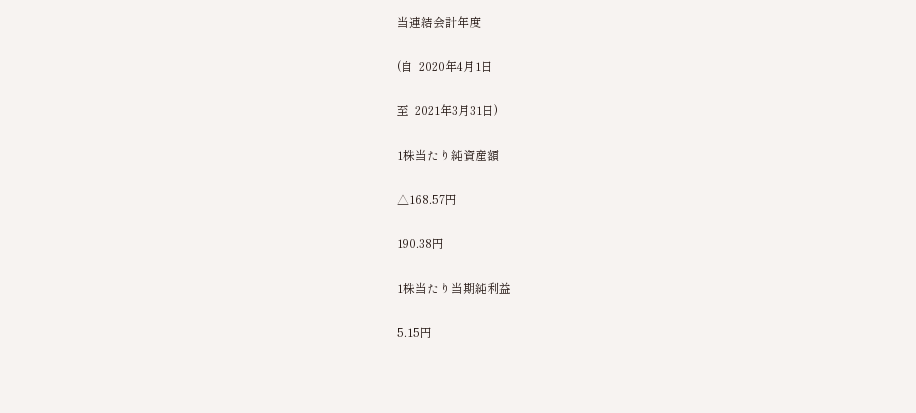当連結会計年度

(自  2020年4月1日

至  2021年3月31日)

1株当たり純資産額

△168.57円

190.38円

1株当たり当期純利益

5.15円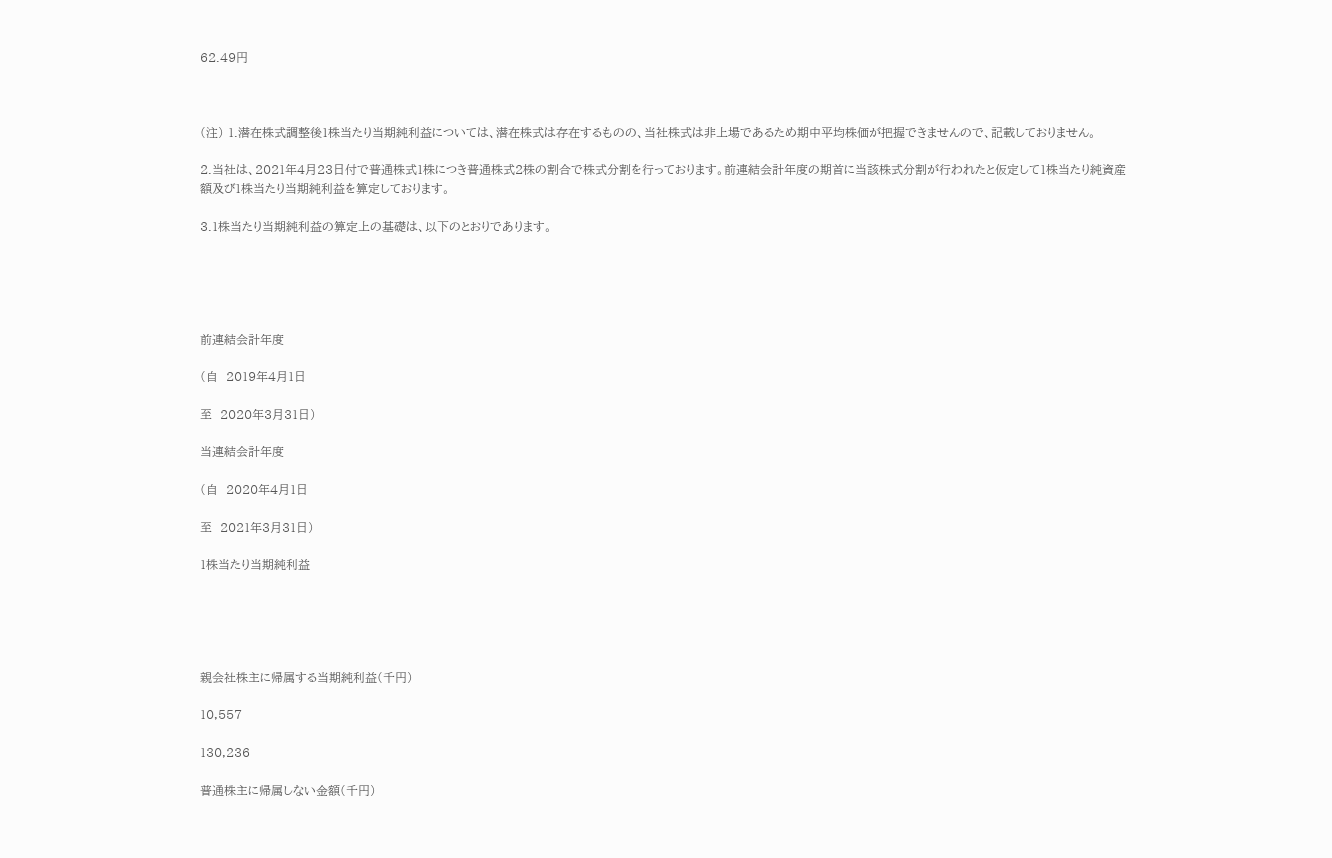62.49円



(注) 1.潜在株式調整後1株当たり当期純利益については、潜在株式は存在するものの、当社株式は非上場であるため期中平均株価が把握できませんので、記載しておりません。

2.当社は、2021年4月23日付で普通株式1株につき普通株式2株の割合で株式分割を行っております。前連結会計年度の期首に当該株式分割が行われたと仮定して1株当たり純資産額及び1株当たり当期純利益を算定しております。

3.1株当たり当期純利益の算定上の基礎は、以下のとおりであります。





前連結会計年度

(自  2019年4月1日

至  2020年3月31日)

当連結会計年度

(自  2020年4月1日

至  2021年3月31日)

1株当たり当期純利益





親会社株主に帰属する当期純利益(千円)

10,557

130,236

普通株主に帰属しない金額(千円)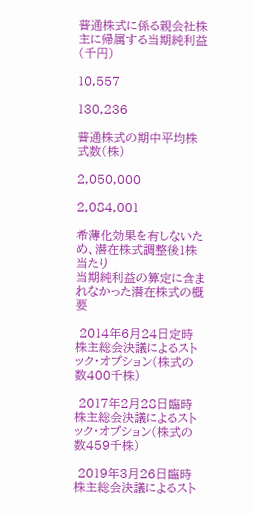普通株式に係る親会社株主に帰属する当期純利益(千円)

10,557

130,236

普通株式の期中平均株式数(株)

2,050,000

2,084,001

希薄化効果を有しないため、潜在株式調整後1株当たり
当期純利益の算定に含まれなかった潜在株式の概要

 2014年6月24日定時株主総会決議によるストック・オプション(株式の数400千株)

 2017年2月28日臨時株主総会決議によるストック・オプション(株式の数459千株)

 2019年3月26日臨時株主総会決議によるスト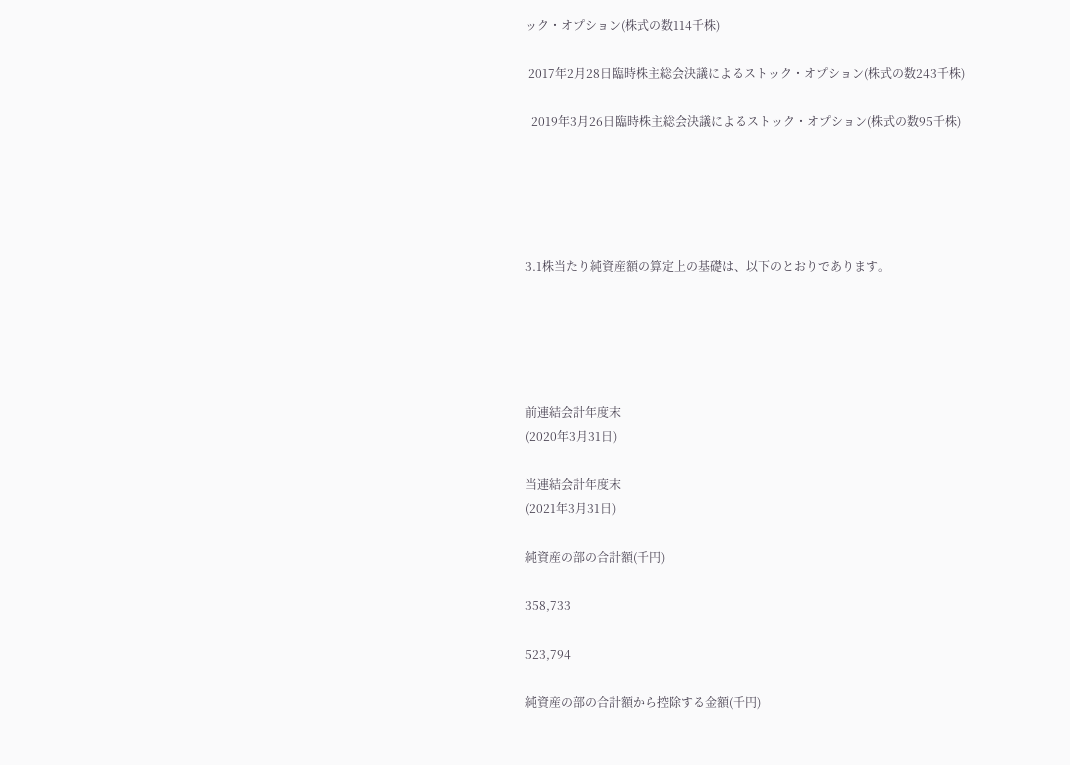ック・オプション(株式の数114千株)

 2017年2月28日臨時株主総会決議によるストック・オプション(株式の数243千株)

  2019年3月26日臨時株主総会決議によるストック・オプション(株式の数95千株)





3.1株当たり純資産額の算定上の基礎は、以下のとおりであります。





前連結会計年度末
(2020年3月31日)

当連結会計年度末
(2021年3月31日)

純資産の部の合計額(千円)

358,733

523,794

純資産の部の合計額から控除する金額(千円)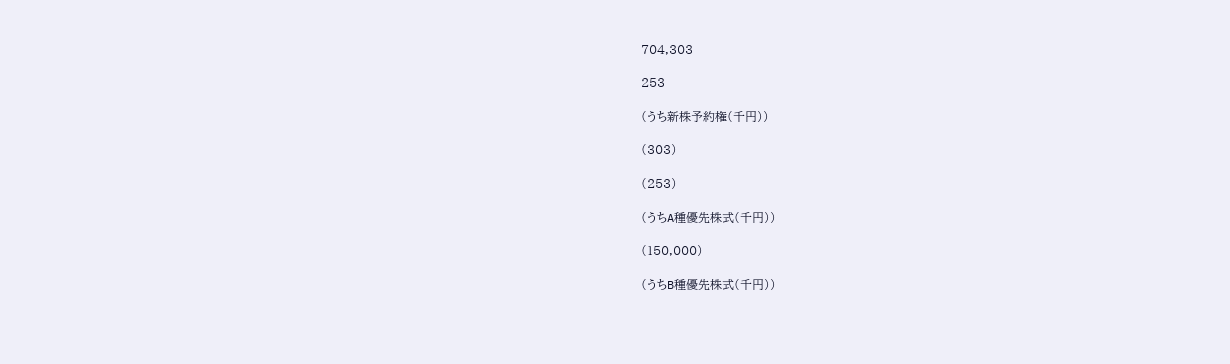704,303

253

(うち新株予約権(千円))

(303)

(253)

(うちA種優先株式(千円))

(150,000)

(うちB種優先株式(千円))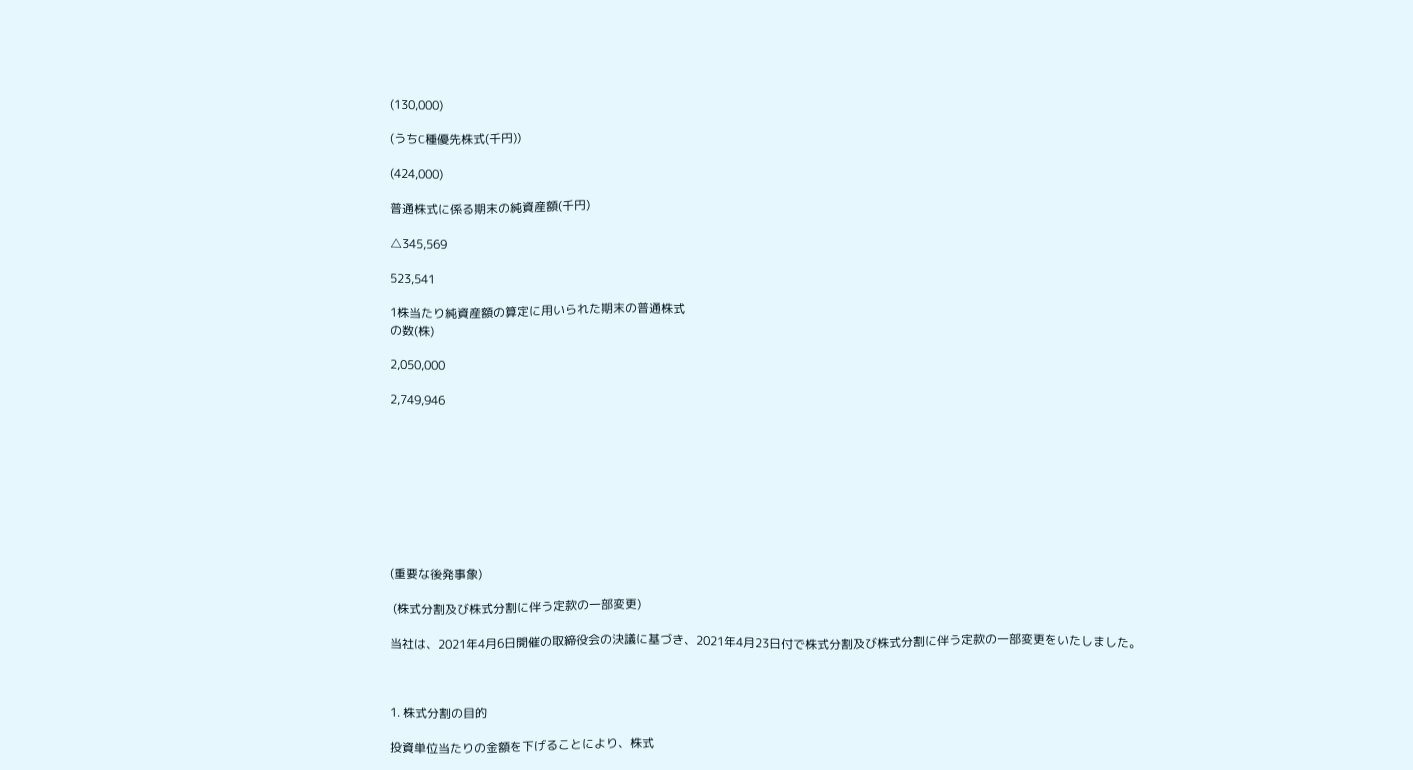(130,000)

(うちC種優先株式(千円))

(424,000)

普通株式に係る期末の純資産額(千円)

△345,569

523,541

1株当たり純資産額の算定に用いられた期末の普通株式
の数(株)

2,050,000

2,749,946









(重要な後発事象)

 (株式分割及び株式分割に伴う定款の一部変更)

当社は、2021年4月6日開催の取締役会の決議に基づき、2021年4月23日付で株式分割及び株式分割に伴う定款の一部変更をいたしました。



1. 株式分割の目的

投資単位当たりの金額を下げることにより、株式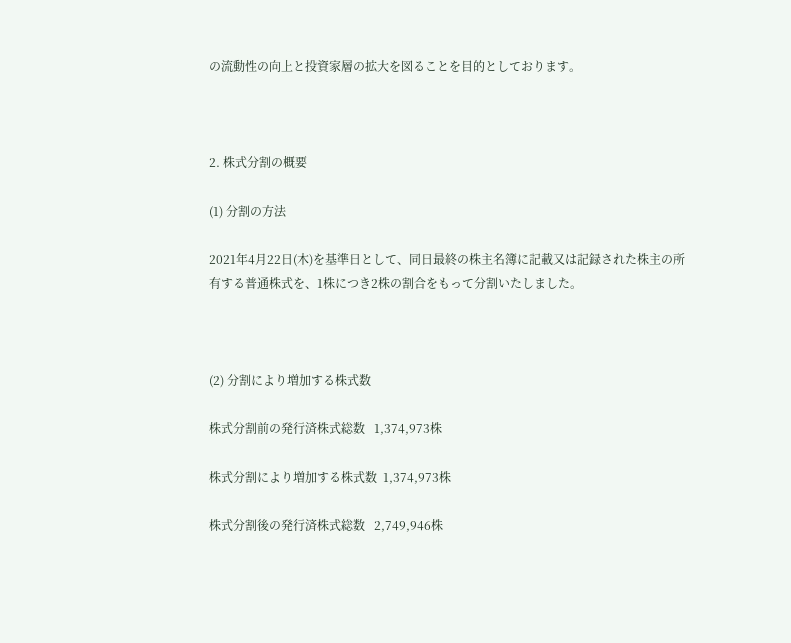の流動性の向上と投資家層の拡大を図ることを目的としております。



2. 株式分割の概要

(1) 分割の方法

2021年4月22日(木)を基準日として、同日最終の株主名簿に記載又は記録された株主の所有する普通株式を、1株につき2株の割合をもって分割いたしました。



(2) 分割により増加する株式数

株式分割前の発行済株式総数   1,374,973株

株式分割により増加する株式数  1,374,973株

株式分割後の発行済株式総数   2,749,946株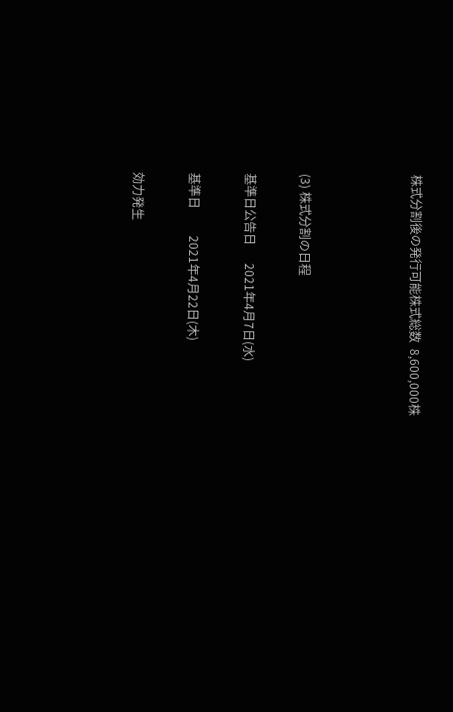株式分割後の発行可能株式総数  8,600,000株



(3) 株式分割の日程

基準日公告日      2021年4月7日(水)

基準日         2021年4月22日(木)

効力発生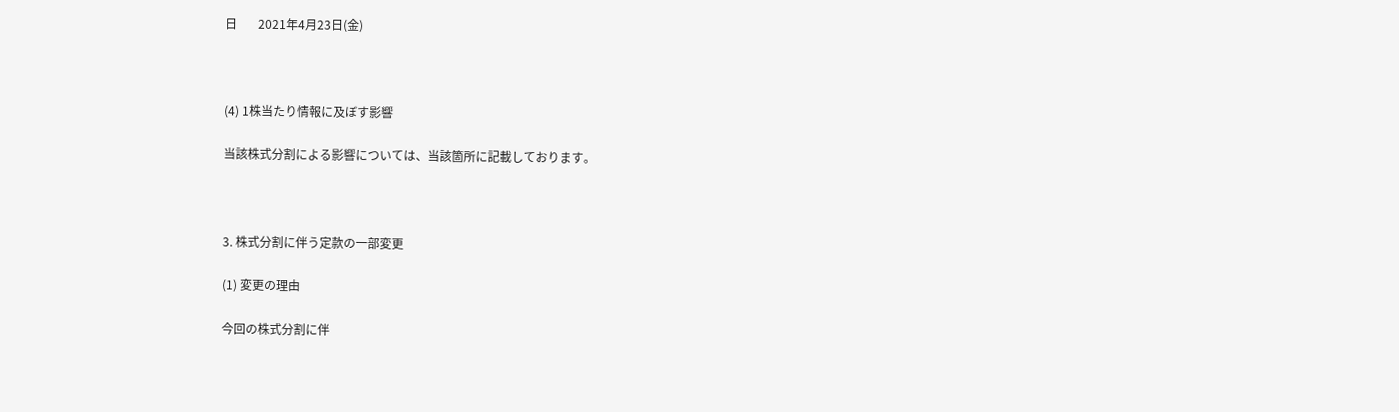日       2021年4月23日(金)



(4) 1株当たり情報に及ぼす影響

当該株式分割による影響については、当該箇所に記載しております。



3. 株式分割に伴う定款の一部変更

(1) 変更の理由

今回の株式分割に伴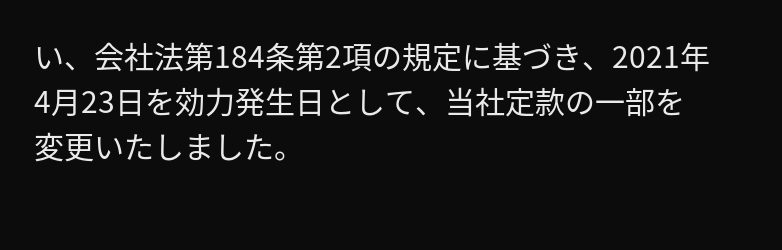い、会社法第184条第2項の規定に基づき、2021年4月23日を効力発生日として、当社定款の一部を変更いたしました。